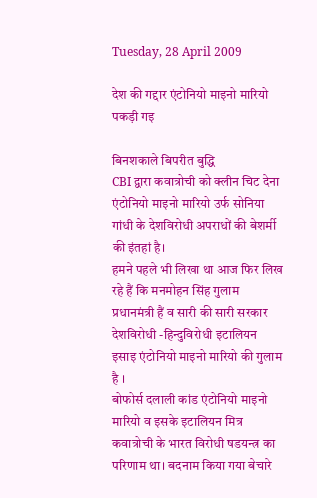Tuesday, 28 April 2009

देश की गद्दार एंटोनियो माइनो मारियो पकड़ी गइ

बिनशकाले बिपरीत बुद्धि
CBI द्वारा कवात्रोची को क्लीन चिट देना एंटोनियो माइनो मारियो उर्फ सोनिया गांधी के देशविरोधी अपराधों की बेशर्मी की इंतहां है।
हमने पहले भी लिखा था आज फिर लिख रहे हैं कि मनमोहन सिंह गुलाम प्रधानमंत्री हैं व सारी की सारी सरकार देशविरोधी -हिन्दुविरोधी इटालियन इसाइ एंटोनियो माइनो मारियो की गुलाम है ।
बोफोर्स दलाली कांड एंटोनियो माइनो मारियो व इसके इटालियन मित्र कवात्रोची के भारत विरोधी षडयन्त्र का परिणाम था। बदनाम किया गया बेचारे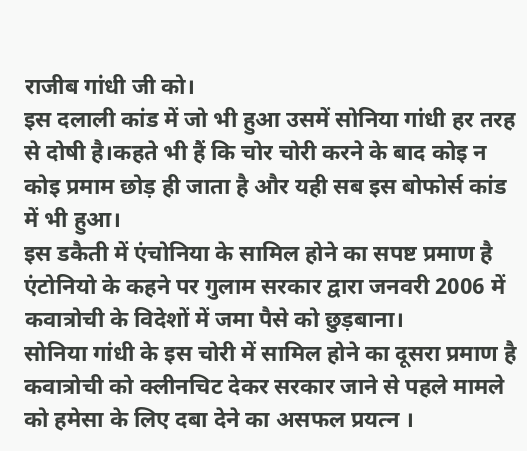राजीब गांधी जी को।
इस दलाली कांड में जो भी हुआ उसमें सोनिया गांधी हर तरह से दोषी है।कहते भी हैं कि चोर चोरी करने के बाद कोइ न कोइ प्रमाम छोड़ ही जाता है और यही सब इस बोफोर्स कांड में भी हुआ।
इस डकैती में एंचोनिया के सामिल होने का सपष्ट प्रमाण है एंटोनियो के कहने पर गुलाम सरकार द्वारा जनवरी 2006 में कवात्रोची के विदेशों में जमा पैसे को छुड़बाना।
सोनिया गांधी के इस चोरी में सामिल होने का दूसरा प्रमाण है कवात्रोची को क्लीनचिट देकर सरकार जाने से पहले मामले को हमेसा के लिए दबा देने का असफल प्रयत्न ।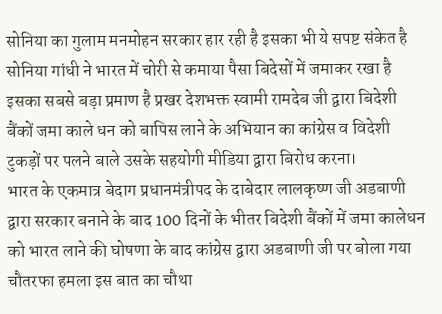सोनिया का गुलाम मनमोहन सरकार हार रही है इसका भी ये सपष्ट संकेत है
सोनिया गांधी ने भारत में चोरी से कमाया पैसा बिदेसों में जमाकर रखा है इसका सबसे बड़ा प्रमाण है प्रखर देशभक्त स्वामी रामदेब जी द्वारा बिदेशी बैंकों जमा काले धन को बापिस लाने के अभियान का कांग्रेस व विदेशी टुकड़ों पर पलने बाले उसके सहयोगी मीडिया द्वारा बिरोध करना।
भारत के एकमात्र बेदाग प्रधानमंत्रीपद के दाबेदार लालकृष्ण जी अडबाणी द्वारा सरकार बनाने के बाद 100 दिनों के भीतर बिदेशी बैंकों में जमा कालेधन को भारत लाने की घोषणा के बाद कांग्रेस द्वारा अडबाणी जी पर बोला गया चौतरफा हमला इस बात का चौथा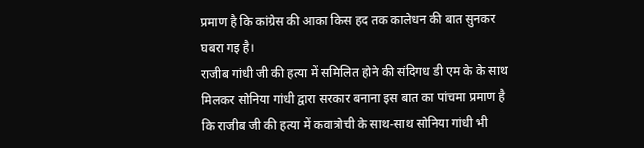प्रमाण है कि कांग्रेस की आका किस हद तक कालेधन की बात सुनकर घबरा गइ है।
राजीब गांधी जी की हत्या में समिलित होने की संदिगध डी एम के के साथ मिलकर सोनिया गांधी द्वारा सरकार बनाना इस बात का पांचमा प्रमाण है कि राजीब जी की हत्या में कवात्रोची के साथ-साथ सोनिया गांधी भी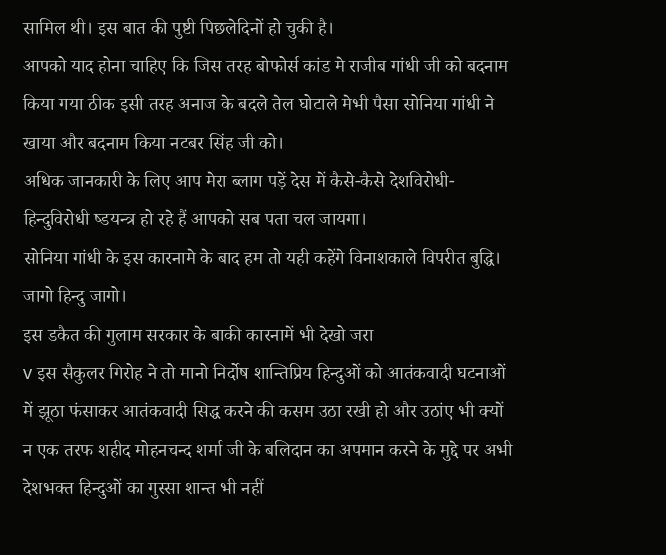सामिल थी। इस बात की पुष्टी पिछलेदिनों हो चुकी है।
आपको याद होना चाहिए कि जिस तरह बोफोर्स कांड मे राजीब गांधी जी को बदनाम किया गया ठीक इसी तरह अनाज के बदले तेल घोटाले मेभी पैसा सोनिया गांधी ने खाया और बदनाम किया नटबर सिंह जी को।
अधिक जानकारी के लिए आप मेरा ब्लाग पड़ें देस में कैसे-कैसे देशविरोधी-हिन्दुविरोधी ष्डयन्त्र हो रहे हैं आपको सब पता चल जायगा।
सोनिया गांधी के इस कारनामे के बाद हम तो यही कहेंगे विनाशकाले विपरीत बुद्धि।
जागो हिन्दु जागो।
इस डकैत की गुलाम सरकार के बाकी कारनामें भी देखो जरा
v इस सैकुलर गिरोह ने तो मानो निर्दोष शान्तिप्रिय हिन्दुओं को आतंकवादी घटनाओं में झूठा फंसाकर आतंकवादी सिद्ध करने की कसम उठा रखी हो और उठांए भी क्यों न एक तरफ शहीद मोहनचन्द शर्मा जी के बलिदान का अपमान करने के मुद्दे पर अभी देशभक्त हिन्दुओं का गुस्सा शान्त भी नहीं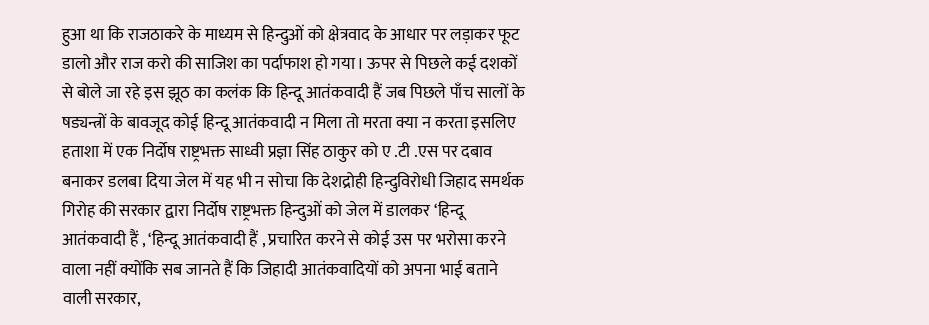हुआ था कि राजठाकरे के माध्यम से हिन्दुओं को क्षेत्रवाद के आधार पर लड़ाकर फूट डालो और राज करो की साजिश का पर्दाफाश हो गया। ऊपर से पिछले कई दशकों से बोले जा रहे इस झूठ का कलंक कि हिन्दू आतंकवादी हैं जब पिछले पाँच सालों के षड्यन्त्रों के बावजूद कोई हिन्दू आतंकवादी न मिला तो मरता क्या न करता इसलिए हताशा में एक निर्दोष राष्ट्रभक्त साध्वी प्रज्ञा सिंह ठाकुर को ए .टी .एस पर दबाव बनाकर डलबा दिया जेल में यह भी न सोचा कि देशद्रोही हिन्दुविरोधी जिहाद समर्थक गिरोह की सरकार द्वारा निर्दोष राष्ट्रभक्त हिन्दुओं को जेल में डालकर ‘हिन्दू आतंकवादी हैं , ‘हिन्दू आतंकवादी हैं , प्रचारित करने से कोई उस पर भरोसा करने वाला नहीं क्योंकि सब जानते हैं कि जिहादी आतंकवादियों को अपना भाई बताने वाली सरकार,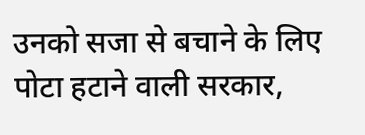उनको सजा से बचाने के लिए पोटा हटाने वाली सरकार,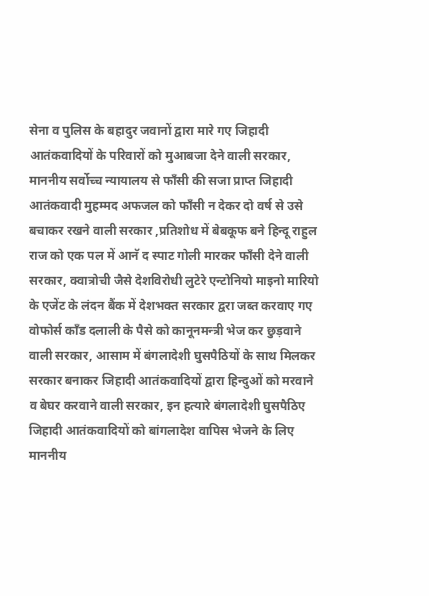सेना व पुलिस के बहादुर जवानों द्वारा मारे गए जिहादी आतंकवादियों के परिवारों को मुआबजा देने वाली सरकार, माननीय सर्वोच्च न्यायालय से फाँसी की सजा प्राप्त जिहादी आतंकवादी मुहम्मद अफजल को फाँसी न देकर दो वर्ष से उसे बचाकर रखने वाली सरकार ,प्रतिशोध में बेबकूफ बने हिन्दू राहुल राज को एक पल में आनॅ द स्पाट गोली मारकर फाँसी देने वाली सरकार, क्वात्रोची जैसे देशविरोधी लुटेरे एन्टोनियो माइनो मारियो के एजेंट के लंदन बैंक में देशभक्त सरकार द्वरा जब्त करवाए गए वोफोर्स काँड दलाली के पैसे को कानूनमन्त्री भेज कर छुड़वाने वाली सरकार, आसाम में बंगलादेशी घुसपैठियों के साथ मिलकर सरकार बनाकर जिहादी आतंकवादियों द्वारा हिन्दुओं को मरवाने व बेघर करवाने वाली सरकार, इन हत्यारे बंगलादेशी घुसपैठिए जिहादी आतंकवादियों को बांगलादेश वापिस भेजने के लिए माननीय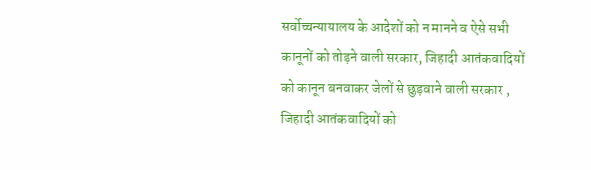सर्वोच्चन्यायालय के आदेशों को न मानने व ऐसे सभी कानूनों को तोड़ने वाली सरकार, जिहादी आतंकवादियों को कानून बनवाकर जेलों से छुड़वाने वाली सरकार , जिहादी आतंकवादियों को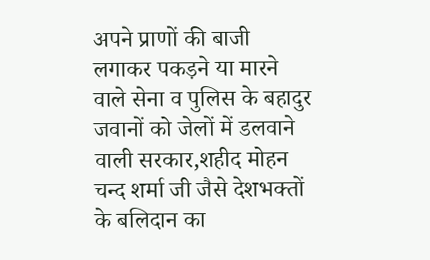अपने प्राणों की बाजी लगाकर पकड़ने या मारने वाले सेना व पुलिस के बहादुर जवानों को जेलों में डलवाने वाली सरकार,शहीद मोहन चन्द शर्मा जी जैसे देशभक्तों के बलिदान का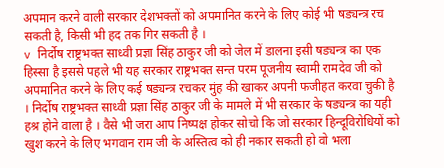अपमान करने वाली सरकार देशभक्तों को अपमानित करने के लिए कोई भी षड्यन्त्र रच सकती है, किसी भी हद तक गिर सकती है ।
v निर्दोष राष्ट्रभक्त साध्वी प्रज्ञा सिंह ठाकुर जी को जेल में डालना इसी षड्यन्त्र का एक हिस्सा है इससे पहले भी यह सरकार राष्ट्रभक्त सन्त परम पूजनीय स्वामी रामदेव जी को अपमानित करने के लिए कई षड्यन्त्र रचकर मुंह की खाकर अपनी फजीहत करवा चुकी है । निर्दोष राष्ट्रभक्त साध्वी प्रज्ञा सिंह ठाकुर जी के मामले में भी सरकार के षड्यन्त्र का यही हश्र होने वाला है । वैसे भी जरा आप निष्पक्ष होकर सोचो कि जो सरकार हिन्दूविरोधियों को खुश करने के लिए भगवान राम जी के अस्तित्व को ही नकार सकती हो वो भला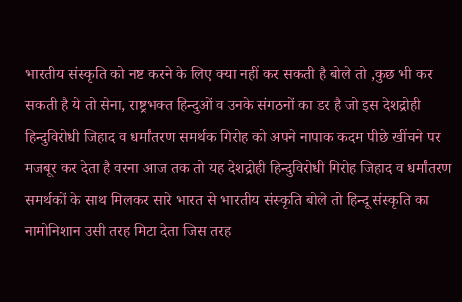भारतीय संस्कृति को नष्ट करने के लिए क्या नहीं कर सकती है बोले तो ,कुछ भी कर सकती है ये तो सेना, राष्ट्रभक्त हिन्दुओं व उनके संगठनों का डर है जो इस देशद्रोही हिन्दुविरोधी जिहाद व धर्मांतरण समर्थक गिरोह को अपने नापाक कदम पीछे खींचने पर मजबूर कर देता है वरना आज तक तो यह देशद्रोही हिन्दुविरोधी गिरोह जिहाद व धर्मांतरण समर्थकों के साथ मिलकर सारे भारत से भारतीय संस्कृति बोले तो हिन्दू संस्कृति का नामोनिशान उसी तरह मिटा देता जिस तरह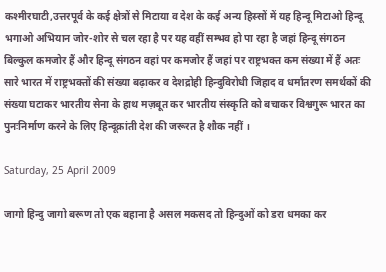कश्मीरघाटी,उत्तरपूर्व के कई क्षेत्रों से मिटाया व देश के कई अन्य हिस्सों में यह हिन्दू मिटाओ हिन्दू भगाओ अभियान जोर-शोर से चल रहा है पर यह वहीं सम्भव हो पा रहा है जहां हिन्दू संगठन बिल्कुल कमजोर हैं और हिन्दू संगठन वहां पर कमजोर हैं जहां पर राष्ट्रभक्त कम संख्या में हैं अतः सारे भारत में राष्ट्रभक्तों की संख्या बढ़ाकर व देशद्रोही हिन्दुविरोधी जिहाद व धर्मांतरण समर्थकों की संख्या घटाकर भारतीय सेना के हाथ मज़बूत कर भारतीय संस्कृति को बचाकर विश्वगुरू भारत का पुनःनिर्माण करने के लिए हिन्दूक्रांती देश की जरूरत है शौक नहीं ।

Saturday, 25 April 2009

जागो हिन्दु जागो बरूण तो एक बहाना है असल मकसद तो हिन्दुओं को डरा धमका कर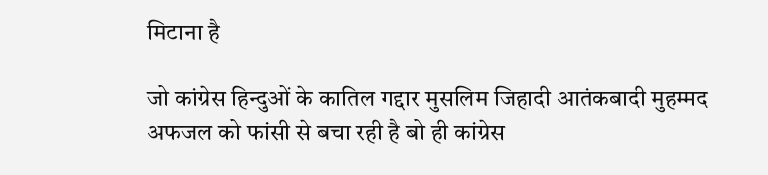मिटाना है

जो कांग्रेस हिन्दुओं के कातिल गद्दार मुसलिम जिहादी आतंकबादी मुहम्मद अफजल को फांसी से बचा रही है बो ही कांग्रेस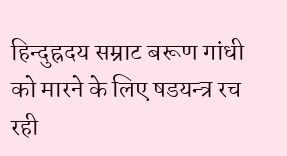हिन्दुह्रदय सम्राट बरूण गांधी को मारने के लिए षडयन्त्र रच रही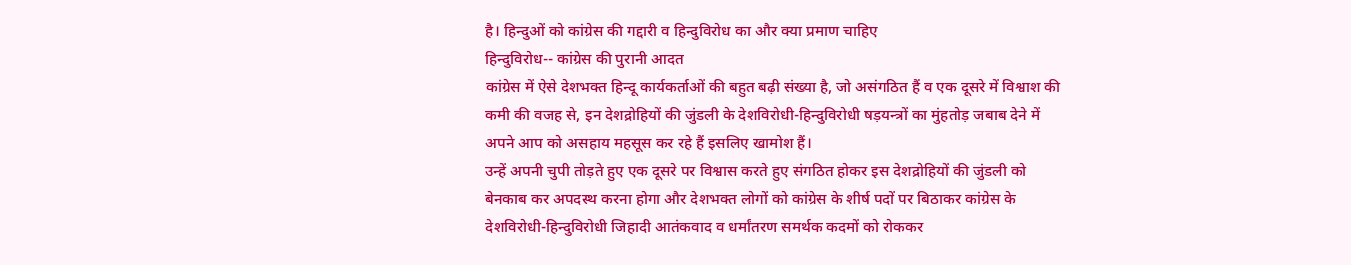है। हिन्दुओं को कांग्रेस की गद्दारी व हिन्दुविरोध का और क्या प्रमाण चाहिए
हिन्दुविरोध-- कांग्रेस की पुरानी आदत
कांग्रेस में ऐसे देशभक्त हिन्दू कार्यकर्ताओं की बहुत बढ़ी संख्या है, जो असंगठित हैं व एक दूसरे में विश्वाश की कमी की वजह से, इन देशद्रोहियों की जुंडली के देशविरोधी-हिन्दुविरोधी षड़यन्त्रों का मुंहतोड़ जबाब देने में अपने आप को असहाय महसूस कर रहे हैं इसलिए खामोश हैं।
उन्हें अपनी चुपी तोड़ते हुए एक दूसरे पर विश्वास करते हुए संगठित होकर इस देशद्रोहियों की जुंडली को बेनकाब कर अपदस्थ करना होगा और देशभक्त लोगों को कांग्रेस के शीर्ष पदों पर बिठाकर कांग्रेस के देशविरोधी-हिन्दुविरोधी जिहादी आतंकवाद व धर्मांतरण समर्थक कदमों को रोककर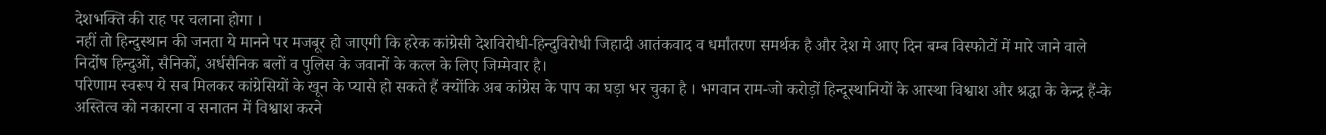देशभक्ति की राह पर चलाना होगा ।
नहीं तो हिन्दुस्थान की जनता ये मानने पर मजबूर हो जाएगी कि हरेक कांग्रेसी देशविरोधी-हिन्दुविरोधी जिहादी आतंकवाद व धर्मांतरण समर्थक है और देश मे आए दिन बम्ब विस्फोटों में मारे जाने वाले निर्दोष हिन्दुओं, सैनिकों, अर्धसैनिक बलों व पुलिस के जवानों के कत्ल के लिए जिम्मेवार है।
परिणाम स्वरूप ये सब मिलकर कांग्रेसियों के खून के प्यासे हो सकते हैं क्योंकि अब कांग्रेस के पाप का घड़ा भर चुका है । भगवान राम-जो करोड़ों हिन्दूस्थानियों के आस्था विश्वाश और श्रद्धा के केन्द्र हैं-के अस्तित्व को नकारना व सनातन में विश्वाश करने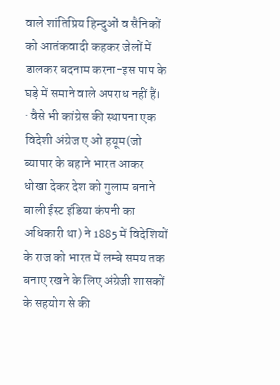वाले शांतिप्रिय हिन्दुओं व सैनिकों को आतंकवादी कहकर जेलों में डालकर बदनाम करना-इस पाप के घड़े में समाने वाले अपराध नहीं हैं।
· वैसे भी कांग्रेस की स्थापना एक विदेशी अंग्रेज ए ओ हयूम(जो ब्यापार के बहाने भारत आकर धोखा देकर देश को गुलाम बनाने बाली ईस्ट इंडिया कंपनी का अधिकारी था) ने 1885 में विदेशियों के राज को भारत में लम्बे समय तक बनाए रखने के लिए अंग्रेजी शासकों के सहयोग से की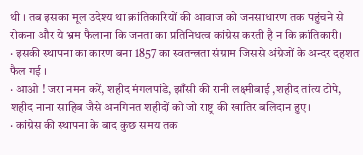थी । तब इसका मूल उदेश्य था क्रांतिकारियों की आवाज को जनसाधारण तक पहुंचने से रोकना और ये भ्रम फैलाना कि जनता का प्रतिनिधत्व कांग्रेस करती है न कि क्रांतिकारी।
· इसकी स्थापना का कारण बना 1857 का स्वतन्त्रता संग्राम जिससे अंग्रेजों के अन्दर दहशत फैल गई ।
· आओ ! जरा नमन करें, शहीद मंगलपांडे, झाँसी की रानी लक्ष्मीबाई ,शहीद तांत्य टोपे, शहीद नाना साहिब जैसे अनगिनत शहीदों को जो राष्ट्र की खातिर बलिदान हुए।
· कांग्रेस की स्थापना के बाद कुछ समय तक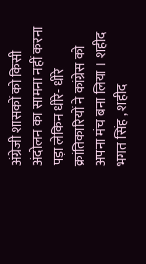अंग्रेजी शासकों को किसी अंदोलन का सामना नहीं करना पड़ा लेकिन धीरे- धीरे क्रांतिकारियों ने कांग्रेस को अपना मंच बना लिया । शहीद भगत सिंह , शहीद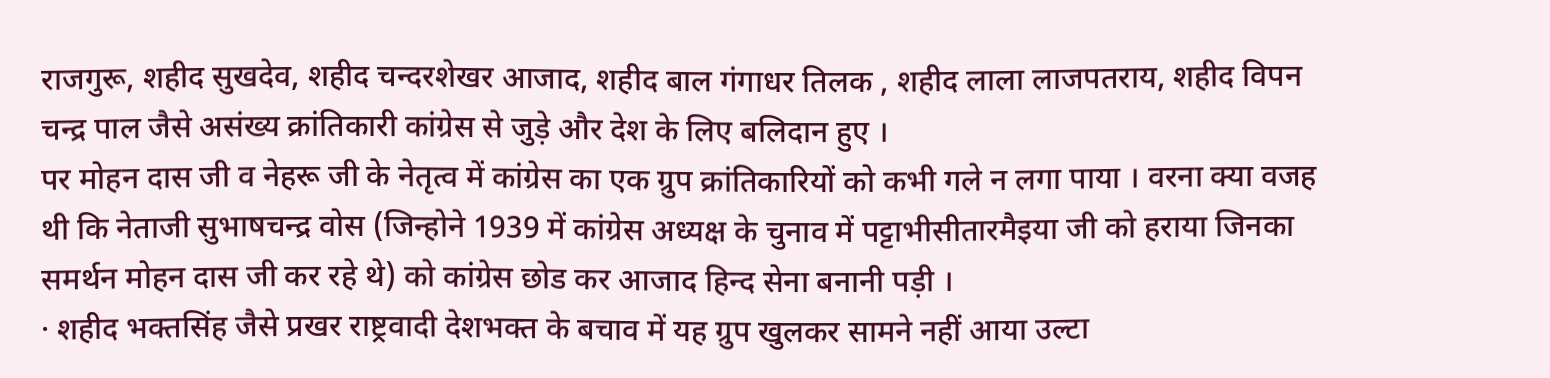राजगुरू, शहीद सुखदेव, शहीद चन्दरशेखर आजाद, शहीद बाल गंगाधर तिलक , शहीद लाला लाजपतराय, शहीद विपन चन्द्र पाल जैसे असंख्य क्रांतिकारी कांग्रेस से जुड़े और देश के लिए बलिदान हुए ।
पर मोहन दास जी व नेहरू जी के नेतृत्व में कांग्रेस का एक ग्रुप क्रांतिकारियों को कभी गले न लगा पाया । वरना क्या वजह थी कि नेताजी सुभाषचन्द्र वोस (जिन्होने 1939 में कांग्रेस अध्यक्ष के चुनाव में पट्टाभीसीतारमैइया जी को हराया जिनका समर्थन मोहन दास जी कर रहे थे) को कांग्रेस छोड कर आजाद हिन्द सेना बनानी पड़ी ।
· शहीद भक्तसिंह जैसे प्रखर राष्ट्रवादी देशभक्त के बचाव में यह ग्रुप खुलकर सामने नहीं आया उल्टा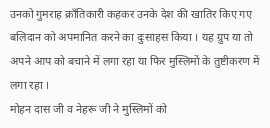उनको गुमराह क्राँतिकारी कहकर उनके देश की खातिर किए गए बलिदान को अपमानित करने का दुःसाहस किया । यह ग्रुप या तो अपने आप को बचाने में लगा रहा या फिर मुस्लिमों के तुष्टीकरण में लगा रहा ।
मोहन दास जी व नेहरू जी ने मुस्लिमों को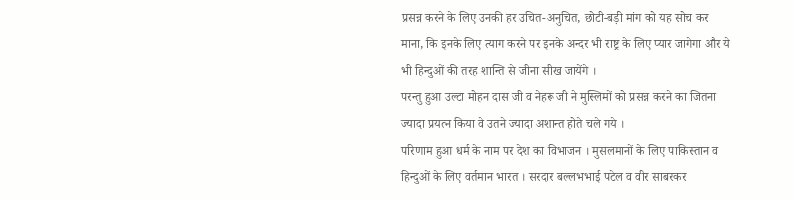प्रसन्न करने के लिए उनकी हर उचित-अनुचित, छोटी-बड़ी मांग को यह सोच कर माना, कि इनके लिए त्याग करने पर इनके अन्दर भी राष्ट्र के लिए प्यार जागेगा और ये भी हिन्दुओं की तरह शान्ति से जीना सीख जायेंगे ।
परन्तु हुआ उल्टा मोहन दास जी व नेहरू जी ने मुस्लिमों को प्रसन्न करने का जितना ज्यादा प्रयत्न किया वे उतने ज्यादा अशान्त होते चले गये ।
परिणाम हुआ धर्म के नाम पर देश का विभाजन । मुसलमानों के लिए पाकिस्तान व हिन्दुओं के लिए वर्तमान भारत । सरदार बल्लभभाई पटेल व वीर साबरकर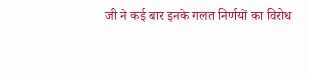जी ने कई बार इनके गलत निर्णयों का विरोध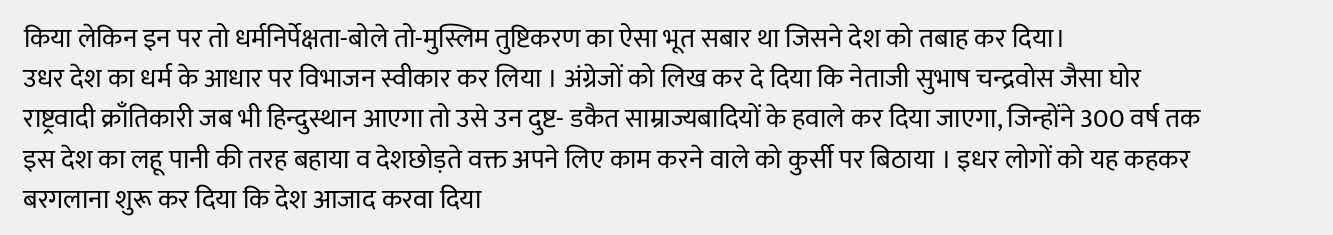किया लेकिन इन पर तो धर्मनिर्पेक्षता-बोले तो-मुस्लिम तुष्टिकरण का ऐसा भूत सबार था जिसने देश को तबाह कर दिया।
उधर देश का धर्म के आधार पर विभाजन स्वीकार कर लिया । अंग्रेजों को लिख कर दे दिया कि नेताजी सुभाष चन्द्रवोस जैसा घोर राष्ट्रवादी क्राँतिकारी जब भी हिन्दुस्थान आएगा तो उसे उन दुष्ट- डकैत साम्राज्यबादियों के हवाले कर दिया जाएगा, जिन्होंने 300 वर्ष तक इस देश का लहू पानी की तरह बहाया व देशछोड़ते वक्त अपने लिए काम करने वाले को कुर्सी पर बिठाया । इधर लोगों को यह कहकर बरगलाना शुरू कर दिया कि देश आजाद करवा दिया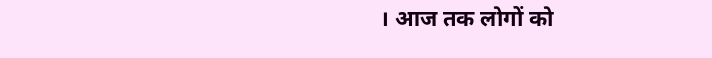। आज तक लोगों को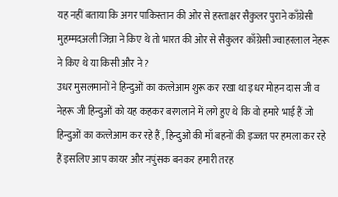यह नहीं बताया कि अगर पाकिस्तान की ओर से हस्ताक्षर सैकुलर पुराने काँग्रेसी मुहम्मदअली जिन्ना ने किए थे तो भारत की ओर से सैकुलर काँग्रेसी ज्वाहरलाल नेहरू ने किए थे या किसी और ने ?
उधर मुसलमानों ने हिन्दुओं का कत्लेआम शुरू कर रखा था इधर मोहन दास जी व नेहरू जी हिन्दुओं को यह कहकर बरगलाने में लगे हुए थे कि वो हमारे भाई हैं जो हिन्दुओं का कत्लेआम कर रहे हैं , हिन्दुओं की माँ बहनों की इज्जत पर हमला कर रहे हैं इसलिए आप कायर और नपुंसक बनकर हमारी तरह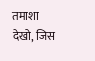तमाशा देखो, जिस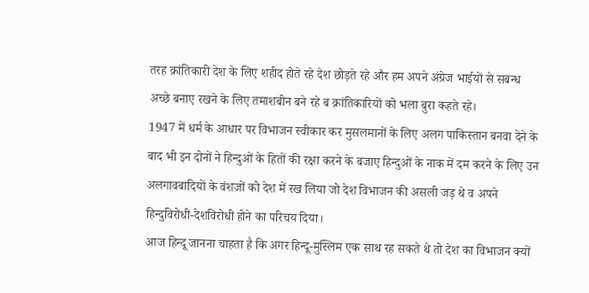तरह क्रांतिकारी देश के लिए शहीद होते रहे देश छोड़ते रहे और हम अपने अंग्रेज भाईयों से सबन्ध अच्छे बनाए रखने के लिए तमाशबीन बने रहे ब क्रांतिकारियों को भला बुरा कहते रहे।
1947 में धर्म के आधार पर विभाजन स्वीकार कर मुसलमानों के लिए अलग पाकिस्तान बनवा देने के बाद भी इन दोनों ने हिन्दुओं के हितों की रक्षा करने के बजाए हिन्दुओं के नाक में दम करने के लिए उन अलगावबादियों के वंशजों को देश में रख लिया जो देश विभाजन की असली जड़ थे व अपने हिन्दुविरोधी-देशविरोधी होने का परिचय दिया।
आज हिन्दू जानना चाहता है कि अगर हिन्दू-मुस्लिम एक साथ रह सकते थे तो देश का विभाजन क्यों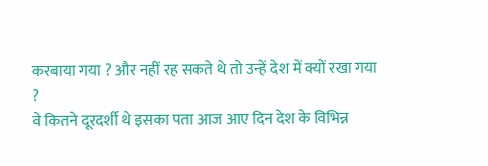करबाया गया ? और नहीं रह सकते थे तो उन्हें देश में क्यों रखा गया ?
वे कितने दूरदर्शी थे इसका पता आज आए दिन देश के विभिन्न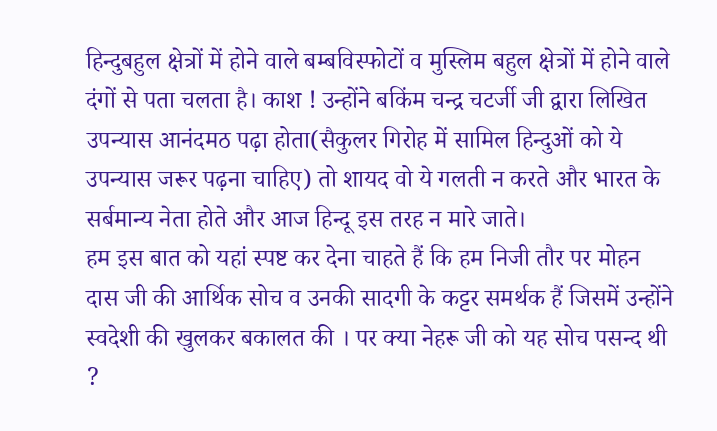हिन्दुबहुल क्षेत्रों में होने वाले बम्बविस्फोटों व मुस्लिम बहुल क्षेत्रों में होने वाले दंगों से पता चलता है। काश ! उन्होंने बकिंम चन्द्र चटर्जी जी द्वारा लिखित उपन्यास आनंदमठ पढ़ा होता(सैकुलर गिरोह में सामिल हिन्दुओं को ये उपन्यास जरूर पढ़ना चाहिए) तो शायद वो ये गलती न करते और भारत के सर्बमान्य नेता होते और आज हिन्दू इस तरह न मारे जाते।
हम इस बात को यहां स्पष्ट कर देना चाहते हैं कि हम निजी तौर पर मोहन दास जी की आर्थिक सोच व उनकी सादगी के कट्टर समर्थक हैं जिसमें उन्होंने स्वदेशी की खुलकर बकालत की । पर क्या नेहरू जी को यह सोच पसन्द थी ?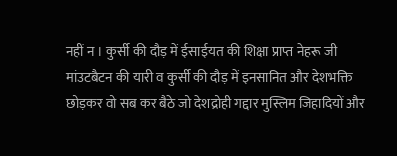नहीं न । कुर्सी की दौड़ में ईसाईयत की शिक्षा प्राप्त नेहरू जी मांउटबैटन की यारी व कुर्सी की दौड़ में इनसानित और देशभक्ति छोड़कर वो सब कर बैठे जो देशद्रोही गद्दार मुस्लिम जिहादियों और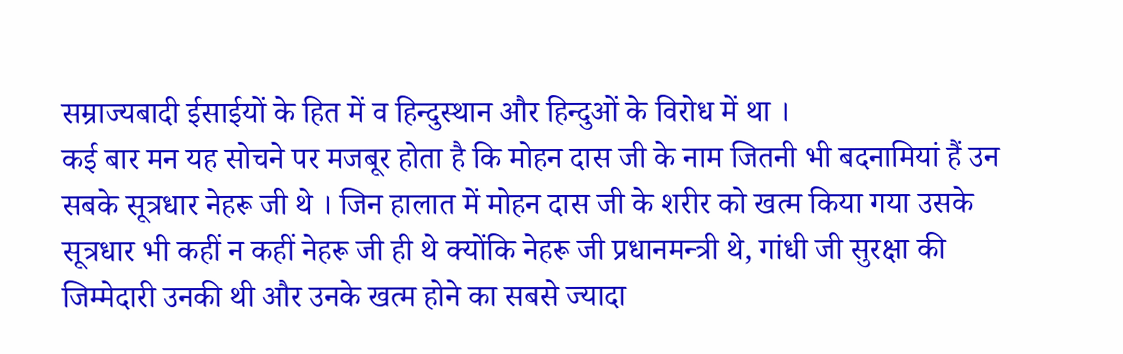सम्राज्यबादी ईसाईयों के हित में व हिन्दुस्थान और हिन्दुओं के विरोध में था ।
कई बार मन यह सोचने पर मजबूर होता है कि मोहन दास जी के नाम जितनी भी बदनामियां हैं उन सबके सूत्रधार नेहरू जी थे । जिन हालात में मोहन दास जी के शरीर को खत्म किया गया उसके सूत्रधार भी कहीं न कहीं नेहरू जी ही थे क्योंकि नेहरू जी प्रधानमन्त्री थे, गांधी जी सुरक्षा की जिम्मेदारी उनकी थी और उनके खत्म होने का सबसे ज्यादा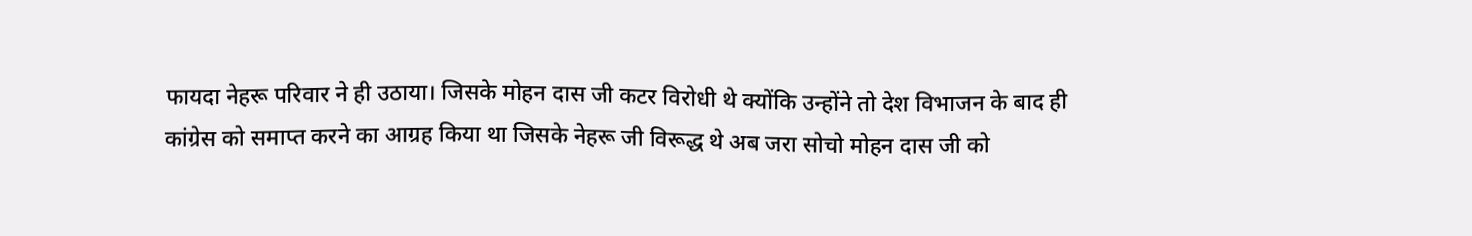फायदा नेहरू परिवार ने ही उठाया। जिसके मोहन दास जी कटर विरोधी थे क्योंकि उन्होंने तो देश विभाजन के बाद ही कांग्रेस को समाप्त करने का आग्रह किया था जिसके नेहरू जी विरूद्ध थे अब जरा सोचो मोहन दास जी को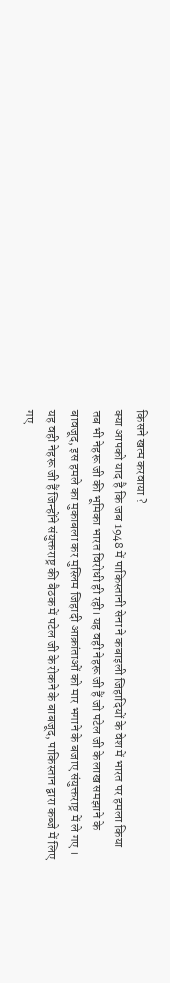किसने खत्म करवाया ?
क्या आपको याद है कि जब 1948 में पाकिस्तानी सेना ने कबाइली जिहादियों के वेश में भारत पर हमला किया तब भी नेहरू जी की भूमिका भारत विरोधी ही रही। यह वही नेहरू जी हैं जो पटेल जी के लाख समझाने के बावजूद, इस हमले का मुकाबला कर मुस्लिम जिहादी आक्रांताओं को मार भगाने के बजाए संयुक्तराष्ट्र में ले गए ।
यह वही नेहरू जी हैं जिन्होंने संयुक्तराष्ट्र की बैठक में पटेल जी के रोकने के बाबजूद, पाकिस्तान द्वारा कब्जे में लिए गए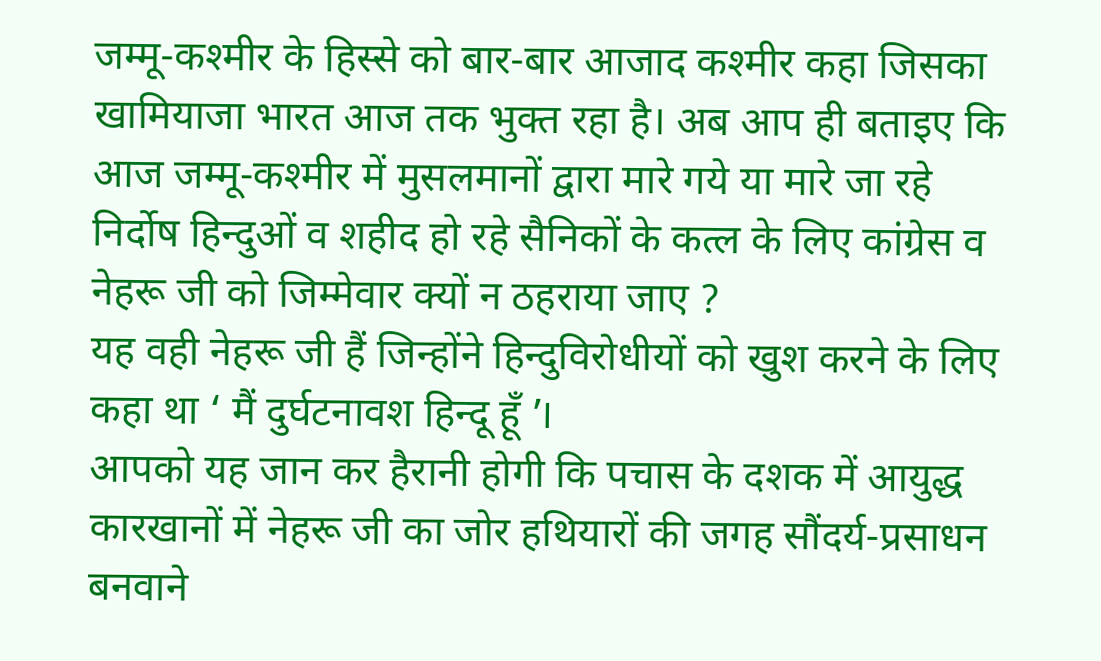जम्मू-कश्मीर के हिस्से को बार-बार आजाद कश्मीर कहा जिसका खामियाजा भारत आज तक भुक्त रहा है। अब आप ही बताइए कि आज जम्मू-कश्मीर में मुसलमानों द्वारा मारे गये या मारे जा रहे निर्दोष हिन्दुओं व शहीद हो रहे सैनिकों के कत्ल के लिए कांग्रेस व नेहरू जी को जिम्मेवार क्यों न ठहराया जाए ?
यह वही नेहरू जी हैं जिन्होंने हिन्दुविरोधीयों को खुश करने के लिए कहा था ‘ मैं दुर्घटनावश हिन्दू हूँ ’।
आपको यह जान कर हैरानी होगी कि पचास के दशक में आयुद्ध कारखानों में नेहरू जी का जोर हथियारों की जगह सौंदर्य-प्रसाधन बनवाने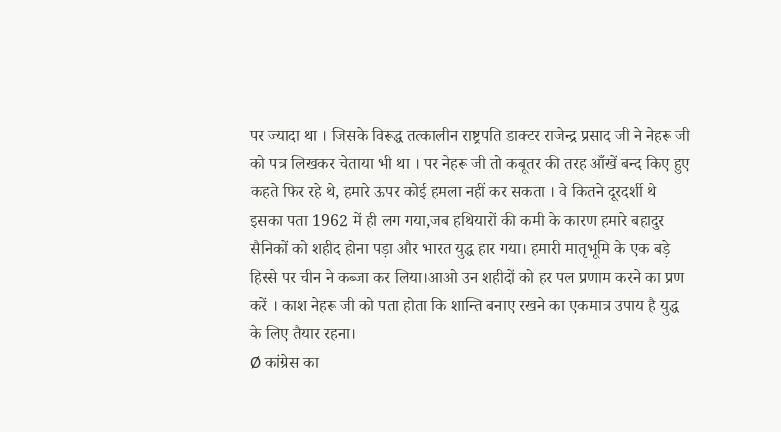पर ज्यादा था । जिसके विरूद्ध तत्कालीन राष्ट्रपति डाक्टर राजेन्द्र प्रसाद जी ने नेहरू जी को पत्र लिखकर चेताया भी था । पर नेहरू जी तो कबूतर की तरह आँखें बन्द किए हुए कहते फिर रहे थे, हमारे ऊपर कोई हमला नहीं कर सकता । वे कितने दूरदर्शी थे इसका पता 1962 में ही लग गया,जब हथियारों की कमी के कारण हमारे बहादुर सैनिकों को शहीद होना पड़ा और भारत युद्ध हार गया। हमारी मातृभूमि के एक बड़े हिस्से पर चीन ने कब्जा कर लिया।आओ उन शहीदों को हर पल प्रणाम करने का प्रण करें । काश नेहरू जी को पता होता कि शान्ति बनाए रखने का एकमात्र उपाय है युद्ध के लिए तैयार रहना।
Ø कांग्रेस का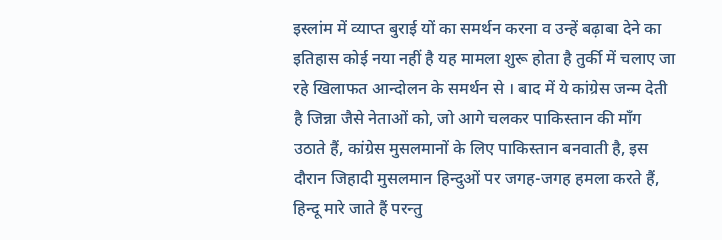इस्लांम में व्याप्त बुराई यों का समर्थन करना व उन्हें बढ़ाबा देने का इतिहास कोई नया नहीं है यह मामला शुरू होता है तुर्की में चलाए जा रहे खिलाफत आन्दोलन के समर्थन से । बाद में ये कांग्रेस जन्म देती है जिन्ना जैसे नेताओं को, जो आगे चलकर पाकिस्तान की माँग उठाते हैं, कांग्रेस मुसलमानों के लिए पाकिस्तान बनवाती है, इस दौरान जिहादी मुसलमान हिन्दुओं पर जगह-जगह हमला करते हैं, हिन्दू मारे जाते हैं परन्तु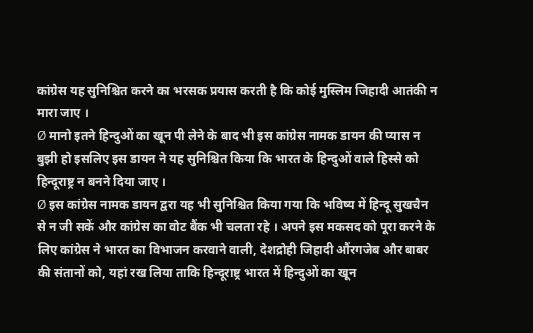कांग्रेस यह सुनिश्चित करने का भरसक प्रयास करती है कि कोई मुस्लिम जिहादी आतंकी न मारा जाए ।
Ø मानो इतने हिन्दुओं का खून पी लेने के बाद भी इस कांग्रेस नामक डायन की प्यास न बुझी हो इसलिए इस डायन ने यह सुनिश्चित किया कि भारत के हिन्दुओं वाले हिस्से को हिन्दूराष्ट्र न बनने दिया जाए ।
Ø इस कांग्रेस नामक डायन द्वरा यह भी सुनिश्चित किया गया कि भविष्य में हिन्दू सुखचैन से न जी सकें और कांग्रेस का वोट बैंक भी चलता रहे । अपने इस मकसद को पूरा करने के लिए कांग्रेस ने भारत का विभाजन करवाने वाली, देशद्रोही जिहादी औंरगजेब और बाबर की संतानों को, यहां रख लिया ताकि हिन्दूराष्ट्र भारत में हिन्दुओं का खून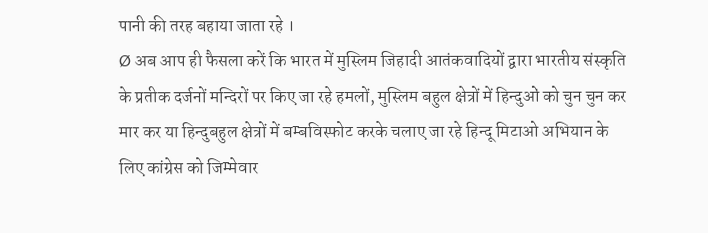पानी की तरह बहाया जाता रहे ।
Ø अब आप ही फैसला करें कि भारत में मुस्लिम जिहादी आतंकवादियों द्वारा भारतीय संस्कृति के प्रतीक दर्जनों मन्दिरों पर किए जा रहे हमलों, मुस्लिम बहुल क्षेत्रों में हिन्दुओं को चुन चुन कर मार कर या हिन्दुबहुल क्षेत्रों में बम्बविस्फोट करके चलाए जा रहे हिन्दू मिटाओ अभियान के लिए कांग्रेस को जिम्मेवार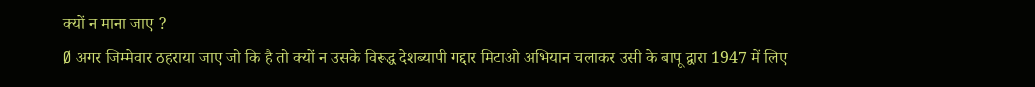क्यों न माना जाए ?
Ø अगर जिम्मेवार ठहराया जाए जो कि है तो क्यों न उसके विरूद्ध देशब्यापी गद्दार मिटाओ अभियान चलाकर उसी के बापू द्वारा 1947 में लिए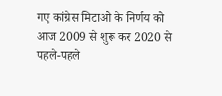गए कांग्रेस मिटाओ के निर्णय को आज 2009 से शुरू कर 2020 से पहले-पहले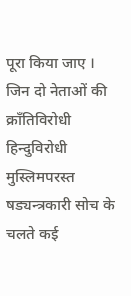पूरा किया जाए ।
जिन दो नेताओं की क्राँतिविरोधी हिन्दुविरोधी मुस्लिमपरस्त षड्यन्त्रकारी सोच के चलते कई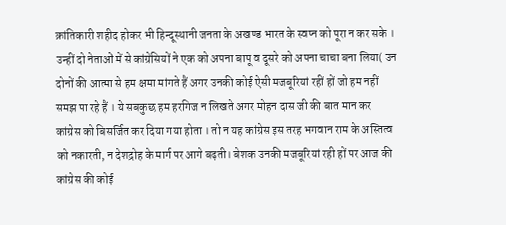क्रांतिकारी शहीद होकर भी हिन्दूस्थानी जनता के अखण्ड भारत के स्वप्न को पूरा न कर सके । उन्हीं दो नेताओं में से कांग्रेसियों ने एक को अपना बापू व दूसरे को अपना चाचा बना लिया( उन दोनों की आत्मा से हम क्षमा मांगते हैं अगर उनकी कोई ऐसी मजबूरियां रहीं हों जो हम नहीं समझ पा रहे हैं । ये सबकुछ हम हरगिज न लिखते अगर मोहन दास जी की बात मान कर कांग्रेस को बिसर्जित कर दिया गया होता । तो न यह कांग्रेस इस तरह भगवान राम के अस्तित्व को नकारती, न देशद्रोह के मार्ग पर आगे बढ़ती। बेशक उनकी मजबूरियां रही हों पर आज की कांग्रेस की कोई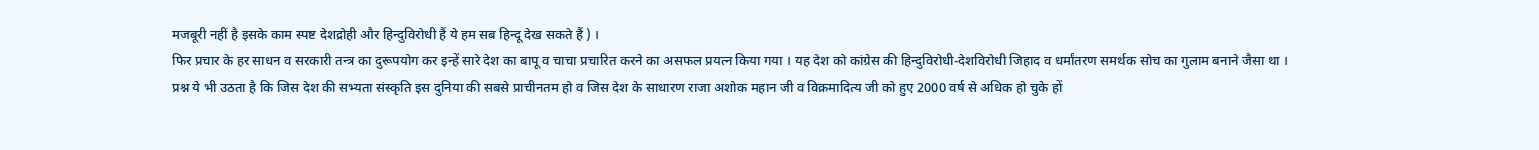मजबूरी नहीं है इसके काम स्पष्ट देशद्रोही और हिन्दुविरोधी हैं ये हम सब हिन्दू देख सकते हैं ) ।
फिर प्रचार के हर साधन व सरकारी तन्त्र का दुरूपयोग कर इन्हें सारे देश का बापू व चाचा प्रचारित करने का असफल प्रयत्न किया गया । यह देश को कांग्रेस की हिन्दुविरोधी-देशविरोधी जिहाद व धर्मांतरण समर्थक सोच का गुलाम बनाने जैसा था ।
प्रश्न ये भी उठता है कि जिस देश की सभ्यता संस्कृति इस दुनिया की सबसे प्राचीनतम हो व जिस देश के साधारण राजा अशोक महान जी व विक्रमादित्य जी को हुए 2000 वर्ष से अधिक हो चुके हों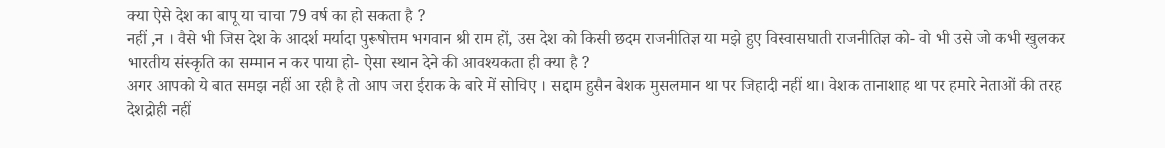क्या ऐसे देश का बापू या चाचा 79 वर्ष का हो सकता है ?
नहीं ,न । वैसे भी जिस देश के आदर्श मर्यादा पुरूषोत्तम भगवान श्री राम हों, उस देश को किसी छदम राजनीतिज्ञ या मझे हुए विस्वासघाती राजनीतिज्ञ को- वो भी उसे जो कभी खुलकर भारतीय संस्कृति का सम्मान न कर पाया हो- ऐसा स्थान देने की आवश्यकता ही क्या है ?
अगर आपको ये बात समझ नहीं आ रही है तो आप जरा ईराक के बारे में सोचिए । सद्दाम हुसैन बेशक मुसलमान था पर जिहादी नहीं था। वेशक तानाशाह था पर हमारे नेताओं की तरह देशद्रोही नहीं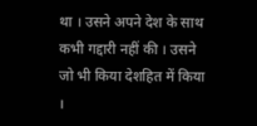था । उसने अपने देश के साथ कभी गद्दारी नहीं की । उसने जो भी किया देशहित में किया ।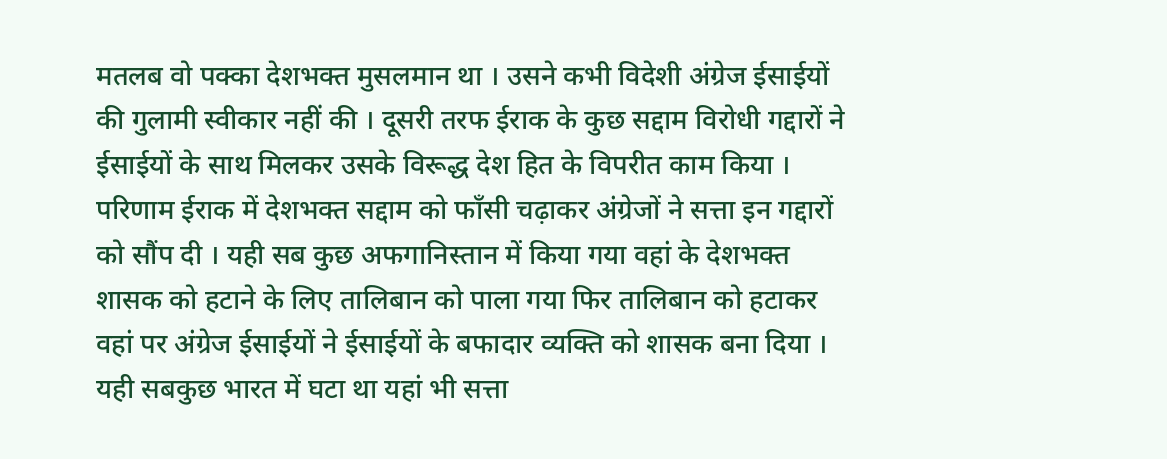मतलब वो पक्का देशभक्त मुसलमान था । उसने कभी विदेशी अंग्रेज ईसाईयों की गुलामी स्वीकार नहीं की । दूसरी तरफ ईराक के कुछ सद्दाम विरोधी गद्दारों ने ईसाईयों के साथ मिलकर उसके विरूद्ध देश हित के विपरीत काम किया । परिणाम ईराक में देशभक्त सद्दाम को फाँसी चढ़ाकर अंग्रेजों ने सत्ता इन गद्दारों को सौंप दी । यही सब कुछ अफगानिस्तान में किया गया वहां के देशभक्त शासक को हटाने के लिए तालिबान को पाला गया फिर तालिबान को हटाकर वहां पर अंग्रेज ईसाईयों ने ईसाईयों के बफादार व्यक्ति को शासक बना दिया ।
यही सबकुछ भारत में घटा था यहां भी सत्ता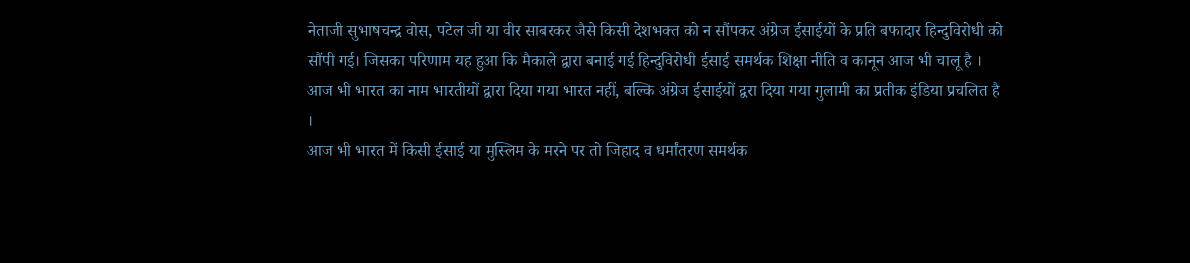नेताजी सुभाषचन्द्र वोस, पटेल जी या वीर साबरकर जैसे किसी देशभक्त को न सौंपकर अंग्रेज ईसाईयों के प्रति बफादार हिन्दुविरोधी को सौंपी गई। जिसका परिणाम यह हुआ कि मैकाले द्वारा बनाई गई हिन्दुविरोधी ईसाई समर्थक शिक्षा नीति व कानून आज भी चालू है । आज भी भारत का नाम भारतीयों द्वारा दिया गया भारत नहीं, बल्कि अंग्रेज ईसाईयों द्वरा दिया गया गुलामी का प्रतीक इंडिया प्रचलित है ।
आज भी भारत में किसी ईसाई या मुस्लिम के मरने पर तो जिहाद व धर्मांतरण समर्थक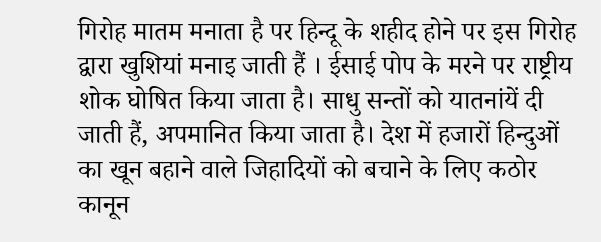गिरोह मातम मनाता है पर हिन्दू के शहीद होने पर इस गिरोह द्वारा खुशियां मनाइ जाती हैं । ईसाई पोप के मरने पर राष्ट्रीय शोक घोषित किया जाता है। साधु सन्तों को यातनांयें दी जाती हैं, अपमानित किया जाता है। देश में हजारों हिन्दुओं का खून बहाने वाले जिहादियों को बचाने के लिए कठोर कानून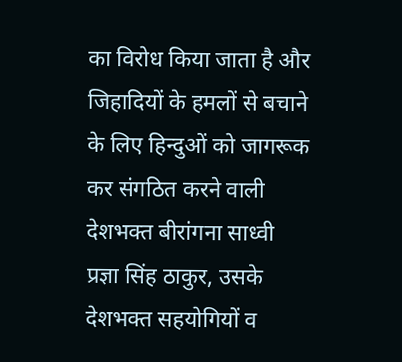का विरोध किया जाता है और जिहादियों के हमलों से बचाने के लिए हिन्दुओं को जागरूक कर संगठित करने वाली देशभक्त बीरांगना साध्वी प्रज्ञा सिंह ठाकुर, उसके देशभक्त सहयोगियों व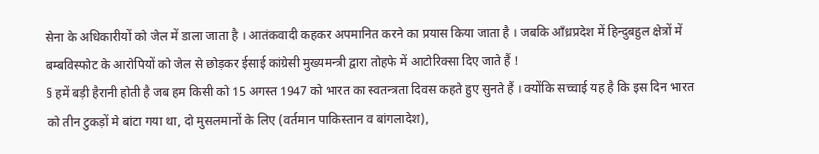सेना के अधिकारीयों को जेल में डाला जाता है । आतंकवादी कहकर अपमानित करने का प्रयास किया जाता है । जबकि आँध्रप्रदेश में हिन्दुबहुल क्षेत्रों में बम्बविस्फोट के आरोपियों को जेल से छोड़कर ईसाई कांग्रेसी मुख्यमन्त्री द्वारा तोहफे में आटोरिक्सा दिए जाते हैं !
§ हमें बड़ी हैरानी होती है जब हम किसी को 15 अगस्त 1947 को भारत का स्वतन्त्रता दिवस कहते हुए सुनते हैं । क्योंकि सच्चाई यह है कि इस दिन भारत को तीन टुकड़ों मे बांटा गया था, दो मुसलमानों के लिए (वर्तमान पाकिस्तान व बांगलादेश),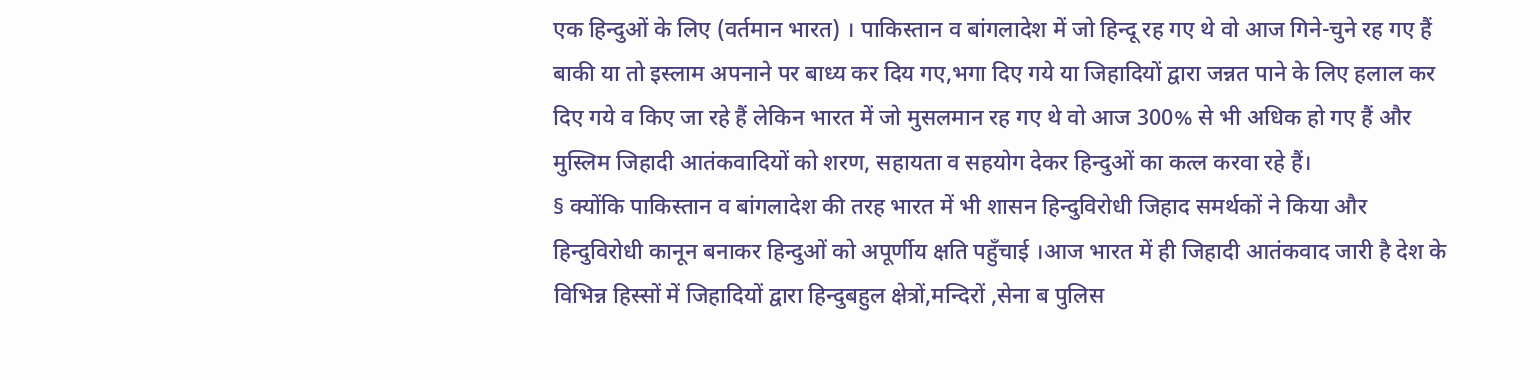एक हिन्दुओं के लिए (वर्तमान भारत) । पाकिस्तान व बांगलादेश में जो हिन्दू रह गए थे वो आज गिने-चुने रह गए हैं बाकी या तो इस्लाम अपनाने पर बाध्य कर दिय गए,भगा दिए गये या जिहादियों द्वारा जन्नत पाने के लिए हलाल कर दिए गये व किए जा रहे हैं लेकिन भारत में जो मुसलमान रह गए थे वो आज 300% से भी अधिक हो गए हैं और मुस्लिम जिहादी आतंकवादियों को शरण, सहायता व सहयोग देकर हिन्दुओं का कत्ल करवा रहे हैं।
§ क्योंकि पाकिस्तान व बांगलादेश की तरह भारत में भी शासन हिन्दुविरोधी जिहाद समर्थकों ने किया और हिन्दुविरोधी कानून बनाकर हिन्दुओं को अपूर्णीय क्षति पहुँचाई ।आज भारत में ही जिहादी आतंकवाद जारी है देश के विभिन्न हिस्सों में जिहादियों द्वारा हिन्दुबहुल क्षेत्रों,मन्दिरों ,सेना ब पुलिस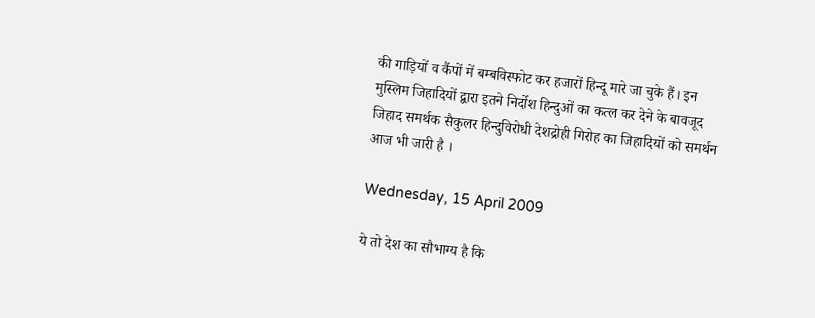की गाड़ियों व कैंपों में बम्बविस्फोट कर हजारों हिन्दू मारे जा चुके हैं। इन मुस्लिम जिहादियों द्वारा इतने निर्दोश हिन्दुओं का कत्ल कर देने के बावजूद जिहाद समर्थक सैकुलर हिन्दुविरोधी देशद्रोही गिरोह का जिहादियों को समर्थन आज भी जारी है ।

Wednesday, 15 April 2009

ये तो देश का सौभाग्य है कि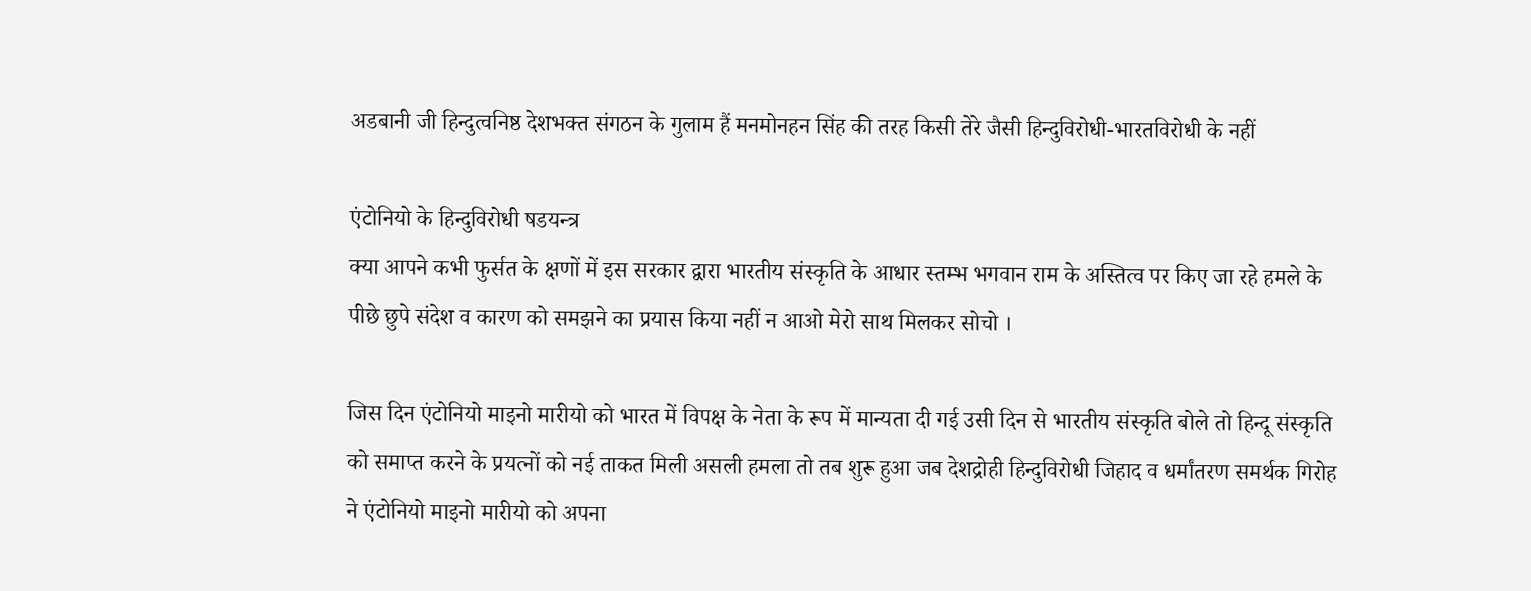अडबानी जी हिन्दुत्वनिष्ठ देशभक्त संगठन के गुलाम हैं मनमोनहन सिंह की तरह किसी तेरे जैसी हिन्दुविरोधी-भारतविरोधी के नहीं

एंटोनियो के हिन्दुविरोधी षडयन्त्र
क्या आपने कभी फुर्सत के क्षणों में इस सरकार द्वारा भारतीय संस्कृति के आधार स्तम्भ भगवान राम के अस्तित्व पर किए जा रहे हमले के पीछे छुपे संदेश व कारण को समझने का प्रयास किया नहीं न आओ मेरो साथ मिलकर सोचो ।

जिस दिन एंटोनियो माइनो मारीयो को भारत में विपक्ष के नेता के रूप में मान्यता दी गई उसी दिन से भारतीय संस्कृति बोले तो हिन्दू संस्कृति को समाप्त करने के प्रयत्नों को नई ताकत मिली असली हमला तो तब शुरू हुआ जब देशद्रोही हिन्दुविरोधी जिहाद व धर्मांतरण समर्थक गिरोह ने एंटोनियो माइनो मारीयो को अपना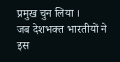प्रमुख चुन लिया ।
जब देशभक्त भारतीयों ने इस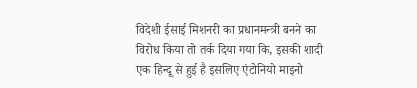विदेशी ईसाई मिशनरी का प्रधानमन्त्री बनने का विरोध किया तो तर्क दिया गया कि, इसकी शादी एक हिन्दू से हुई है इसलिए एंटोनियो माइनो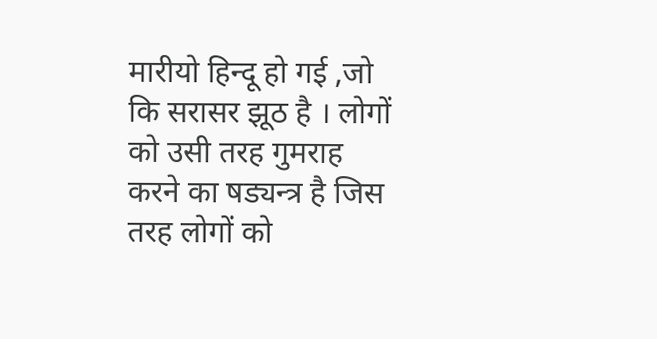मारीयो हिन्दू हो गई ,जो कि सरासर झूठ है । लोगों को उसी तरह गुमराह करने का षड्यन्त्र है जिस तरह लोगों को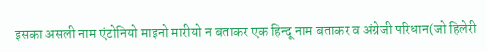इसका असली नाम एंटोनियो माइनो मारीयो न बताकर एक हिन्दू नाम बताकर व अंग्रेजी परिधान(जो हिलेरी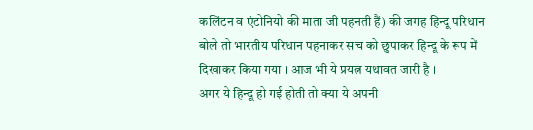कलिंटन व एंटोनियो की माता जी पहनती हैं) की जगह हिन्दू परिधान बोले तो भारतीय परिधान पहनाकर सच को छुपाकर हिन्दू के रूप में दिखाकर किया गया । आज भी ये प्रयत्न यथावत जारी है ।
अगर ये हिन्दू हो गई होती तो क्या ये अपनी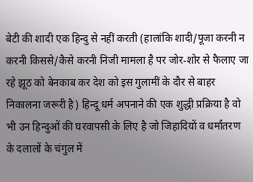बेटी की शादी एक हिन्दु से नहीं करती (हालांकि शादी/पूजा करनी न करनी किससे/कैसे करनी निजी मामला है पर जोर-शोर से फैलाए जा रहे झूठ को बेनकाब कर देश को इस गुलामीं के दौर से बाहर निकालना जरूरी है) हिन्दू धर्म अपनाने की एक शुद्धी प्रक्रिया है वो भी उन हिन्दुओं की घरवापसी के लिए है जो जिहादियों व धर्मांतरण के दलालों के चंगुल में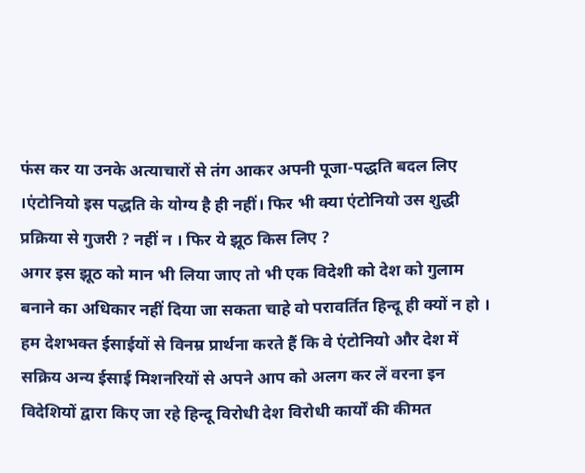फंस कर या उनके अत्याचारों से तंग आकर अपनी पूजा-पद्धति बदल लिए ।एंटोनियो इस पद्धति के योग्य है ही नहीं। फिर भी क्या एंटोनियो उस शुद्धी प्रक्रिया से गुजरी ? नहीं न । फिर ये झूठ किस लिए ?
अगर इस झूठ को मान भी लिया जाए तो भी एक विदेशी को देश को गुलाम बनाने का अधिकार नहीं दिया जा सकता चाहे वो परावर्तित हिन्दू ही क्यों न हो । हम देशभक्त ईसाईयों से विनम्र प्रार्थना करते हैं कि वे एंटोनियो और देश में सक्रिय अन्य ईसाई मिशनरियों से अपने आप को अलग कर लें वरना इन विदेशियों द्वारा किए जा रहे हिन्दू विरोधी देश विरोधी कार्यों की कीमत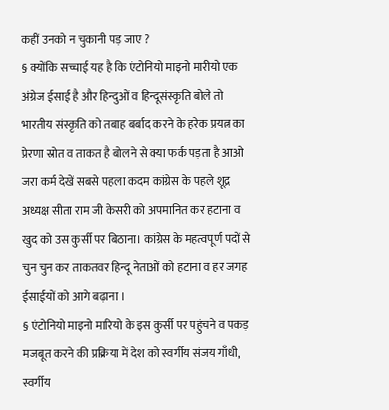कहीं उनको न चुकानी पड़ जाए ?
§ क्योंकि सच्चाई यह है कि एंटोनियो माइनो मारीयो एक अंग्रेज ईसाई है और हिन्दुओं व हिन्दूसंस्कृति बोले तो भारतीय संस्कृति को तबाह बर्बाद करने के हरेक प्रयत्न का प्रेरणा स्रोत व ताकत है बोलने से क्या फर्क पड़ता है आओ जरा कर्म देखें सबसे पहला कदम कांग्रेस के पहले शूद्र अध्यक्ष सीता राम जी केसरी को अपमानित कर हटाना व खुद को उस कुर्सी पर बिठाना। कांग्रेस के महत्वपूर्ण पदों से चुन चुन कर ताकतवर हिन्दू नेताओं को हटाना व हर जगह ईसाईयों को आगे बढ़ाना ।
§ एंटोनियो माइनो मारियो के इस कुर्सी पर पहुंचने व पकड़ मजबूत करने की प्रक्रिया में देश को स्वर्गीय संजय गाँधी, स्वर्गीय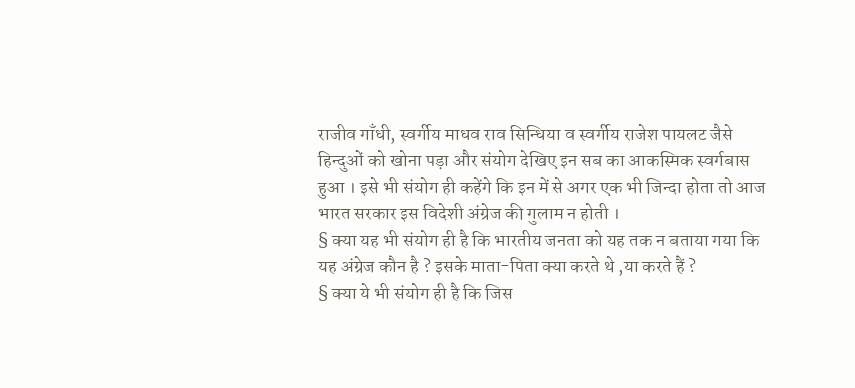राजीव गाँधी, स्वर्गीय माधव राव सिन्धिया व स्वर्गीय राजेश पायलट जैसे हिन्दुओं को खोना पड़ा और संयोग देखिए इन सब का आकस्मिक स्वर्गबास हुआ । इसे भी संयोग ही कहेंगे कि इन में से अगर एक भी जिन्दा होता तो आज भारत सरकार इस विदेशी अंग्रेज की गुलाम न होती ।
§ क्या यह भी संयोग ही है कि भारतीय जनता को यह तक न बताया गया कि यह अंग्रेज कौन है ? इसके माता-पिता क्या करते थे ,या करते हैं ?
§ क्या ये भी संयोग ही है कि जिस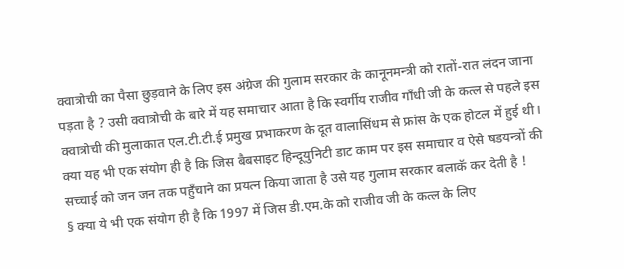क्वात्रोची का पैसा छुड़वाने के लिए इस अंग्रेज की गुलाम सरकार के कानूनमन्त्री को रातों-रात लंदन जाना पड़ता है ? उसी क्वात्रोची के बारे में यह समाचार आता है कि स्वर्गीय राजीव गाँधी जी के कत्ल से पहले इस क्वात्रोची की मुलाकात एल.टी.टी.ई प्रमुख प्रभाकरण के दूत वालासिंधम से फ्रांस के एक होटल में हुई थी।
क्या यह भी एक संयोग ही है कि जिस बैबसाइट हिन्दूयुनिटी डाट काम पर इस समाचार व ऐसे षडयन्त्रों की सच्चाई को जन जन तक पहुँचाने का प्रयत्न किया जाता है उसे यह गुलाम सरकार बलाकॅ कर देती है !
§ क्या ये भी एक संयोग ही है कि 1997 में जिस डी.एम.के को राजीव जी के कत्ल के लिए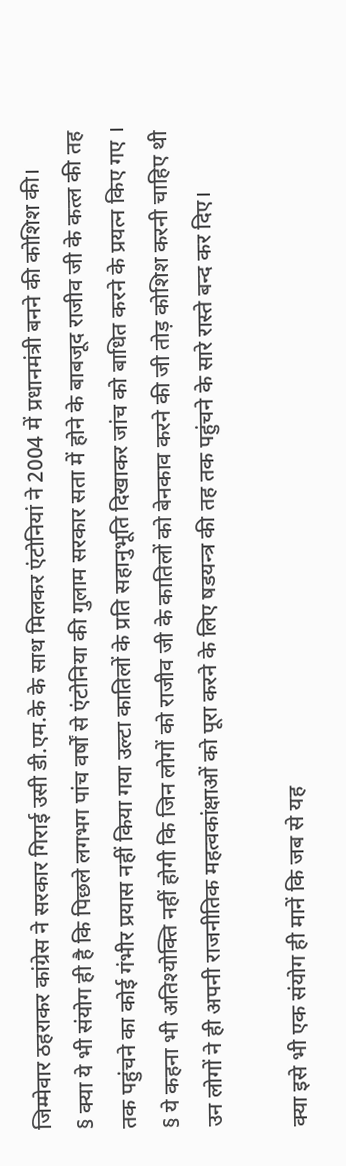जिम्मेवार ठहराकर कांग्रेस ने सरकार गिराई उसी डी.एम.के के साथ मिलकर एंटोनियां ने 2004 में प्रधानमंत्री बनने की कोशिश की।
§ क्या ये भी संयोग ही है कि पिछले लगभग पांच वर्षों से एंटोनिया की गुलाम सरकार सता में होने के बाबजूद राजीव जी के कत्ल की तह तक पहुंचने का कोई गंभीर प्रयास नहीं किया गया उल्टा कातिलों के प्रति सहानुभूति दिखाकर जांच को बाधित करने के प्रयत्न किए गए ।
§ ये कहना भी अतिश्योक्ति नहीं होगी कि जिन लोगों को राजीव जी के कातिलों को बेनकाव करने की जी तोड़ कोशिश करनी चाहिए थी उन लोगों ने ही अपनी राजनीतिक महत्वकांक्षाओं को पूरा करने के लिए षडयन्त्र की तह तक पहुंचने के सारे रास्ते बन्द कर दिए।

क्या इसे भी एक संयोग ही मानें कि जब से यह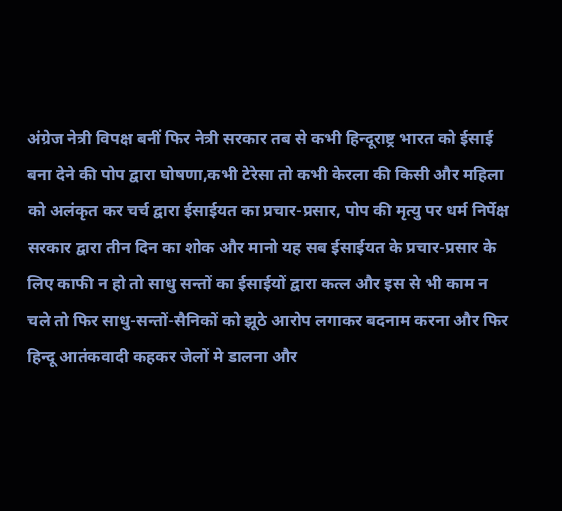अंग्रेज नेत्री विपक्ष बनीं फिर नेत्री सरकार तब से कभी हिन्दूराष्ट्र भारत को ईसाई बना देने की पोप द्वारा घोषणा,कभी टेरेसा तो कभी केरला की किसी और महिला को अलंकृत कर चर्च द्वारा ईसाईयत का प्रचार-प्रसार, पोप की मृत्यु पर धर्म निर्पेक्ष सरकार द्वारा तीन दिन का शोक और मानो यह सब ईसाईयत के प्रचार-प्रसार के लिए काफी न हो तो साधु सन्तों का ईसाईयों द्वारा कत्ल और इस से भी काम न चले तो फिर साधु-सन्तों-सैनिकों को झूठे आरोप लगाकर बदनाम करना और फिर हिन्दू आतंकवादी कहकर जेलों मे डालना और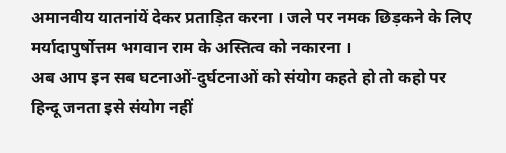अमानवीय यातनांयें देकर प्रताड़ित करना । जले पर नमक छिड़कने के लिए मर्यादापुर्षोत्तम भगवान राम के अस्तित्व को नकारना ।
अब आप इन सब घटनाओं-दुर्घटनाओं को संयोग कहते हो तो कहो पर हिन्दू जनता इसे संयोग नहीं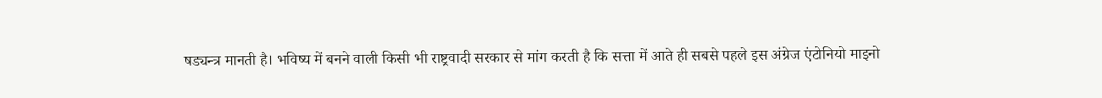षड्यन्त्र मानती है। भविष्य में बनने वाली किसी भी राष्ट्रवादी सरकार से मांग करती है कि सत्ता में आते ही सबसे पहले इस अंग्रेज एंटोनियो माइनो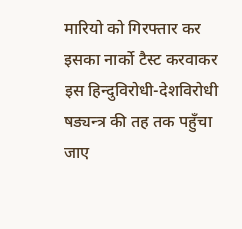मारियो को गिरफ्तार कर इसका नार्को टैस्ट करवाकर इस हिन्दुविरोधी-देशविरोधी षड्यन्त्र की तह तक पहुँचा जाए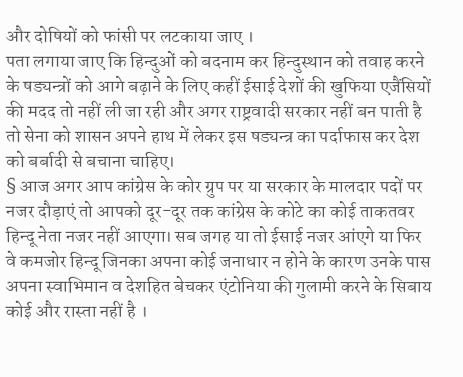और दोषियों को फांसी पर लटकाया जाए ।
पता लगाया जाए कि हिन्दुओं को बदनाम कर हिन्दुस्थान को तवाह करने के षड्यन्त्रों को आगे बढ़ाने के लिए कहीं ईसाई देशों की खुफिया एजैंसियों की मदद तो नहीं ली जा रही और अगर राष्ट्रवादी सरकार नहीं बन पाती है तो सेना को शासन अपने हाथ में लेकर इस षड्यन्त्र का पर्दाफास कर देश को बर्बादी से बचाना चाहिए।
§ आज अगर आप कांग्रेस के कोर ग्रुप पर या सरकार के मालदार पदों पर नजर दौड़ाएं तो आपको दूर-दूर तक कांग्रेस के कोटे का कोई ताकतवर हिन्दू नेता नजर नहीं आएगा। सब जगह या तो ईसाई नजर आंएगे या फिर वे कमजोर हिन्दू जिनका अपना कोई जनाधार न होने के कारण उनके पास अपना स्वाभिमान व देशहित बेचकर एंटोनिया की गुलामी करने के सिबाय कोई और रास्ता नहीं है ।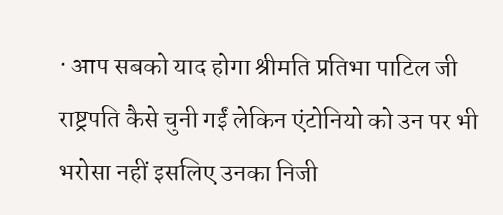· आप सबको याद होगा श्रीमति प्रतिभा पाटिल जी राष्ट्रपति कैसे चुनी गईं लेकिन एंटोनियो को उन पर भी भरोसा नहीं इसलिए उनका निजी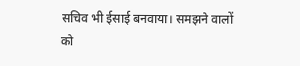सचिव भी ईसाई बनवाया। समझने वालों को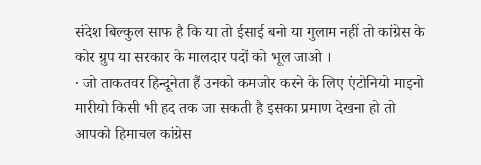संदेश बिल्कुल साफ है कि या तो ईसाई बनो या गुलाम नहीं तो कांग्रेस के कोर ग्रुप या सरकार के मालदार पदों को भूल जाओ ।
· जो ताकतवर हिन्दूनेता हैं उनको कमजोर करने के लिए एंटोनियो माइनो मारीयो किसी भी हद तक जा सकती है इसका प्रमाण देखना हो तो आपको हिमाचल कांग्रेस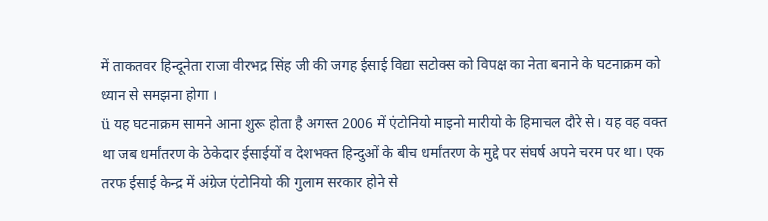में ताकतवर हिन्दूनेता राजा वीरभद्र सिंह जी की जगह ईसाई विद्या सटोक्स को विपक्ष का नेता बनाने के घटनाक्रम को ध्यान से समझना होगा ।
ü यह घटनाक्रम सामने आना शुरू होता है अगस्त 2006 में एंटोनियो माइनो मारीयो के हिमाचल दौरे से। यह वह वक्त था जब धर्मांतरण के ठेकेदार ईसाईयों व देशभक्त हिन्दुओं के बीच धर्मांतरण के मुद्दे पर संघर्ष अपने चरम पर था। एक तरफ ईसाई केन्द्र में अंग्रेज एंटोनियो की गुलाम सरकार होने से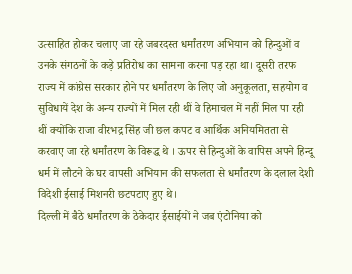उत्साहित होकर चलाए जा रहे जबरदस्त धर्मांतरण अभियान को हिन्दुओं व उनके संगठनों के कड़े प्रतिरोध का सामना करना पड़ रहा था। दूसरी तरफ राज्य में कांग्रेस सरकार होने पर धर्मांतरण के लिए जो अनुकूलता, सहयोग व सुविधायें देश के अन्य राज्यों में मिल रही थीं वे हिमाचल में नहीं मिल पा रही थीं क्योंकि राजा वीरभद्र सिंह जी छल कपट व आर्थिक अनियमितता से करवाए जा रहे धर्मांतरण के विरूद्ध थे । ऊपर से हिन्दुओं के वापिस अपने हिन्दू धर्म में लौटने के घर वापसी अभियान की सफलता से धर्मांतरण के दलाल देशी विदेशी ईसाई मिशनरी छटपटाए हुए थे।
दिल्ली में बैठे धर्मांतरण के ठेकेदार ईसाईयों ने जब एंटोनिया को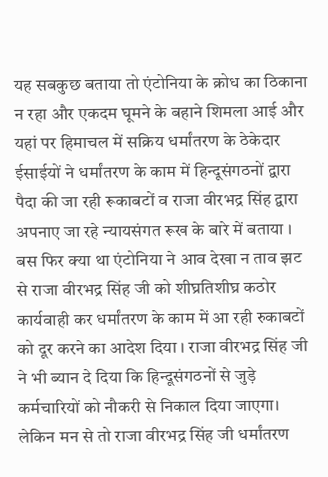यह सबकुछ बताया तो एंटोनिया के क्रोध का ठिकाना न रहा और एकदम घूमने के बहाने शिमला आई और यहां पर हिमाचल में सक्रिय धर्मांतरण के ठेकेदार ईसाईयों ने धर्मांतरण के काम में हिन्दूसंगठनों द्वारा पैदा की जा रही रूकाबटों व राजा वीरभद्र सिंह द्वारा अपनाए जा रहे न्यायसंगत रूख के बारे में बताया । बस फिर क्या था एंटोनिया ने आव देखा न ताव झट से राजा वीरभद्र सिंह जी को शीघ्रतिशीघ्र कठोर कार्यवाही कर धर्मांतरण के काम में आ रही रुकाबटों को दूर करने का आदेश दिया । राजा वीरभद्र सिंह जी ने भी ब्यान दे दिया कि हिन्दूसंगठनों से जुड़े कर्मचारियों को नौकरी से निकाल दिया जाएगा। लेकिन मन से तो राजा वीरभद्र सिंह जी धर्मांतरण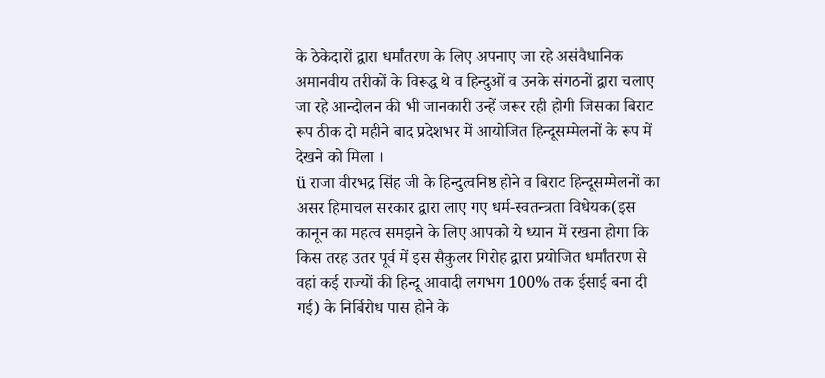के ठेकेदारों द्वारा धर्मांतरण के लिए अपनाए जा रहे असंवैधानिक अमानवीय तरीकों के विरूद्ध थे व हिन्दुओं व उनके संगठनों द्वारा चलाए जा रहे आन्दोलन की भी जानकारी उन्हें जरूर रही होगी जिसका बिराट रूप ठीक दो महीने बाद प्रदेशभर में आयोजित हिन्दूसम्मेलनों के रूप में देखने को मिला ।
ü राजा वीरभद्र सिंह जी के हिन्दुत्वनिष्ठ होने व बिराट हिन्दूसम्मेलनों का असर हिमाचल सरकार द्वारा लाए गए धर्म-स्वतन्त्रता विधेयक(इस कानून का महत्व समझने के लिए आपको ये ध्यान में रखना होगा कि किस तरह उतर पूर्व में इस सैकुलर गिरोह द्वारा प्रयोजित धर्मांतरण से वहां कई राज्यों की हिन्दू आवादी लगभग 100% तक ईसाई बना दी गई) के निर्बिरोध पास होने के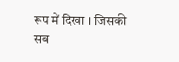रूप में दिखा । जिसकी सब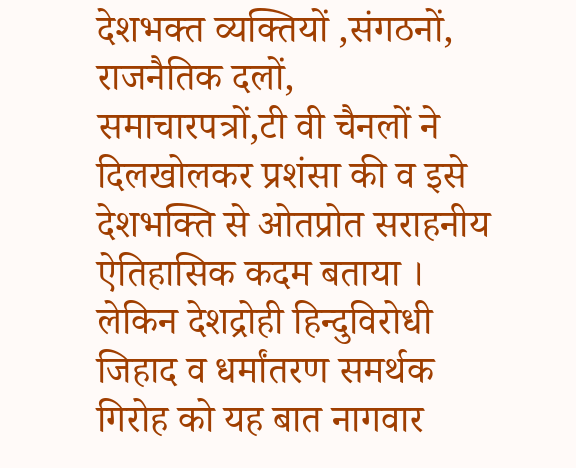देशभक्त व्यक्तियों ,संगठनों, राजनैतिक दलों, समाचारपत्रों,टी वी चैनलों ने दिलखोलकर प्रशंसा की व इसे देशभक्ति से ओतप्रोत सराहनीय ऐतिहासिक कदम बताया ।
लेकिन देशद्रोही हिन्दुविरोधी जिहाद व धर्मांतरण समर्थक गिरोह को यह बात नागवार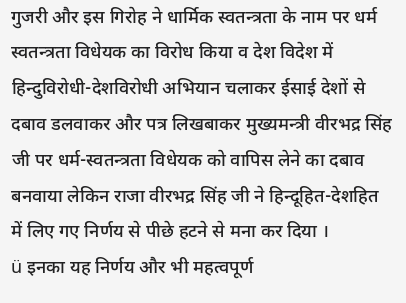गुजरी और इस गिरोह ने धार्मिक स्वतन्त्रता के नाम पर धर्म स्वतन्त्रता विधेयक का विरोध किया व देश विदेश में हिन्दुविरोधी-देशविरोधी अभियान चलाकर ईसाई देशों से दबाव डलवाकर और पत्र लिखबाकर मुख्यमन्त्री वीरभद्र सिंह जी पर धर्म-स्वतन्त्रता विधेयक को वापिस लेने का दबाव बनवाया लेकिन राजा वीरभद्र सिंह जी ने हिन्दूहित-देशहित में लिए गए निर्णय से पीछे हटने से मना कर दिया ।
ü इनका यह निर्णय और भी महत्वपूर्ण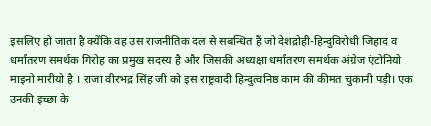इसलिए हो जाता है क्येंकि वह उस राजनीतिक दल से सबन्धित हैं जो देशद्रोही-हिन्दुविरोधी जिहाद व धर्मांतरण समर्थक गिरोह का प्रमुख सदस्य है और जिसकी अध्यक्षा धर्मांतरण समर्थक अंग्रेज एंटोनियो माइनो मारीयो है । राजा वीरभद्र सिंह जी को इस राष्ट्रवादी हिन्दुत्वनिष्ठ काम की कीमत चुकानी पड़ी। एक उनकी इच्छा के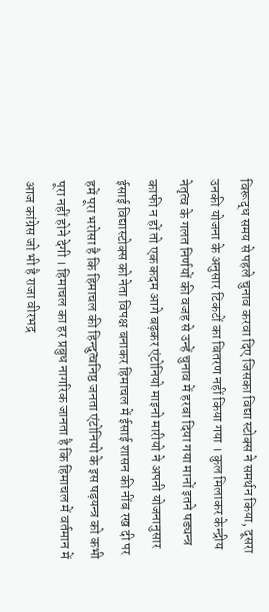विरूद्ध समय से पहले चुनाव करवा दिए जिसका विद्या स्टोक्स ने समर्थन किया, दूसरा उनकी योजना के अनुसार टिकटों का बितरण नहीं किया गया । कुल मिलाकर केन्द्रीय नेतृत्व के गलत निर्णयों की वजह से उन्हें चुनाव में हरबा दिया गया मानों इतने षड्यन्त्र काफी न हों तो एक कदम आगे बढ़कर एंटोनियो माइनो मारीयो ने अपनी योजनानुसार ईसाई विद्यास्टोक्स को नेता विपक्ष बनाकर हिमाचल में ईसाई शासन की नींब रख दी पर हमें पूरा भरोसा है कि हिमाचल की हिन्दुत्वनिष्ठ जनता एंटोनियो के इस षड़यन्त्र को कभी पूरा नहीं होने देगी । हिमाचल का हर प्रबुध नागरिक जानता है कि हिमाचल में वर्तमान में आज कांग्रेस जो भी है राजा वीरभद्र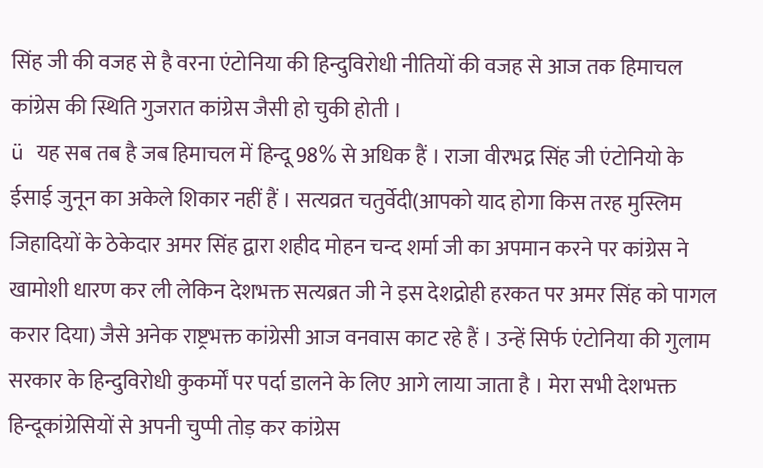सिंह जी की वजह से है वरना एंटोनिया की हिन्दुविरोधी नीतियों की वजह से आज तक हिमाचल कांग्रेस की स्थिति गुजरात कांग्रेस जैसी हो चुकी होती ।
ü यह सब तब है जब हिमाचल में हिन्दू 98% से अधिक हैं । राजा वीरभद्र सिंह जी एंटोनियो के ईसाई जुनून का अकेले शिकार नहीं हैं । सत्यव्रत चतुर्वेदी(आपको याद होगा किस तरह मुस्लिम जिहादियों के ठेकेदार अमर सिंह द्वारा शहीद मोहन चन्द शर्मा जी का अपमान करने पर कांग्रेस ने खामोशी धारण कर ली लेकिन देशभक्त सत्यब्रत जी ने इस देशद्रोही हरकत पर अमर सिंह को पागल करार दिया) जैसे अनेक राष्ट्रभक्त कांग्रेसी आज वनवास काट रहे हैं । उन्हें सिर्फ एंटोनिया की गुलाम सरकार के हिन्दुविरोधी कुकर्मों पर पर्दा डालने के लिए आगे लाया जाता है । मेरा सभी देशभक्त हिन्दूकांग्रेसियों से अपनी चुप्पी तोड़ कर कांग्रेस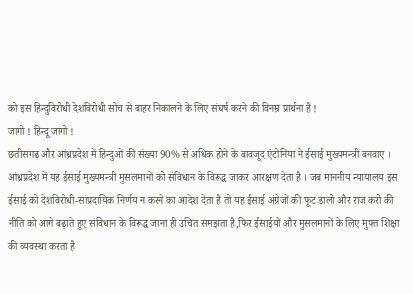को इस हिन्दुविरोधी देशविरोधी सोच से बाहर निकालने के लिए संघर्ष करने की विनम्र प्रार्थना है !
जागो ! हिन्दू जागो !
छतीसगढ और आंध्रप्रदेश में हिन्दुओं की संख्या 90% से अधिक होने के बावजूद एंटोनिया ने ईसाई मुख्यमन्त्री बनवाए ।
आंध्रप्रदेश में यह ईसाई मुख्यमन्त्री मुसलमानों को संविधान के विरूद्ध जाकर आरक्षण देता है । जब माननीय न्यायालय इस ईसाई को देशविरोधी-सांप्रदायिक निर्णय न करने का आदेश देता है तो यह ईसाई अंग्रेजों की फूट डालो और राज करो की नीति को आगे बढ़ाते हुए संविधान के विरूद्ध जाना ही उचित समझता है,फिर ईसाईयों और मुसलमानों के लिए मुफ्त शिक्षा की व्यवस्था करता है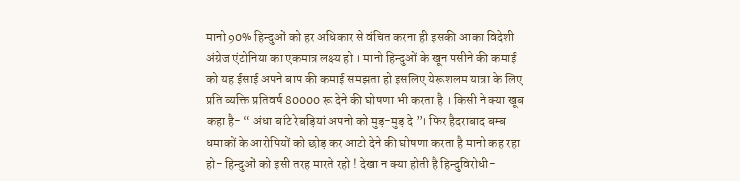मानो 90% हिन्दुओं को हर अधिकार से वंचित करना ही इसकी आका विदेशी अंग्रेज एंटोनिया का एकमात्र लक्ष्य हो । मानो हिन्दुओं के खून पसीने की कमाई को यह ईसाई अपने बाप की कमाई समझता हो इसलिए येरूशलम यात्रा के लिए प्रति व्यक्ति प्रतिवर्ष 80000 रू देने की घोषणा भी करता है । किसी ने क्या खूब कहा है- “ अंधा बांटे रेबड़ियां अपनो को मुड़-मुड़ दे ”। फिर हैदराबाद बम्ब धमाकों के आरोपियों को छोड़ कर आटो देने की घोषणा करता है मानो कह रहा हो- हिन्दुओं को इसी तरह मारते रहो ! देखा न क्या होती है हिन्दुविरोधी-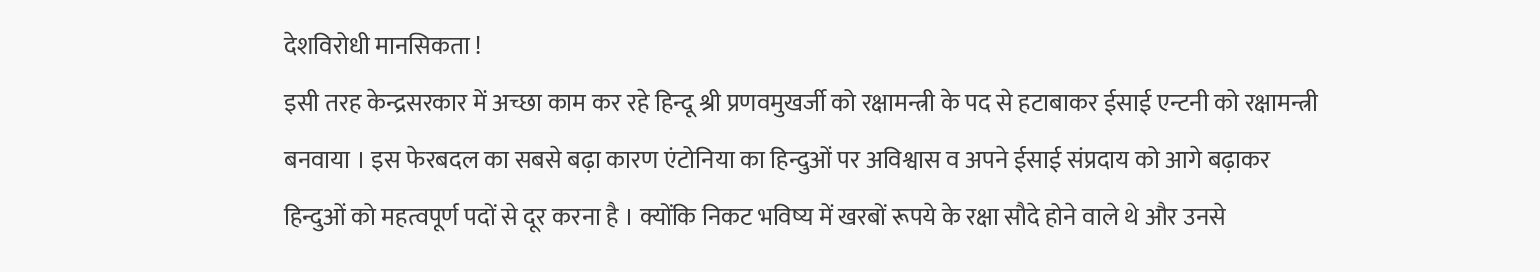देशविरोधी मानसिकता !
इसी तरह केन्द्रसरकार में अच्छा काम कर रहे हिन्दू श्री प्रणवमुखर्जी को रक्षामन्त्री के पद से हटाबाकर ईसाई एन्टनी को रक्षामन्त्री बनवाया । इस फेरबदल का सबसे बढ़ा कारण एंटोनिया का हिन्दुओं पर अविश्वास व अपने ईसाई संप्रदाय को आगे बढ़ाकर हिन्दुओं को महत्वपूर्ण पदों से दूर करना है । क्योंकि निकट भविष्य में खरबों रूपये के रक्षा सौदे होने वाले थे और उनसे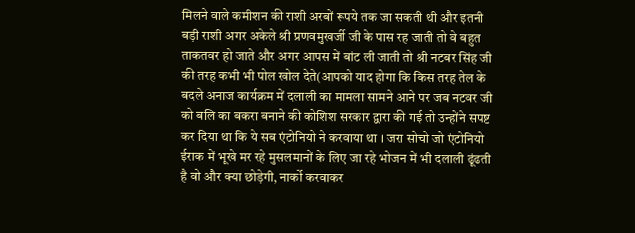मिलने वाले कमीशन की राशी अरबों रूपये तक जा सकती थी और इतनी बड़ी राशी अगर अकेले श्री प्रणवमुखर्जी जी के पास रह जाती तो वे बहुत ताकतवर हो जाते और अगर आपस में बांट ली जाती तो श्री नटबर सिंह जी की तरह कभी भी पोल खोल देते(आपको याद होगा कि किस तरह तेल के बदले अनाज कार्यक्रम में दलाली का मामला सामने आने पर जब नटवर जी को बलि का बकरा बनाने की कोशिश सरकार द्वारा की गई तो उन्होंने सपष्ट कर दिया था कि ये सब एंटोनियो ने करवाया था । जरा सोचो जो एंटोनियो ईराक में भूखे मर रहे मुसलमानों के लिए जा रहे भोजन में भी दलाली ढूंढती है वो और क्या छोड़ेगी, नार्को करवाकर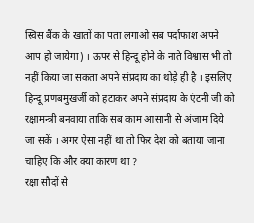स्विस बैंक के खातों का पता लगाओ सब पर्दाफाश अपने आप हो जायेगा) । ऊपर से हिन्दू होने के नाते विश्वास भी तो नहीं किया जा सकता अपने संप्रदाय का थोड़े ही है । इसलिए हिन्दू प्रणबमुखर्जी को हटाकर अपने संप्रदाय के एंटनी जी को रक्षामन्त्री बनवाया ताकि सब काम आसानी से अंजाम दिये जा सकें । अगर ऐसा नहीं था तो फिर देश को बताया जाना चाहिए कि और क्या कारण था ?
रक्षा सौदों से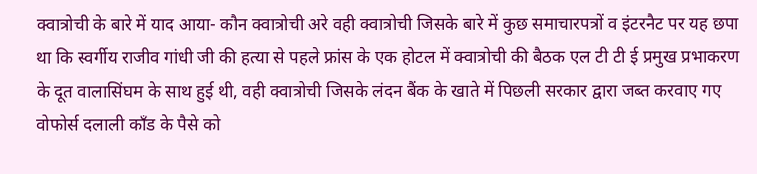क्वात्रोची के बारे में याद आया- कौन क्वात्रोची अरे वही क्वात्रोची जिसके बारे में कुछ समाचारपत्रों व इंटरनैट पर यह छपा था कि स्वर्गीय राजीव गांधी जी की हत्या से पहले फ्रांस के एक होटल में क्वात्रोची की बैठक एल टी टी ई प्रमुख प्रभाकरण के दूत वालासिंघम के साथ हुई थी, वही क्वात्रोची जिसके लंदन बैंक के खाते में पिछली सरकार द्वारा जब्त करवाए गए वोफोर्स दलाली काँड के पैसे को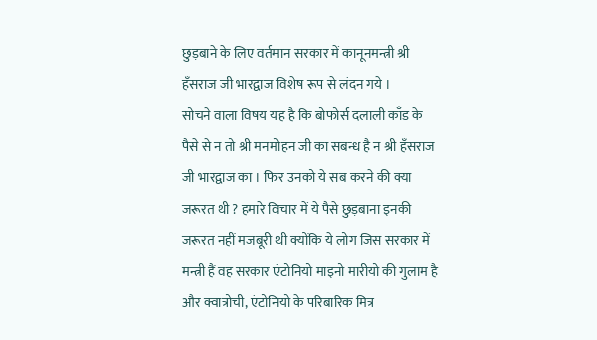छुड़बाने के लिए वर्तमान सरकार में कानूनमन्त्री श्री हँसराज जी भारद्वाज विशेष रूप से लंदन गये ।
सोचने वाला विषय यह है कि बोफोर्स दलाली काँड के पैसे से न तो श्री मनमोहन जी का सबन्ध है न श्री हँसराज जी भारद्वाज का । फिर उनको ये सब करने की क्या जरूरत थी ? हमारे विचार में ये पैसे छुड़बाना इनकी जरूरत नहीं मजबूरी थी क्योंकि ये लोग जिस सरकार में मन्त्री हैं वह सरकार एंटोनियो माइनो मारीयो की गुलाम है और क्वात्रोची, एंटोनियो के परिबारिक मित्र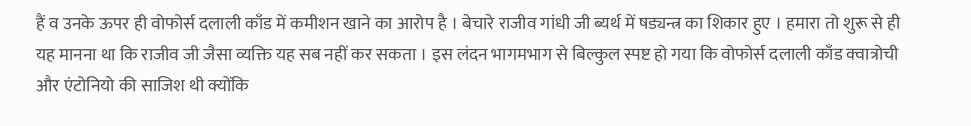हैं व उनके ऊपर ही वोफोर्स दलाली काँड में कमीशन खाने का आरोप है । बेचारे राजीव गांधी जी ब्यर्थ में षड्यन्त्र का शिकार हुए । हमारा तो शुरू से ही यह मानना था कि राजीव जी जैसा व्यक्ति यह सब नहीं कर सकता । इस लंदन भागमभाग से बिल्कुल स्पष्ट हो गया कि वोफोर्स दलाली काँड क्वात्रोची और एंटोनियो की साजिश थी क्योंकि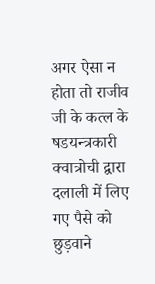अगर ऐसा न होता तो राजीव जी के कत्ल के षडयन्त्रकारी क्वात्रोची द्वारा दलाली में लिए गए पैसे को छुड़वाने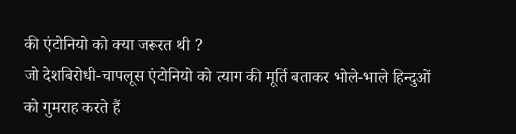की एंटोनियो को क्या जरूरत थी ?
जो देशबिरोधी-चापलूस एंटोनियो को त्याग की मूर्ति बताकर भोले-भाले हिन्दुओं को गुमराह करते हैं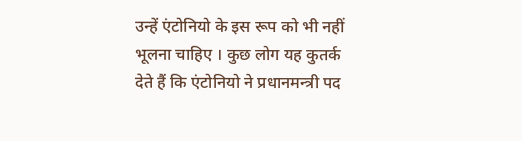उन्हें एंटोनियो के इस रूप को भी नहीं भूलना चाहिए । कुछ लोग यह कुतर्क देते हैं कि एंटोनियो ने प्रधानमन्त्री पद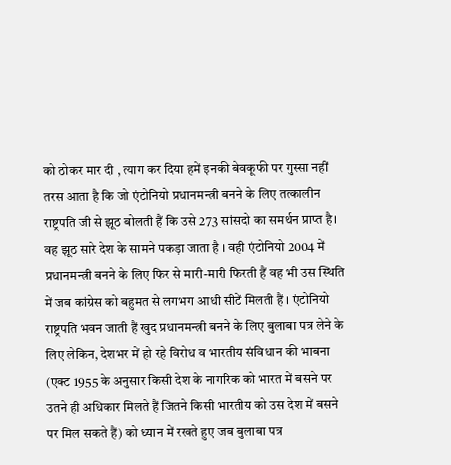को ठोकर मार दी , त्याग कर दिया हमें इनकी बेवकूफी पर गुस्सा नहीं तरस आता है कि जो एंटोनियो प्रधानमन्त्री बनने के लिए तत्कालीन राष्ट्रपति जी से झूठ बोलती हैं कि उसे 273 सांसदो का समर्थन प्राप्त है। वह झूठ सारे देश के सामने पकड़ा जाता है । वही एंटोनियो 2004 में प्रधानमन्त्री बनने के लिए फिर से मारी-मारी फिरती हैं वह भी उस स्थिति में जब कांग्रेस को बहुमत से लगभग आधी सीटें मिलती हैं । एंटोनियो राष्ट्रपति भवन जाती हैं खुद प्रधानमन्त्री बनने के लिए बुलाबा पत्र लेने के लिए लेकिन, देशभर में हो रहे विरोध व भारतीय संविधान की भाबना (एक्ट 1955 के अनुसार किसी देश के नागरिक को भारत में बसने पर उतने ही अधिकार मिलते हैं जितने किसी भारतीय को उस देश में बसने पर मिल सकते हैं) को ध्यान में रखते हुए जब बुलाबा पत्र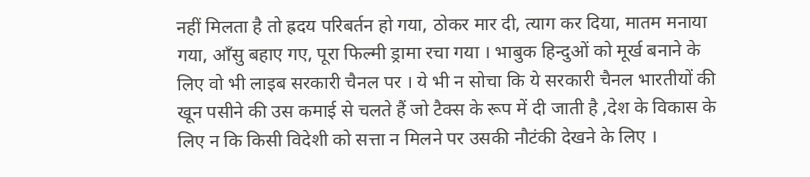नहीं मिलता है तो ह्रदय परिबर्तन हो गया, ठोकर मार दी, त्याग कर दिया, मातम मनाया गया, आँसु बहाए गए, पूरा फिल्मी ड्रामा रचा गया । भाबुक हिन्दुओं को मूर्ख बनाने के लिए वो भी लाइब सरकारी चैनल पर । ये भी न सोचा कि ये सरकारी चैनल भारतीयों की खून पसीने की उस कमाई से चलते हैं जो टैक्स के रूप में दी जाती है ,देश के विकास के लिए न कि किसी विदेशी को सत्ता न मिलने पर उसकी नौटंकी देखने के लिए ।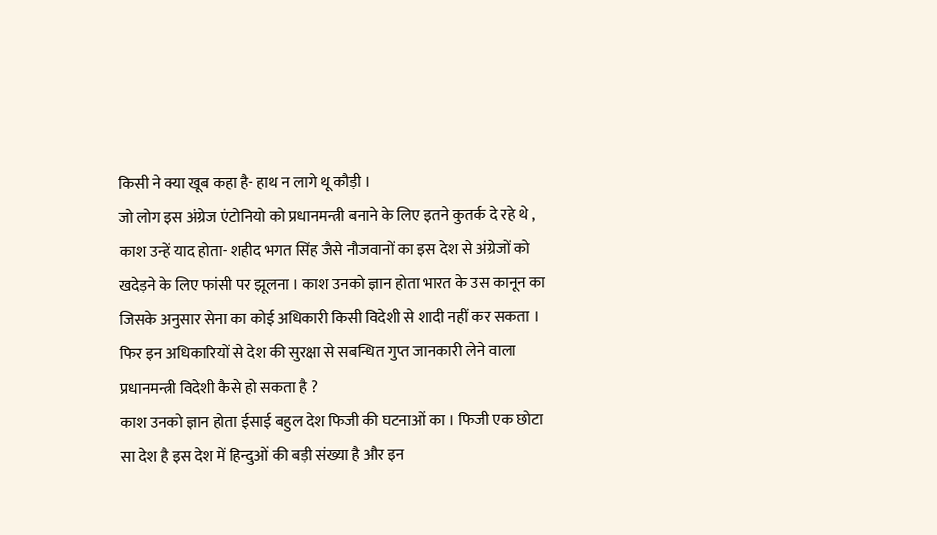किसी ने क्या खूब कहा है- हाथ न लागे थू कौड़ी ।
जो लोग इस अंग्रेज एंटोनियो को प्रधानमन्त्री बनाने के लिए इतने कुतर्क दे रहे थे , काश उन्हें याद होता- शहीद भगत सिंह जैसे नौजवानों का इस देश से अंग्रेजों को खदेड़ने के लिए फांसी पर झूलना । काश उनको ज्ञान होता भारत के उस कानून का जिसके अनुसार सेना का कोई अधिकारी किसी विदेशी से शादी नहीं कर सकता । फिर इन अधिकारियों से देश की सुरक्षा से सबन्धित गुप्त जानकारी लेने वाला प्रधानमन्त्री विदेशी कैसे हो सकता है ?
काश उनको ज्ञान होता ईसाई बहुल देश फिजी की घटनाओं का । फिजी एक छोटा सा देश है इस देश में हिन्दुओं की बड़ी संख्या है और इन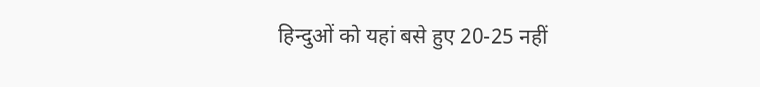हिन्दुओं को यहां बसे हुए 20-25 नहीं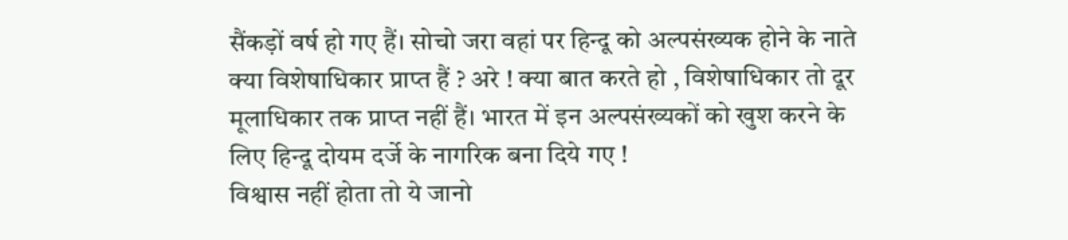सैंकड़ों वर्ष हो गए हैं। सोचो जरा वहां पर हिन्दू को अल्पसंख्यक होने के नाते क्या विशेषाधिकार प्राप्त हैं ? अरे ! क्या बात करते हो , विशेषाधिकार तो दूर मूलाधिकार तक प्राप्त नहीं हैं। भारत में इन अल्पसंख्यकों को खुश करने के लिए हिन्दू दोयम दर्जे के नागरिक बना दिये गए !
विश्वास नहीं होता तो ये जानो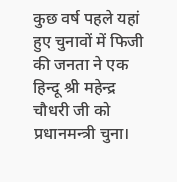कुछ वर्ष पहले यहां हुए चुनावों में फिजी की जनता ने एक हिन्दू श्री महेन्द्र चौधरी जी को प्रधानमन्त्री चुना।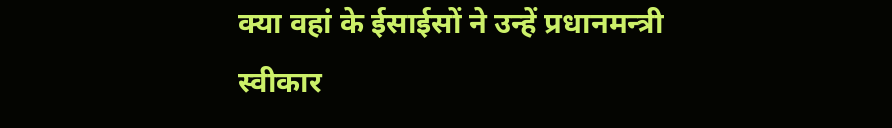क्या वहां के ईसाईसों ने उन्हें प्रधानमन्त्री स्वीकार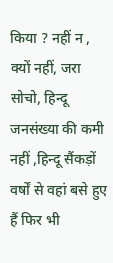किया ? नहीं न , क्यों नहीं, जरा सोचो, हिन्दू जनसंख्या की कमी नहीं ,हिन्दू सैंकड़ों वर्षों से वहां बसे हुए हैं फिर भी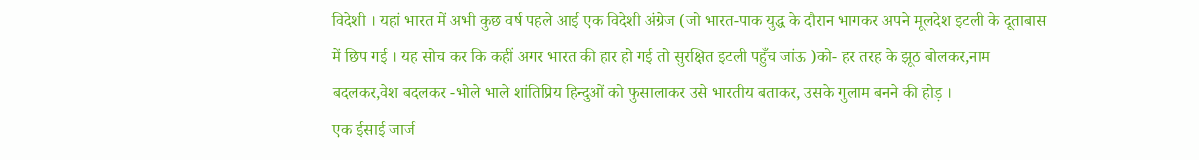विदेशी । यहां भारत में अभी कुछ वर्ष पहले आई एक विदेशी अंग्रेज (जो भारत-पाक युद्ध के दौरान भागकर अपने मूलदेश इटली के दूताबास में छिप गई । यह सोच कर कि कहीं अगर भारत की हार हो गई तो सुरक्षित इटली पहुँच जांऊ )को- हर तरह के झूठ बोलकर,नाम बदलकर,वेश बदलकर -भोले भाले शांतिप्रिय हिन्दुओं को फुसालाकर उसे भारतीय बताकर, उसके गुलाम बनने की होड़ ।
एक ईसाई जार्ज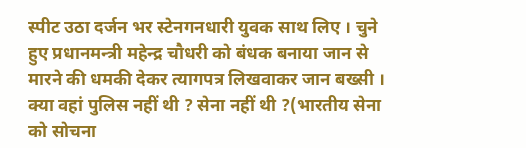स्पीट उठा दर्जन भर स्टेनगनधारी युवक साथ लिए । चुने हुए प्रधानमन्त्री महेन्द्र चौधरी को बंधक बनाया जान से मारने की धमकी देकर त्यागपत्र लिखवाकर जान बख्सी । क्या वहां पुलिस नहीं थी ? सेना नहीं थी ?(भारतीय सेना को सोचना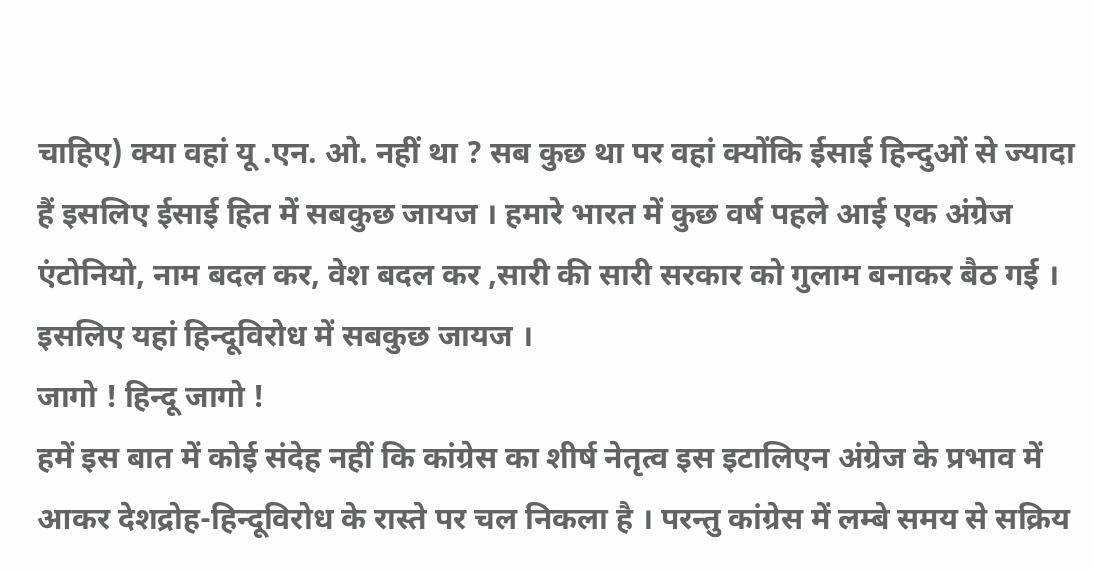चाहिए) क्या वहां यू .एन. ओ. नहीं था ? सब कुछ था पर वहां क्योंकि ईसाई हिन्दुओं से ज्यादा हैं इसलिए ईसाई हित में सबकुछ जायज । हमारे भारत में कुछ वर्ष पहले आई एक अंग्रेज एंटोनियो, नाम बदल कर, वेश बदल कर ,सारी की सारी सरकार को गुलाम बनाकर बैठ गई । इसलिए यहां हिन्दूविरोध में सबकुछ जायज ।
जागो ! हिन्दू जागो !
हमें इस बात में कोई संदेह नहीं कि कांग्रेस का शीर्ष नेतृत्व इस इटालिएन अंग्रेज के प्रभाव में आकर देशद्रोह-हिन्दूविरोध के रास्ते पर चल निकला है । परन्तु कांग्रेस में लम्बे समय से सक्रिय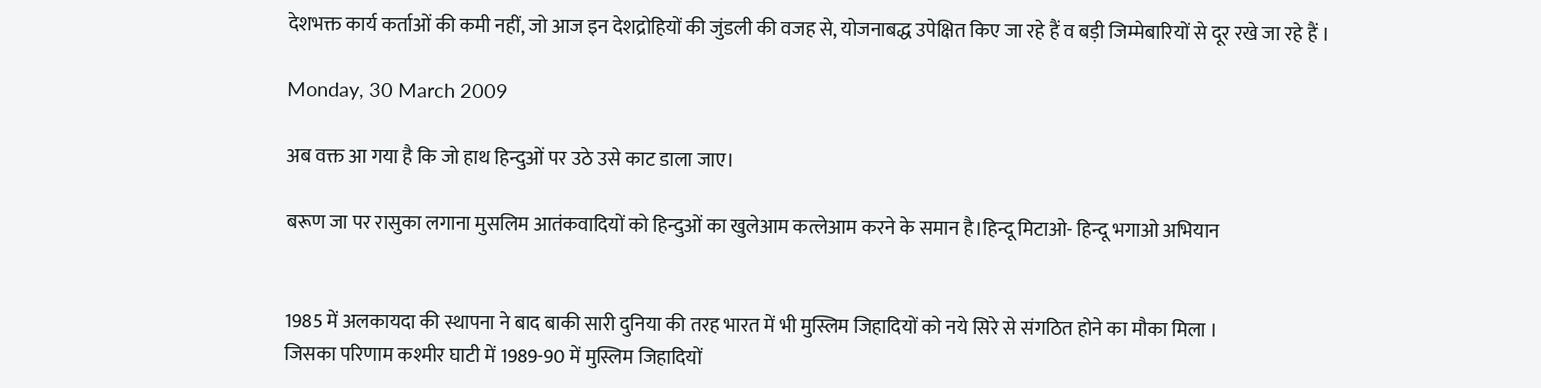देशभक्त कार्य कर्ताओं की कमी नहीं, जो आज इन देशद्रोहियों की जुंडली की वजह से, योजनाबद्ध उपेक्षित किए जा रहे हैं व बड़ी जिम्मेबारियों से दूर रखे जा रहे हैं ।

Monday, 30 March 2009

अब वक्त आ गया है कि जो हाथ हिन्दुओं पर उठे उसे काट डाला जाए।

बरूण जा पर रासुका लगाना मुसलिम आतंकवादियों को हिन्दुओं का खुलेआम कत्लेआम करने के समान है।हिन्दू मिटाओ- हिन्दू भगाओ अभियान


1985 में अलकायदा की स्थापना ने बाद बाकी सारी दुनिया की तरह भारत में भी मुस्लिम जिहादियों को नये सिरे से संगठित होने का मौका मिला ।
जिसका परिणाम कश्मीर घाटी में 1989-90 में मुस्लिम जिहादियों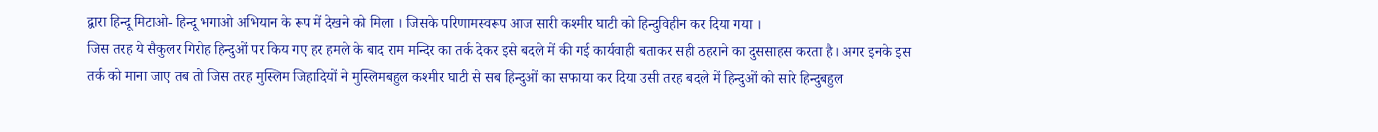द्वारा हिन्दू मिटाओ- हिन्दू भगाओ अभियान के रूप में देखने को मिला । जिसके परिणामस्वरूप आज सारी कश्मीर घाटी को हिन्दुविहीन कर दिया गया ।
जिस तरह ये सैकुलर गिरोह हिन्दुओं पर किय गए हर हमले के बाद राम मन्दिर का तर्क देकर इसे बदले में की गई कार्यवाही बताकर सही ठहराने का दुससाहस करता है। अगर इनके इस तर्क को माना जाए तब तो जिस तरह मुस्लिम जिहादियों ने मुस्लिमबहुल कश्मीर घाटी से सब हिन्दुओं का सफाया कर दिया उसी तरह बदले में हिन्दुओं को सारे हिन्दुबहुल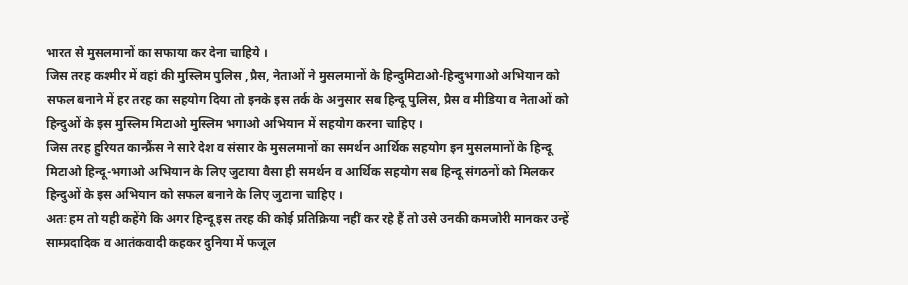भारत से मुसलमानों का सफाया कर देना चाहिये ।
जिस तरह कश्मीर में वहां की मुस्लिम पुलिस ,प्रैस, नेताओं ने मुसलमानों के हिन्दुमिटाओ-हिन्दुभगाओ अभियान को सफल बनाने में हर तरह का सहयोग दिया तो इनके इस तर्क के अनुसार सब हिन्दू पुलिस, प्रैस व मीडिया व नेताओं को हिन्दुओं के इस मुस्लिम मिटाओ मुस्लिम भगाओ अभियान में सहयोग करना चाहिए ।
जिस तरह हुरियत कान्फ्रैंस ने सारे देश व संसार के मुसलमानों का समर्थन आर्थिक सहयोग इन मुसलमानों के हिन्दू मिटाओ हिन्दू-भगाओ अभियान के लिए जुटाया वैसा ही समर्थन व आर्थिक सहयोग सब हिन्दू संगठनों को मिलकर हिन्दुओं के इस अभियान को सफल बनाने के लिए जुटाना चाहिए ।
अतः हम तो यही कहेंगे कि अगर हिन्दू इस तरह की कोई प्रतिक्रिया नहीं कर रहे हैं तो उसे उनकी कमजोरी मानकर उन्हें साम्प्रदादिक व आतंकवादी कहकर दुनिया में फजूल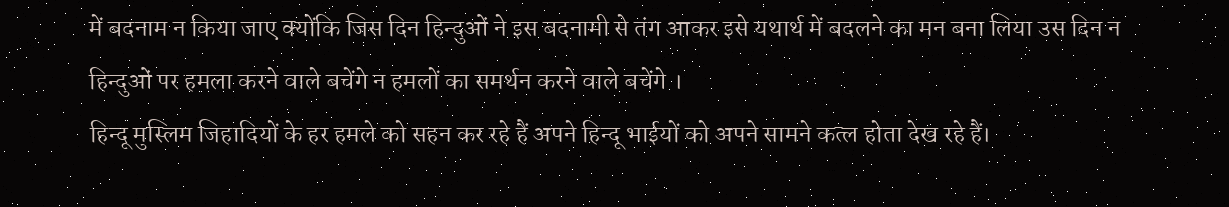में बदनाम न किया जाए क्योंकि जिस दिन हिन्दुओं ने इस बदनामी से तंग आकर इसे यथार्थ में बदलने का मन बना लिया उस दिन न हिन्दुओं पर हमला करने वाले बचेंगे न हमलों का समर्थन करने वाले बचेंगे ।
हिन्दू मुस्लिम जिहादियों के हर हमले को सहन कर रहे हैं अपने हिन्दू भाईयों को अपने सामने कत्ल होता देख रहे हैं।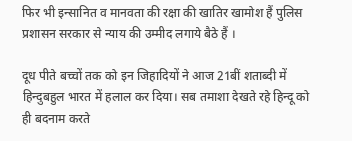फिर भी इन्सानित व मानवता की रक्षा की खातिर खामोश हैं पुलिस प्रशासन सरकार से न्याय की उम्मीद लगाये बैठे हैं ।

दूध पीते बच्चों तक को इन जिहादियों ने आज 21बीं शताब्दी में हिन्दुबहुल भारत में हलाल कर दिया। सब तमाशा देखते रहे हिन्दू को ही बदनाम करते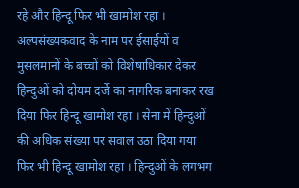रहे और हिन्दू फिर भी खामोश रहा । अल्पसंख्यकवाद के नाम पर ईसाईयों व मुसलमानों के बच्चों को विशेषाधिकार देकर हिन्दुओं को दोयम दर्जे का नागरिक बनाकर रख दिया फिर हिन्दू खामोश रहा । सेना में हिन्दुओं की अधिक संख्या पर सवाल उठा दिया गया फिर भी हिन्दू खामोश रहा । हिन्दुओं के लगभग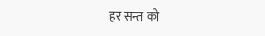हर सन्त को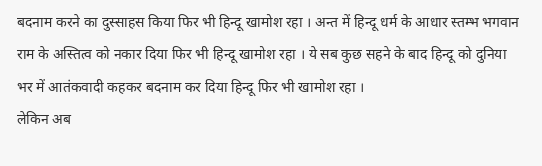बदनाम करने का दुस्साहस किया फिर भी हिन्दू खामोश रहा । अन्त में हिन्दू धर्म के आधार स्तम्भ भगवान राम के अस्तित्व को नकार दिया फिर भी हिन्दू खामोश रहा । ये सब कुछ सहने के बाद हिन्दू को दुनिया भर में आतंकवादी कहकर बदनाम कर दिया हिन्दू फिर भी खामोश रहा ।
लेकिन अब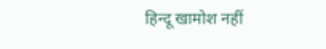हिन्दू खामोश नहीं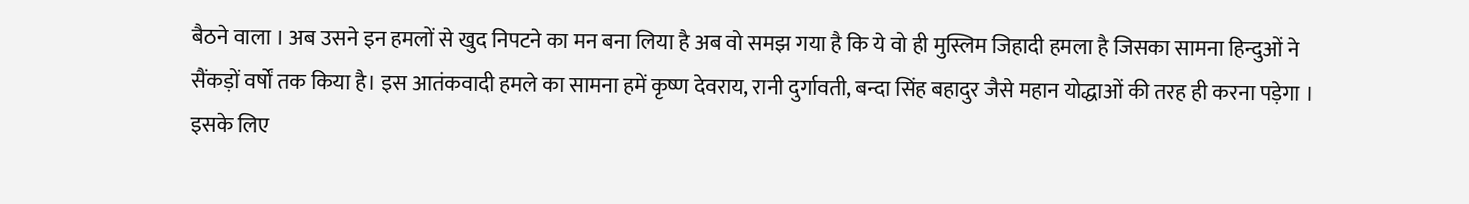बैठने वाला । अब उसने इन हमलों से खुद निपटने का मन बना लिया है अब वो समझ गया है कि ये वो ही मुस्लिम जिहादी हमला है जिसका सामना हिन्दुओं ने सैंकड़ों वर्षों तक किया है। इस आतंकवादी हमले का सामना हमें कृष्ण देवराय, रानी दुर्गावती, बन्दा सिंह बहादुर जैसे महान योद्धाओं की तरह ही करना पड़ेगा ।
इसके लिए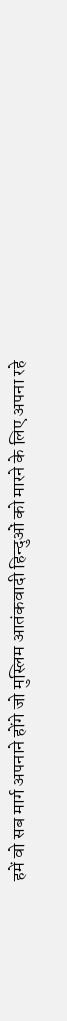हमें वो सब मार्ग अपनाने होंगे जो मुस्लिम आतंकवादी हिन्दुओं को मारने के लिए अपना रहे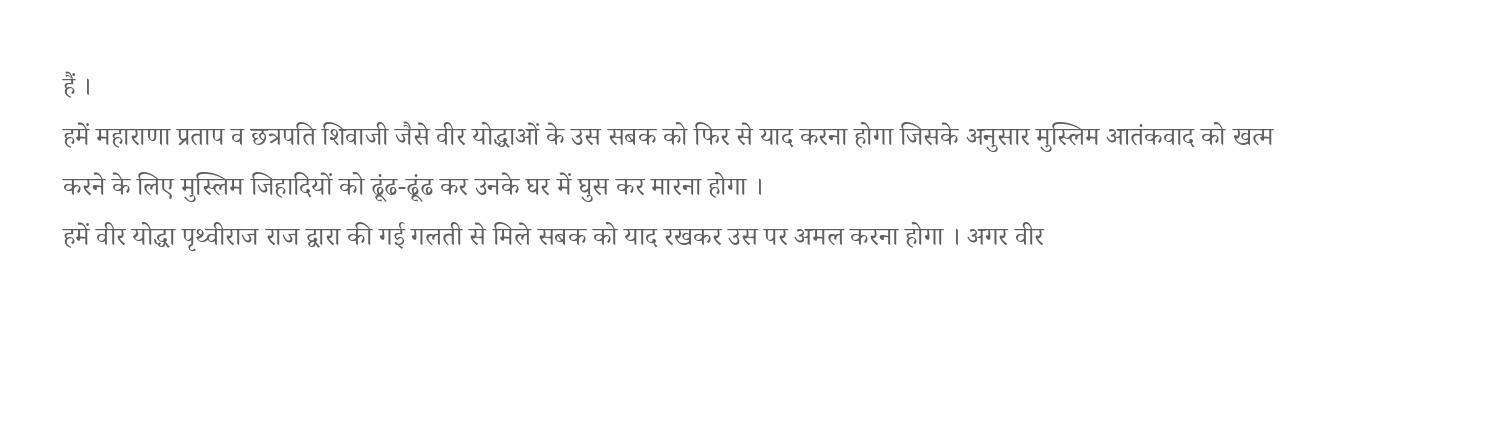हैं ।
हमें महाराणा प्रताप व छत्रपति शिवाजी जैसे वीर योद्धाओं के उस सबक को फिर से याद करना होगा जिसके अनुसार मुस्लिम आतंकवाद को खत्म करने के लिए मुस्लिम जिहादियों को ढूंढ-ढूंढ कर उनके घर में घुस कर मारना होगा ।
हमें वीर योद्धा पृथ्वीराज राज द्वारा की गई गलती से मिले सबक को याद रखकर उस पर अमल करना होगा । अगर वीर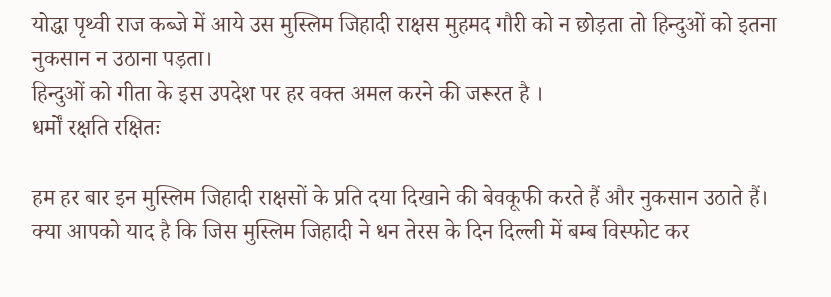योद्धा पृथ्वी राज कब्जे में आये उस मुस्लिम जिहादी राक्षस मुहमद गौरी को न छोड़ता तो हिन्दुओं को इतना नुकसान न उठाना पड़ता।
हिन्दुओं को गीता के इस उपदेश पर हर वक्त अमल करने की जरूरत है ।
धर्मों रक्षति रक्षितः

हम हर बार इन मुस्लिम जिहादी राक्षसों के प्रति दया दिखाने की बेवकूफी करते हैं और नुकसान उठाते हैं।
क्या आपको याद है कि जिस मुस्लिम जिहादी ने धन तेरस के दिन दिल्ली में बम्ब विस्फोट कर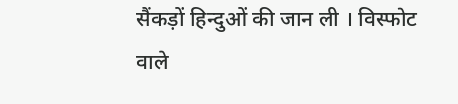सैंकड़ों हिन्दुओं की जान ली । विस्फोट वाले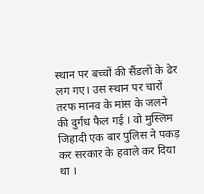स्थान पर बच्चों की सैंडलों के ढेर लग गए। उस स्थान पर चारों तरफ मानव के मांस के जलने की दुर्गंध फैल गई । वो मुस्लिम जिहादी एक बार पुलिस ने पकड़ कर सरकार के हवाले कर दिया था ।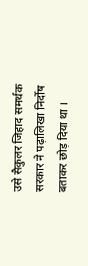उसे सैकुलर जिहाद समर्थक सरकार ने पढ़ालिखा निर्दोष बताकर छोड़ दिया था ।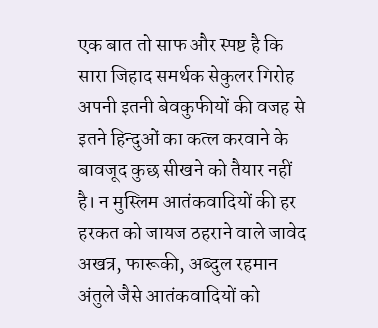एक बात तो साफ और स्पष्ट है कि सारा जिहाद समर्थक सेकुलर गिरोह अपनी इतनी बेवकुफीयों की वजह से इतने हिन्दुओं का कत्ल करवाने के बावजूद कुछ सीखने को तैयार नहीं है। न मुस्लिम आतंकवादियों की हर हरकत को जायज ठहराने वाले जावेद अखत्र, फारूकी, अब्दुल रहमान अंतुले जैसे आतंकवादियों को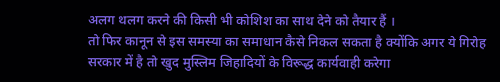अलग थलग करने की किसी भी कोशिश का साथ देने को तैयार हैं ।
तो फिर कानून से इस समस्या का समाधान कैसे निकल सकता है क्योंकि अगर ये गिरोह सरकार में है तो खुद मुस्लिम जिहादियों के विरूद्ध कार्यवाही करेगा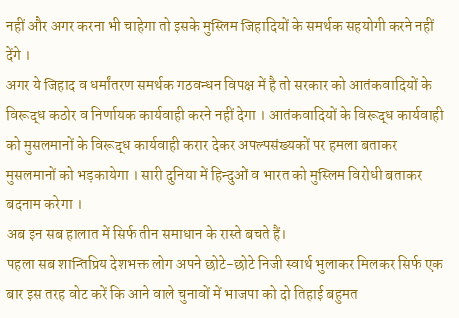नहीं और अगर करना भी चाहेगा तो इसके मुस्लिम जिहादियों के समर्थक सहयोगी करने नहीं देंगे ।
अगर ये जिहाद व धर्मांतरण समर्थक गठवन्धन विपक्ष में है तो सरकार को आतंकवादियों के विरूद्ध कठोर व निर्णायक कार्यवाही करने नहीं देगा । आतंकवादियों के विरूद्ध कार्यवाही को मुसलमानों के विरूद्ध कार्यवाही करार देकर अपल्पसंख्यकों पर हमला बताकर मुसलमानों को भड़कायेगा । सारी दुनिया में हिन्दुओं व भारत को मुस्लिम विरोधी बताकर बदनाम करेगा ।
अब इन सब हालात में सिर्फ तीन समाधान के रास्ते बचते हैं।
पहला सब शान्तिप्रिय देशभक्त लोग अपने छोटे-छोटे निजी स्वार्थ भुलाकर मिलकर सिर्फ एक बार इस तरह वोट करें कि आने वाले चुनावों में भाजपा को दो तिहाई बहुमत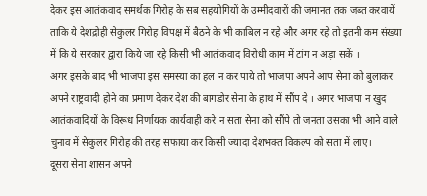देकर इस आतंकवाद समर्थक गिरोह के सब सहयोगियों के उम्मीदवारों की जमानत तक जब्त करवायें ताकि ये देशद्रोही सेकुलर गिरोह विपक्ष में बैठने के भी काबिल न रहे और अगर रहे तो इतनी कम संख्या में कि ये सरकार द्वारा किये जा रहे किसी भी आतंकवाद विरोधी काम में टांग न अड़ा सकें ।
अगर इसके बाद भी भाजपा इस समस्या का हल न कर पाये तो भाजपा अपने आप सेना को बुलाकर अपने राष्ट्रवादी होने का प्रमाण देकर देश की बागडोर सेना के हाथ में सौंप दे । अगर भाजपा न खुद आतंकवादियों के विरूध निर्णायक कार्यवाही करे न सता सेना को सौंपे तो जनता उसका भी आने वाले चुनाव में सेकुलर गिरोह की तरह सफाया कर किसी ज्यादा देशभक्त विकल्प को सता में लाए।
दूसरा सेना शासन अपने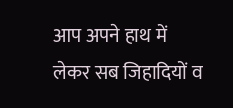आप अपने हाथ में लेकर सब जिहादियों व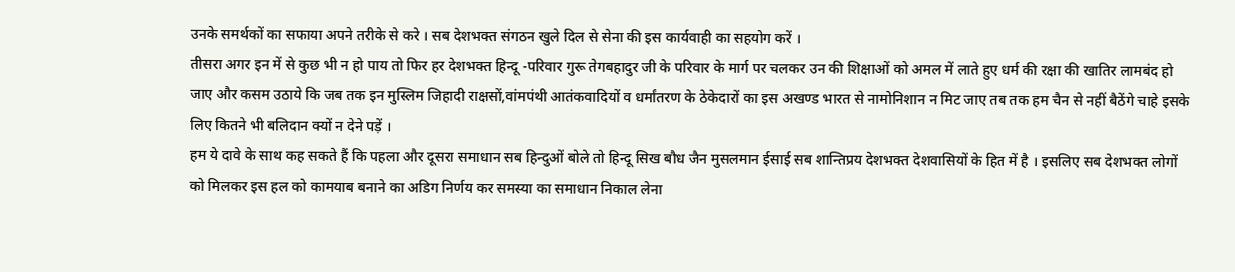उनके समर्थकों का सफाया अपने तरीके से करे । सब देशभक्त संगठन खुले दिल से सेना की इस कार्यवाही का सहयोग करें ।
तीसरा अगर इन में से कुछ भी न हो पाय तो फिर हर देशभक्त हिन्दू -परिवार गुरू तेगबहादुर जी के परिवार के मार्ग पर चलकर उन की शिक्षाओं को अमल में लाते हुए धर्म की रक्षा की खातिर लामबंद हो जाए और कसम उठाये कि जब तक इन मुस्लिम जिहादी राक्षसों,वांमपंथी आतंकवादियों व धर्मांतरण के ठेकेदारों का इस अखण्ड भारत से नामोनिशान न मिट जाए तब तक हम चैन से नहीं बैठेंगे चाहे इसके लिए कितने भी बलिदान क्यों न देने पड़ें ।
हम ये दावे के साथ कह सकते हैं कि पहला और दूसरा समाधान सब हिन्दुओं बोले तो हिन्दू सिख बौध जैन मुसलमान ईसाई सब शान्तिप्रय देशभक्त देशवासियों के हित में है । इसलिए सब देशभक्त लोगों को मिलकर इस हल को कामयाब बनाने का अडिग निर्णय कर समस्या का समाधान निकाल लेना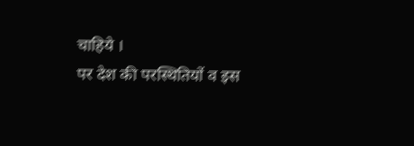चाहिये ।
पर देश की परस्थितियों व इस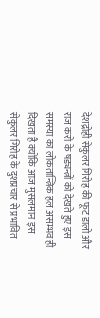देशद्रोही सेकुलर गिरोह की फूट डालो और राज करो के षड्यन्त्रों को देखते हुए इस समस्या का लोकतान्त्रिक हल असम्भव ही दिखता है क्योंकि आज मुसलमान इस सेकुलर गिरोह के दुशप्रचार से प्रभावित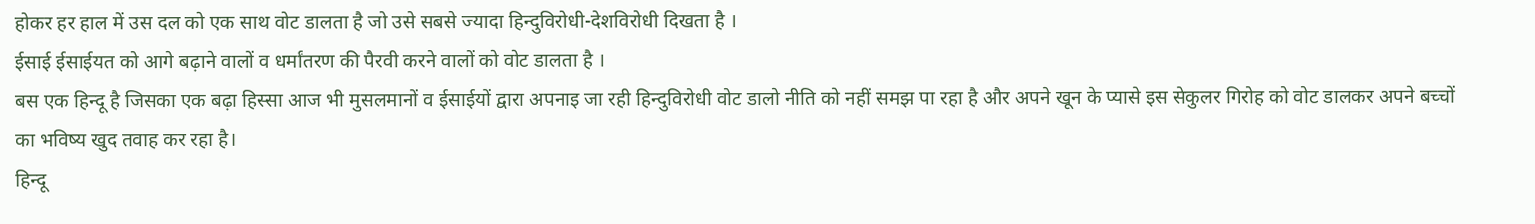होकर हर हाल में उस दल को एक साथ वोट डालता है जो उसे सबसे ज्यादा हिन्दुविरोधी-देशविरोधी दिखता है ।
ईसाई ईसाईयत को आगे बढ़ाने वालों व धर्मांतरण की पैरवी करने वालों को वोट डालता है ।
बस एक हिन्दू है जिसका एक बढ़ा हिस्सा आज भी मुसलमानों व ईसाईयों द्वारा अपनाइ जा रही हिन्दुविरोधी वोट डालो नीति को नहीं समझ पा रहा है और अपने खून के प्यासे इस सेकुलर गिरोह को वोट डालकर अपने बच्चों का भविष्य खुद तवाह कर रहा है।
हिन्दू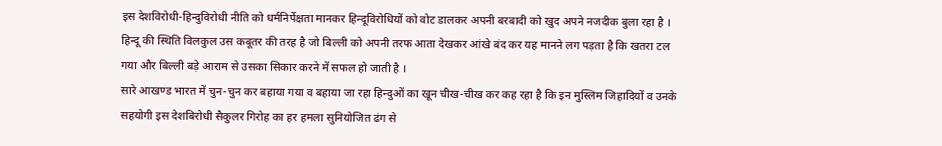इस देशविरोधी-हिन्दुविरोधी नीति को धर्मनिर्पेक्षता मानकर हिन्दूविरोधियों को वोट डालकर अपनी बरबादी को खुद अपने नजदीक बुला रहा है । हिन्दू की स्थिति विलकुल उस कबूतर की तरह है जो बिल्ली को अपनी तरफ आता देखकर आंखे बंद कर यह मानने लग पड़ता है कि खतरा टल गया और बिल्ली बड़े आराम से उसका सिकार करने में सफल हो जाती है ।
सारे आखण्ड भारत में चुन-चुन कर बहाया गया व बहाया जा रहा हिन्दुओं का खून चीख-चीख कर कह रहा है कि इन मुस्लिम जिहादियों व उनके सहयोगी इस देशबिरोधी सैकुलर गिरोह का हर हमला सुनियोजित ढंग से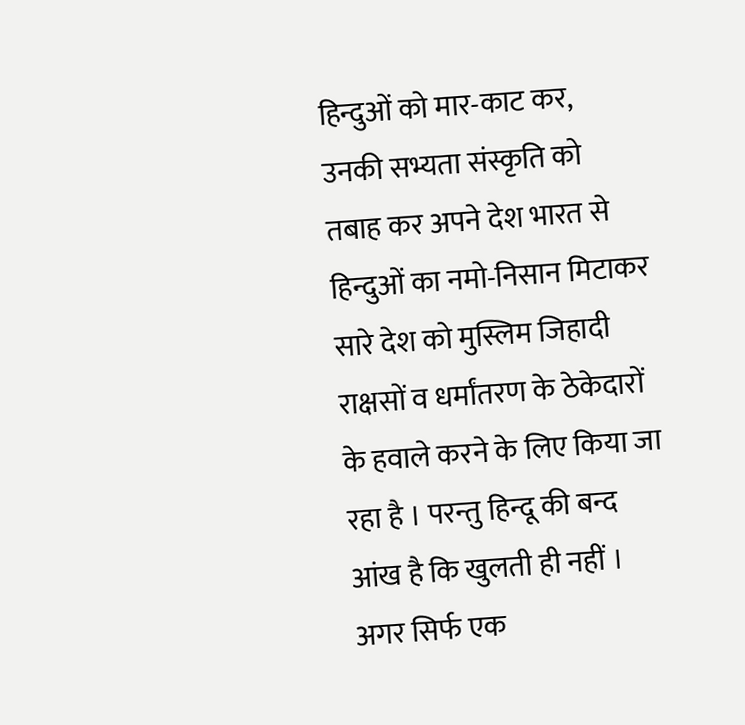हिन्दुओं को मार-काट कर, उनकी सभ्यता संस्कृति को तबाह कर अपने देश भारत से हिन्दुओं का नमो-निसान मिटाकर सारे देश को मुस्लिम जिहादी राक्षसों व धर्मांतरण के ठेकेदारों के हवाले करने के लिए किया जा रहा है । परन्तु हिन्दू की बन्द आंख है कि खुलती ही नहीं ।
अगर सिर्फ एक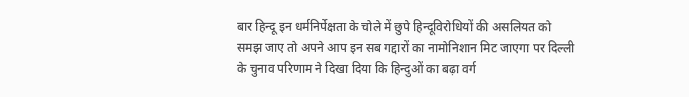बार हिन्दू इन धर्मनिर्पेक्षता के चोले में छुपे हिन्दूविरोधियों की असलियत को समझ जाए तो अपने आप इन सब गद्दारों का नामोनिशान मिट जाएगा पर दिल्ली के चुनाव परिणाम ने दिखा दिया कि हिन्दुओं का बढ़ा वर्ग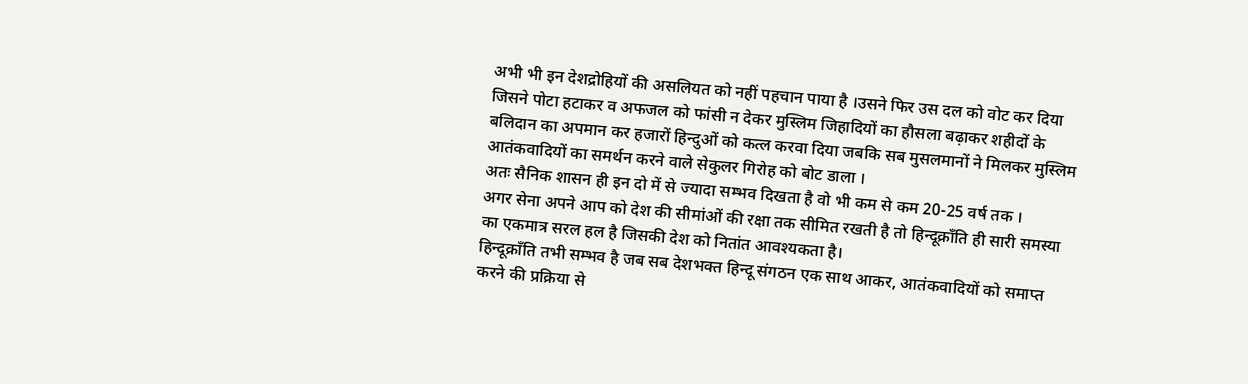अभी भी इन देशद्रोहियों की असलियत को नहीं पहचान पाया है ।उसने फिर उस दल को वोट कर दिया जिसने पोटा हटाकर व अफजल को फांसी न देकर मुस्लिम जिहादियों का हौसला बढ़ाकर शहीदों के बलिदान का अपमान कर हजारों हिन्दुओं को कत्ल करवा दिया जबकि सब मुसलमानों ने मिलकर मुस्लिम आतंकवादियों का समर्थन करने वाले सेकुलर गिरोह को बोट डाला ।
अतः सैनिक शासन ही इन दो में से ज्यादा सम्भव दिखता है वो भी कम से कम 20-25 वर्ष तक ।
अगर सेना अपने आप को देश की सीमांओं की रक्षा तक सीमित रखती है तो हिन्दूक्राँति ही सारी समस्या का एकमात्र सरल हल है जिसकी देश को नितांत आवश्यकता है।
हिन्दूक्राँति तभी सम्भव है जब सब देशभक्त हिन्दू संगठन एक साथ आकर, आतंकवादियों को समाप्त करने की प्रक्रिया से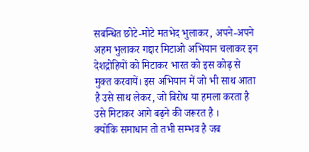सबन्धित छोटे-मोटे मतभेद भुलाकर, अपने-अपने अहम भुलाकर गद्दार मिटाओ अभियान चलाकर इन देशद्रोहियों को मिटाकर भारत को इस कोढ़ से मुक्त करवायें। इस अभियान में जो भी साथ आता है उसे साथ लेकर, जो बिरोध या हमला करता है उसे मिटाकर आगे बढ़ने की जरूरत है ।
क्योंकि समाधान तो तभी सम्भव है जब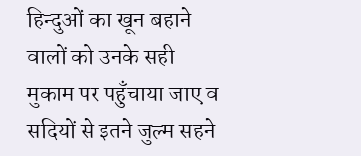हिन्दुओं का खून बहाने वालों को उनके सही मुकाम पर पहुँचाया जाए व सदियों से इतने जुल्म सहने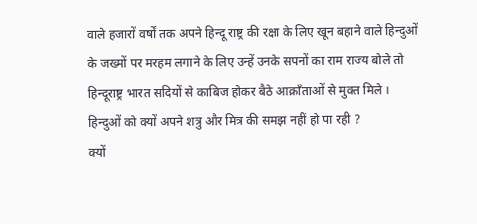वाले हजारों वर्षों तक अपने हिन्दू राष्ट्र की रक्षा के लिए खून बहाने वाले हिन्दुओं के जख्मों पर मरहम लगाने के लिए उन्हें उनके सपनों का राम राज्य बोले तो हिन्दूराष्ट्र भारत सदियों से काबिज होकर बैठे आक्राँताओं से मुक्त मिले ।
हिन्दुओं को क्यों अपने शत्रु और मित्र की समझ नहीं हो पा रही ?
क्यों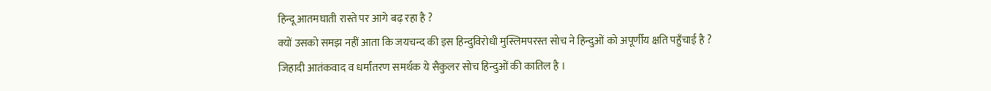हिन्दू आतमघाती रास्ते पर आगे बढ़ रहा है ?
क्यों उसको समझ नहीं आता कि जयचन्द की इस हिन्दुविरोधी मुस्लिमपरस्त सोच ने हिन्दुओं को अपूर्णीय क्षति पहुँचाई है ?
जिहादी आतंकवाद व धर्मांतरण समर्थक ये सैकुलर सोच हिन्दुओं की कातिल है ।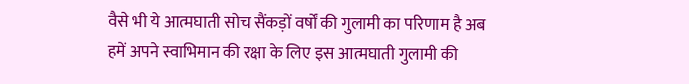वैसे भी ये आत्मघाती सोच सैंकड़ों वर्षों की गुलामी का परिणाम है अब हमें अपने स्वाभिमान की रक्षा के लिए इस आत्मघाती गुलामी की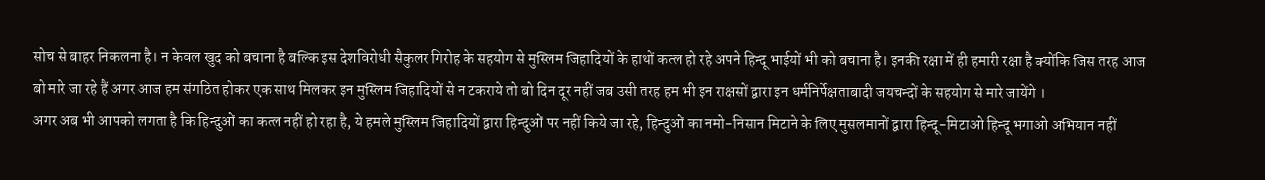सोच से बाहर निकलना है। न केवल खुद को बचाना है बल्कि इस देशविरोधी सैकुलर गिरोह के सहयोग से मुस्लिम जिहादियों के हाथों कत्ल हो रहे अपने हिन्दू भाईयों भी को बचाना है। इनकी रक्षा में ही हमारी रक्षा है क्योंकि जिस तरह आज बो मारे जा रहे हैं अगर आज हम संगठित होकर एक साथ मिलकर इन मुस्लिम जिहादियों से न टकराये तो बो दिन दूर नहीं जब उसी तरह हम भी इन राक्षसों द्वारा इन धर्मनिर्पेक्षताबादी जयचन्दों के सहयोग से मारे जायेंगे ।
अगर अब भी आपको लगता है कि हिन्दुओं का कत्ल नहीं हो रहा है, ये हमले मुस्लिम जिहादियों द्वारा हिन्दुओं पर नहीं किये जा रहे, हिन्दुओं का नमो-निसान मिटाने के लिए मुसलमानों द्वारा हिन्दू-मिटाओ हिन्दू भगाओ अभियान नहीं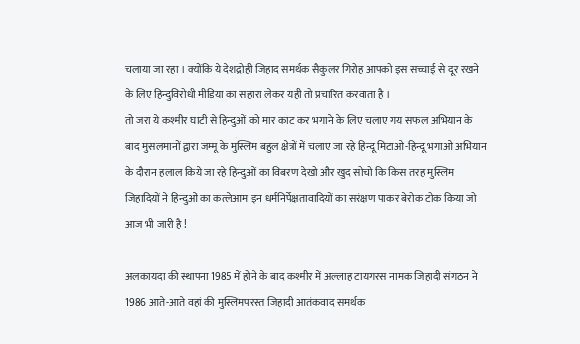चलाया जा रहा । क्योंकि ये देशद्रोही जिहाद समर्थक सैकुलर गिरोह आपको इस सच्चाई से दूर रखने के लिए हिन्दुविरोधी मीडिया का सहारा लेकर यही तो प्रचारित करवाता है ।
तो जरा ये कश्मीर घाटी से हिन्दुओं को मार काट कर भगाने के लिए चलाए गय सफल अभियान के बाद मुसलमानों द्वारा जम्मू के मुस्लिम बहुल क्षेत्रों में चलाए जा रहे हिन्दू मिटाओ-हिन्दू भगाओ अभियान के दौरान हलाल किये जा रहे हिन्दुओं का विबरण देखो और खुद सोचो कि किस तरह मुस्लिम जिहादियों ने हिन्दुओं का कत्लेआम इन धर्मनिर्पेक्षतावादियों का सरंक्षण पाकर बेरोक टोक किया जो आज भी जारी है !

अलकायदा की स्थापना 1985 में होने के बाद कश्मीर में अल्लाह टायगरस नामक जिहादी संगठन ने 1986 आते-आते वहां की मुस्लिमपरस्त जिहादी आतंकवाद समर्थक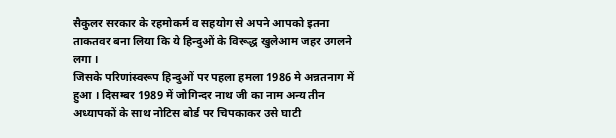सैकुलर सरकार के रहमोकर्म व सहयोग से अपने आपको इतना ताकतवर बना लिया कि ये हिन्दुओं के विरूद्ध खुलेआम जहर उगलने लगा ।
जिसके परिणांस्वरूप हिन्दुओं पर पहला हमला 1986 मे अन्नतनाग में हुआ । दिसम्बर 1989 में जोगिन्दर नाथ जी का नाम अन्य तीन अध्यापकों के साथ नोटिस बोर्ड पर चिपकाकर उसे घाटी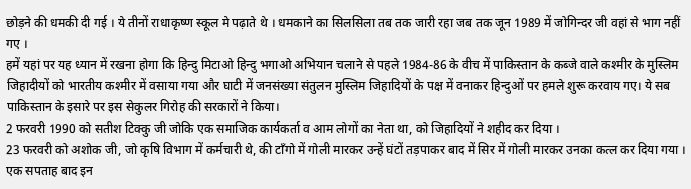छोड़ने की धमकी दी गई । ये तीनों राधाकृष्ण स्कूल मे पढ़ाते थे । धमकाने का सिलसिला तब तक जारी रहा जब तक जून 1989 में जोगिन्दर जी वहां से भाग नहीं गए ।
हमें यहां पर यह ध्यान में रखना होगा कि हिन्दु मिटाओ हिन्दु भगाओ अभियान चलाने से पहले 1984-86 के वीच में पाकिस्तान के कब्जे वाले कश्मीर के मुस्लिम जिहादीयों को भारतीय कश्मीर में वसाया गया और घाटी में जनसंख्या संतुलन मुस्लिम जिहादियों के पक्ष में वनाकर हिन्दुओं पर हमले शुरू करवाय गए। ये सब पाकिस्तान के इसारे पर इस सेकुलर गिरोह की सरकारों ने किया।
2 फरवरी 1990 को सतीश टिक्कु जी जोकि एक समाजिक कार्यकर्ता व आम लोगों का नेता था, को जिहादियों ने शहीद कर दिया ।
23 फरवरी को अशोक जी, जो कृषि विभाग में कर्मचारी थे, की टाँगो में गोली मारकर उन्हें घंटों तड़पाकर बाद में सिर में गोली मारकर उनका कत्ल कर दिया गया ।
एक सपताह बाद इन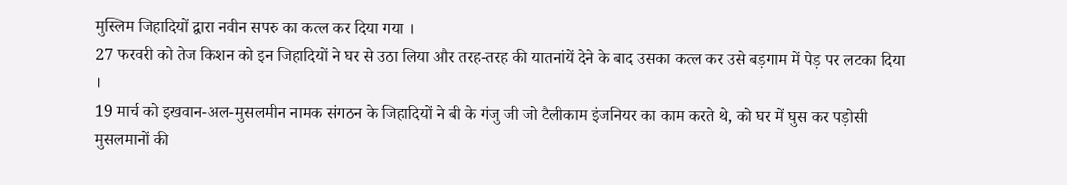मुस्लिम जिहादियों द्वारा नवीन सपरु का कत्ल कर दिया गया ।
27 फरवरी को तेज किशन को इन जिहादियों ने घर से उठा लिया और तरह-तरह की यातनांयें देने के बाद उसका कत्ल कर उसे बड़गाम में पेड़ पर लटका दिया ।
19 मार्च को इखवान-अल-मुसलमीन नामक संगठन के जिहादियों ने बी के गंजु जी जो टैलीकाम इंजनियर का काम करते थे, को घर में घुस कर पड़ोसी मुसलमानों की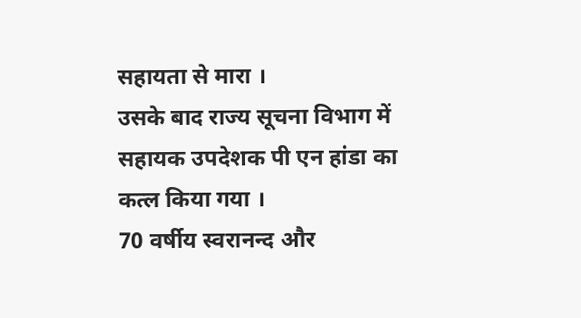सहायता से मारा ।
उसके बाद राज्य सूचना विभाग में सहायक उपदेशक पी एन हांडा का कत्ल किया गया ।
70 वर्षीय स्वरानन्द और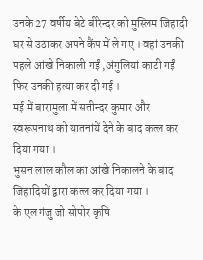उनके 27 वर्षीय बेटे बीरेन्दर को मुस्लिम जिहादी घर से उठाकर अपने कैंप में ले गए । वहां उनकी पहले आंखे निकाली गईं ,अंगुलियां काटी गईं फिर उनकी हत्या कर दी गई ।
मई में बारामुला में सतीन्दर कुमार और स्वरूपनाथ को यातनांयें देने के बाद कत्ल कर दिया गया ।
भुसन लाल कौल का आंखे निकालने के बाद जिहादियों द्वारा कत्ल कर दिया गया ।
के एल गंजु जो सोपोर कृषि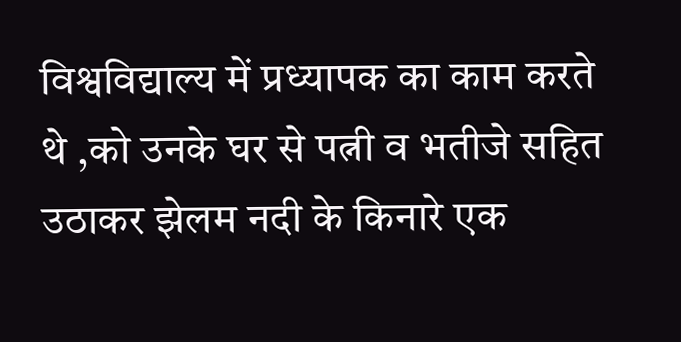विश्वविद्याल्य में प्रध्यापक का काम करते थे ,को उनके घर से पत्नी व भतीजे सहित उठाकर झेलम नदी के किनारे एक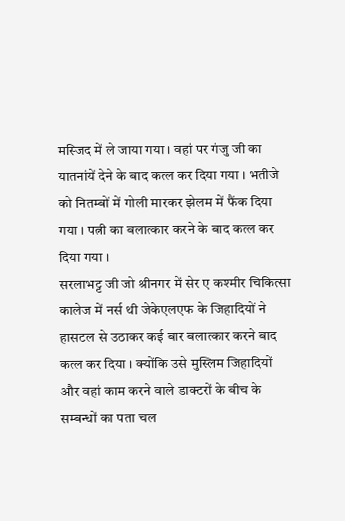मस्जिद में ले जाया गया । वहां पर गंजु जी का यातनांयें देने के बाद कत्ल कर दिया गया । भतीजे को नितम्बों में गोली मारकर झेलम में फैंक दिया गया । पत्नी का बलात्कार करने के बाद कत्ल कर दिया गया ।
सरलाभट्ट जी जो श्रीनगर में सेर ए कश्मीर चिकित्सा कालेज में नर्स थी जेकेएलएफ के जिहादियों ने हासटल से उठाकर कई बार बलात्कार करने बाद कत्ल कर दिया । क्योंकि उसे मुस्लिम जिहादियों और वहां काम करने वाले डाक्टरों के बीच के सम्बन्धों का पता चल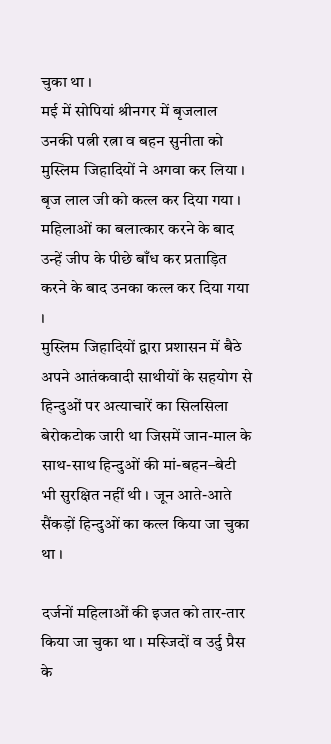चुका था ।
मई में सोपियां श्रीनगर में बृजलाल उनकी पत्नी रत्ना व बहन सुनीता को मुस्लिम जिहादियों ने अगवा कर लिया । बृज लाल जी को कत्ल कर दिया गया । महिलाओं का बलात्कार करने के बाद उन्हें जीप के पीछे बाँध कर प्रताड़ित करने के बाद उनका कत्ल कर दिया गया ।
मुस्लिम जिहादियों द्वारा प्रशासन में बैठे अपने आतंकवादी साथीयों के सहयोग से हिन्दुओं पर अत्याचारें का सिलसिला बेरोकटोक जारी था जिसमें जान-माल के साथ-साथ हिन्दुओं की मां-बहन–बेटी भी सुरक्षित नहीं थी । जून आते-आते सैंकड़ों हिन्दुओं का कत्ल किया जा चुका था ।

दर्जनों महिलाओं की इजत को तार-तार किया जा चुका था । मस्जिदों व उर्दु प्रैस के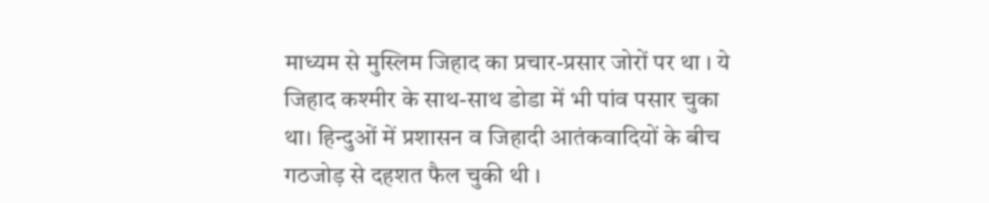माध्यम से मुस्लिम जिहाद का प्रचार-प्रसार जोरों पर था । ये जिहाद कश्मीर के साथ-साथ डोडा में भी पांव पसार चुका था। हिन्दुओं में प्रशासन व जिहादी आतंकवादियों के बीच गठजोड़ से दहशत फैल चुकी थी ।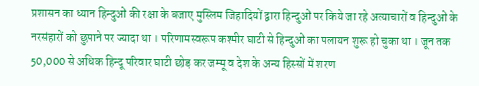प्रशासन का ध्यान हिन्दुओं की रक्षा के बजाए मुस्लिम जिहादियों द्वारा हिन्दुओं पर किये जा रहे अत्याचारों व हिन्दुओं के नरसंहारों को छुपाने पर ज्यादा था । परिणामस्वरूप कश्मीर घाटी से हिन्दुओं का पलायन शुरू हो चुका था । जून तक 50,000 से अधिक हिन्दू परिवार घाटी छोड़ कर जम्मू व देश के अन्य हिस्सों में शरण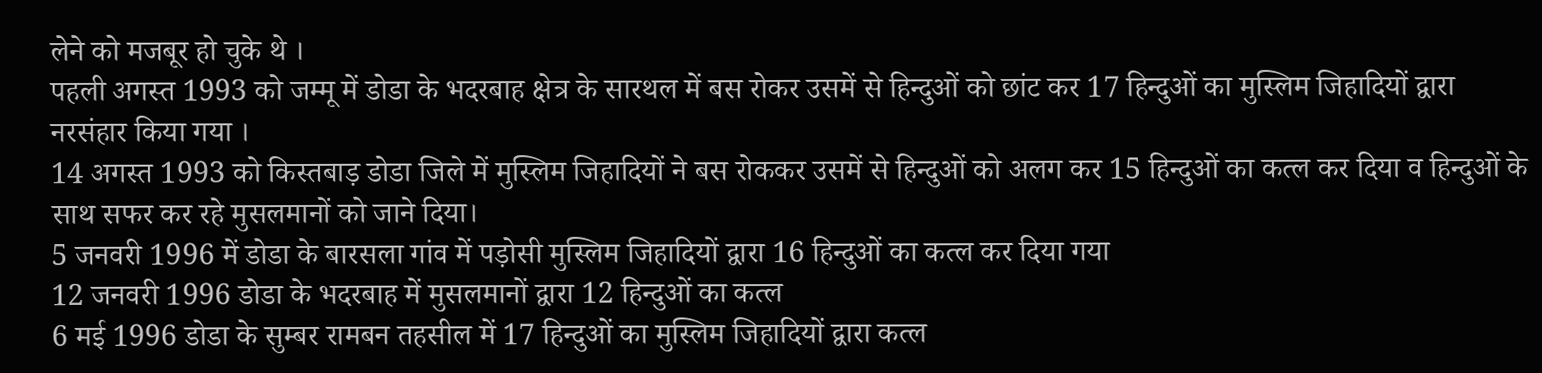लेने को मजबूर हो चुके थे ।
पहली अगस्त 1993 को जम्मू में डोडा के भदरबाह क्षेत्र के सारथल में बस रोकर उसमें से हिन्दुओं को छांट कर 17 हिन्दुओं का मुस्लिम जिहादियों द्वारा नरसंहार किया गया ।
14 अगस्त 1993 को किस्तबाड़ डोडा जिले में मुस्लिम जिहादियों ने बस रोककर उसमें से हिन्दुओं को अलग कर 15 हिन्दुओं का कत्ल कर दिया व हिन्दुओं के साथ सफर कर रहे मुसलमानों को जाने दिया।
5 जनवरी 1996 में डोडा के बारसला गांव में पड़ोसी मुस्लिम जिहादियों द्वारा 16 हिन्दुओं का कत्ल कर दिया गया
12 जनवरी 1996 डोडा के भदरबाह में मुसलमानों द्वारा 12 हिन्दुओं का कत्ल
6 मई 1996 डोडा के सुम्बर रामबन तहसील में 17 हिन्दुओं का मुस्लिम जिहादियों द्वारा कत्ल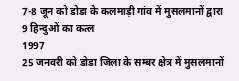7-8 जून को डोडा के कलमाड़ी गांव में मुसलमानों द्वारा 9 हिन्दुओं का कत्ल
1997
25 जनवरी को डोडा जिला के सम्बर क्षेत्र में मुसलमानों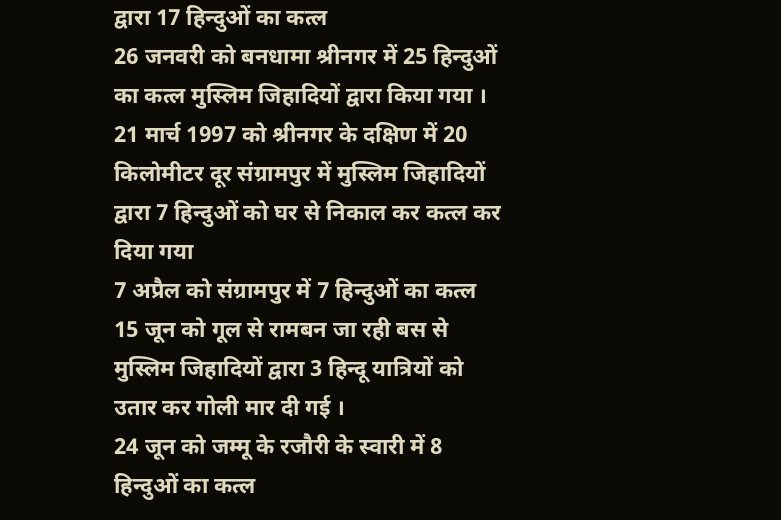द्वारा 17 हिन्दुओं का कत्ल
26 जनवरी को बनधामा श्रीनगर में 25 हिन्दुओं का कत्ल मुस्लिम जिहादियों द्वारा किया गया ।
21 मार्च 1997 को श्रीनगर के दक्षिण में 20 किलोमीटर दूर संग्रामपुर में मुस्लिम जिहादियों द्वारा 7 हिन्दुओं को घर से निकाल कर कत्ल कर दिया गया
7 अप्रैल को संग्रामपुर में 7 हिन्दुओं का कत्ल
15 जून को गूल से रामबन जा रही बस से मुस्लिम जिहादियों द्वारा 3 हिन्दू यात्रियों को उतार कर गोली मार दी गई ।
24 जून को जम्मू के रजौरी के स्वारी में 8 हिन्दुओं का कत्ल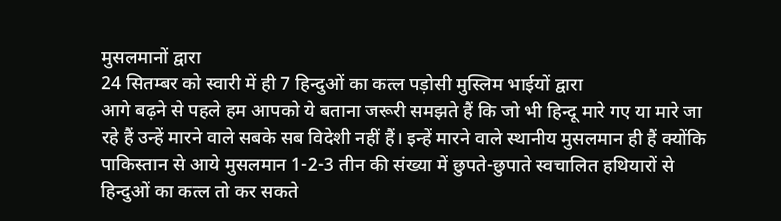मुसलमानों द्वारा
24 सितम्बर को स्वारी में ही 7 हिन्दुओं का कत्ल पड़ोसी मुस्लिम भाईयों द्वारा
आगे बढ़ने से पहले हम आपको ये बताना जरूरी समझते हैं कि जो भी हिन्दू मारे गए या मारे जा रहे हैं उन्हें मारने वाले सबके सब विदेशी नहीं हैं। इन्हें मारने वाले स्थानीय मुसलमान ही हैं क्योंकि पाकिस्तान से आये मुसलमान 1-2-3 तीन की संख्या में छुपते-छुपाते स्वचालित हथियारों से हिन्दुओं का कत्ल तो कर सकते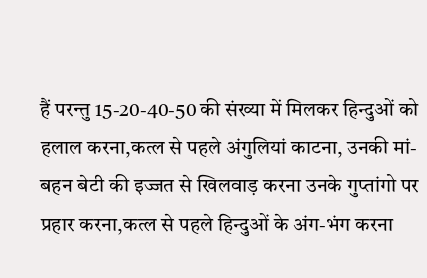हैं परन्तु 15-20-40-50 की संख्या में मिलकर हिन्दुओं को हलाल करना,कत्ल से पहले अंगुलियां काटना, उनकी मां-बहन बेटी की इज्जत से खिलवाड़ करना उनके गुप्तांगो पर प्रहार करना,कत्ल से पहले हिन्दुओं के अंग-भंग करना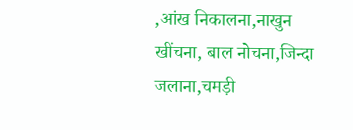,आंख निकालना,नाखुन खींचना, बाल नोचना,जिन्दा जलाना,चमड़ी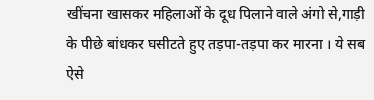खींचना खासकर महिलाओं के दूध पिलाने वाले अंगो से,गाड़ी के पीछे बांधकर घसीटते हुए तड़पा-तड़पा कर मारना । ये सब ऐसे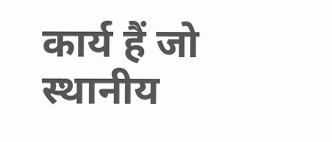कार्य हैं जो स्थानीय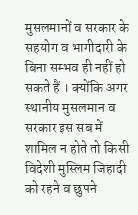मुसलमानों व सरकार के सहयोग व भागीदारी के बिना सम्भव ही नहीं हो सकते हैं । क्योंकि अगर स्थानीय मुसलमान व सरकार इस सब में शामिल न होते तो किसी विदेशी मुस्लिम जिहादी को रहने व छुपने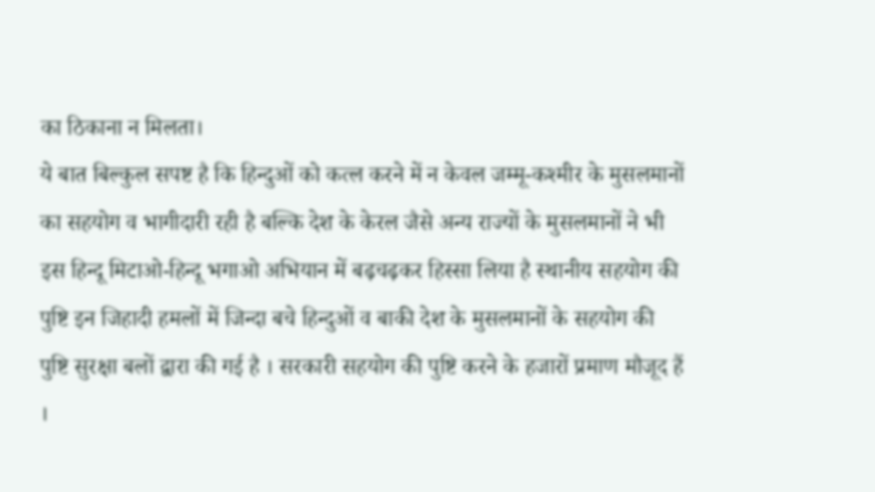का ठिकाना न मिलता।
ये बात बिल्कुल सपष्ट है कि हिन्दुओं को कत्ल करने में न केवल जम्मू-कश्मीर के मुसलमानों का सहयोग व भागीदारी रही है बल्कि देश के केरल जैसे अन्य राज्यों के मुसलमानों ने भी इस हिन्दू मिटाओ-हिन्दू भगाओ अभियान में बढ़चढ़कर हिस्सा लिया है स्थानीय सहयोग की पुष्टि इन जिहादी हमलों में जिन्दा बचे हिन्दुओं व बाकी देश के मुसलमानों के सहयोग की पुष्टि सुरक्षा बलों द्वारा की गई है । सरकारी सहयोग की पुष्टि करने के हजारों प्रमाण मौजूद हैं ।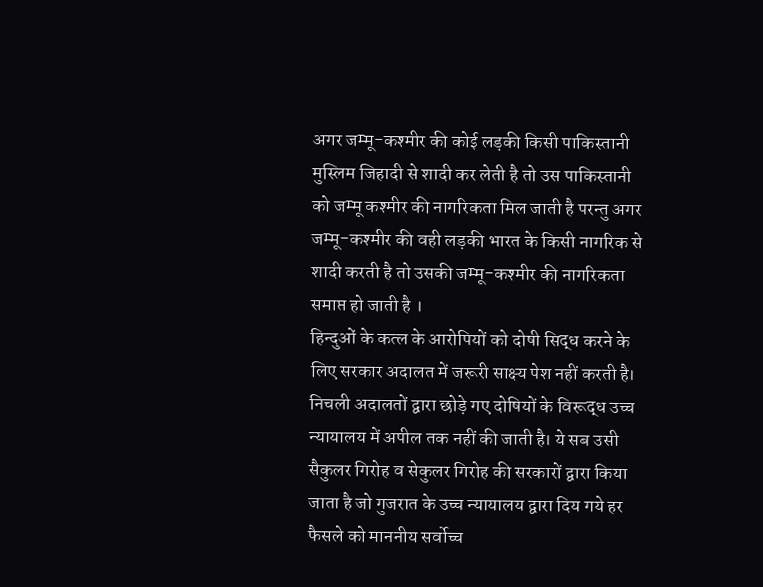अगर जम्मू-कश्मीर की कोई लड़की किसी पाकिस्तानी मुस्लिम जिहादी से शादी कर लेती है तो उस पाकिस्तानी को जम्मू कश्मीर की नागरिकता मिल जाती है परन्तु अगर जम्मू-कश्मीर की वही लड़की भारत के किसी नागरिक से शादी करती है तो उसकी जम्मू-कश्मीर की नागरिकता समाप्त हो जाती है ।
हिन्दुओं के कत्ल के आरोपियों को दोषी सिद्ध करने के लिए सरकार अदालत में जरूरी साक्ष्य पेश नहीं करती है। निचली अदालतों द्वारा छोड़े गए दोषियों के विरूद्ध उच्च न्यायालय में अपील तक नहीं की जाती है। ये सब उसी सैकुलर गिरोह व सेकुलर गिरोह की सरकारों द्वारा किया जाता है जो गुजरात के उच्च न्यायालय द्वारा दिय गये हर फैसले को माननीय सर्वोच्च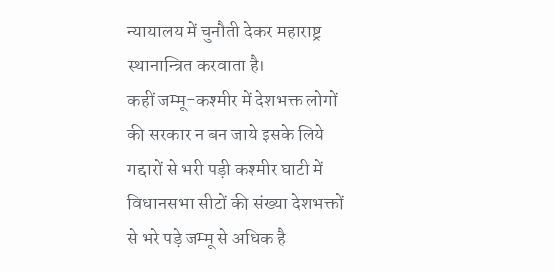न्यायालय में चुनौती देकर महाराष्ट्र स्थानान्त्रित करवाता है।
कहीं जम्मू-कश्मीर में देशभक्त लोगों की सरकार न बन जाये इसके लिये गद्दारों से भरी पड़ी कश्मीर घाटी में विधानसभा सीटों की संख्या देशभक्तों से भरे पड़े जम्मू से अधिक है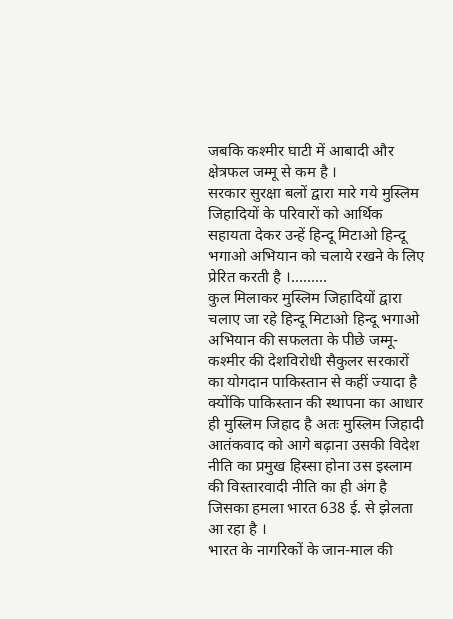जबकि कश्मीर घाटी में आबादी और क्षेत्रफल जम्मू से कम है ।
सरकार सुरक्षा बलों द्वारा मारे गये मुस्लिम जिहादियों के परिवारों को आर्थिक सहायता देकर उन्हें हिन्दू मिटाओ हिन्दू भगाओ अभियान को चलाये रखने के लिए प्रेरित करती है ।………
कुल मिलाकर मुस्लिम जिहादियों द्वारा चलाए जा रहे हिन्दू मिटाओ हिन्दू भगाओ अभियान की सफलता के पीछे जम्मू-कश्मीर की देशविरोधी सैकुलर सरकारों का योगदान पाकिस्तान से कहीं ज्यादा है क्योंकि पाकिस्तान की स्थापना का आधार ही मुस्लिम जिहाद है अतः मुस्लिम जिहादी आतंकवाद को आगे बढ़ाना उसकी विदेश नीति का प्रमुख हिस्सा होना उस इस्लाम की विस्तारवादी नीति का ही अंग है जिसका हमला भारत 638 ई. से झेलता आ रहा है ।
भारत के नागरिकों के जान-माल की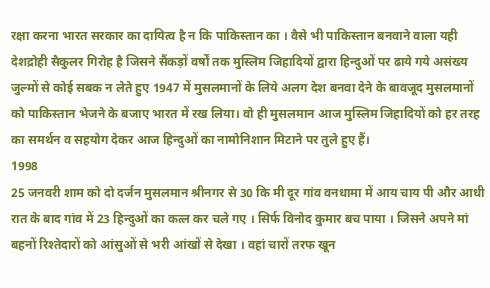रक्षा करना भारत सरकार का दायित्व है न कि पाकिस्तान का । वैसे भी पाकिस्तान बनवाने वाला यही देशद्रोही सैकुलर गिरोह है जिसने सैंकड़ों वर्षों तक मुस्लिम जिहादियों द्वारा हिन्दुओं पर ढाये गये असंख्य जुल्मों से कोई सबक न लेते हुए 1947 में मुसलमानों के लिये अलग देश बनवा देने के बावजूद मुसलमानों को पाकिस्तान भेजने के बजाए भारत में रख लिया। वो ही मुसलमान आज मुस्लिम जिहादियों को हर तरह का समर्थन व सहयोग देकर आज हिन्दुओं का नामोनिशान मिटाने पर तुले हुए हैं।
1998
25 जनवरी शाम को दो दर्जन मुसलमान श्रीनगर से 30 कि मी दूर गांव वनधामा में आय चाय पी और आधी रात के बाद गांव में 23 हिन्दुओं का कत्ल कर चले गए । सिर्फ विनोद कुमार बच पाया । जिसने अपने मां बहनों रिश्तेदारों को आंसुओं से भरी आंखों से देखा । वहां चारों तरफ खून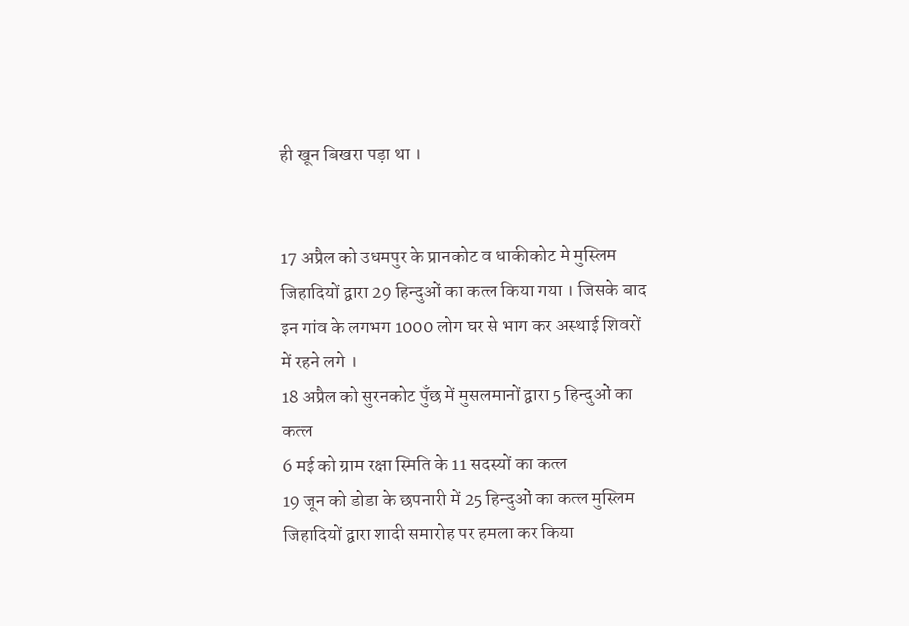ही खून बिखरा पड़ा था ।


17 अप्रैल को उधमपुर के प्रानकोट व धाकीकोट मे मुस्लिम जिहादियों द्वारा 29 हिन्दुओं का कत्ल किया गया । जिसके बाद इन गांव के लगभग 1000 लोग घर से भाग कर अस्थाई शिवरों में रहने लगे ।
18 अप्रैल को सुरनकोट पुँछ में मुसलमानों द्वारा 5 हिन्दुओं का कत्ल
6 मई को ग्राम रक्षा स्मिति के 11 सदस्यों का कत्ल
19 जून को डोडा के छपनारी में 25 हिन्दुओं का कत्ल मुस्लिम जिहादियों द्वारा शादी समारोह पर हमला कर किया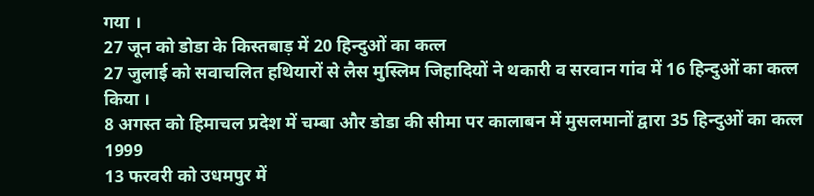गया ।
27 जून को डोडा के किस्तबाड़ में 20 हिन्दुओं का कत्ल
27 जुलाई को सवाचलित हथियारों से लैस मुस्लिम जिहादियों ने थकारी व सरवान गांव में 16 हिन्दुओं का कत्ल किया ।
8 अगस्त को हिमाचल प्रदेश में चम्बा और डोडा की सीमा पर कालाबन में मुसलमानों द्वारा 35 हिन्दुओं का कत्ल
1999
13 फरवरी को उधमपुर में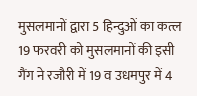मुसलमानों द्वारा 5 हिन्दुओं का कत्ल
19 फरवरी को मुसलमानों की इसी गैंग ने रजौरी में 19 व उधमपुर में 4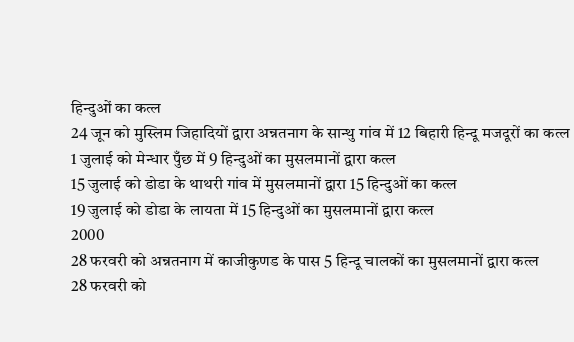हिन्दुओं का कत्ल
24 जून को मुस्लिम जिहादियों द्वारा अन्नतनाग के सान्थु गांव में 12 बिहारी हिन्दू मजदूरों का कत्ल
1 जुलाई को मेन्धार पुँछ में 9 हिन्दुओं का मुसलमानों द्वारा कत्ल
15 जुलाई को डोडा के थाथरी गांव में मुसलमानों द्वारा 15 हिन्दुओं का कत्ल
19 जुलाई को डोडा के लायता में 15 हिन्दुओं का मुसलमानों द्वारा कत्ल
2000
28 फरवरी को अन्नतनाग में काजीकुणड के पास 5 हिन्दू चालकों का मुसलमानों द्वारा कत्ल
28 फरवरी को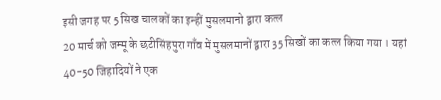इसी जगह पर 5 सिख चालकों का इन्हीं मुसलमानो द्वारा कत्ल
20 मार्च को जम्मू के छटीसिंहपुरा गाँव में मुसलमानों द्वारा 35 सिखों का कत्ल किया गया । यहां 40-50 जिहादियों ने एक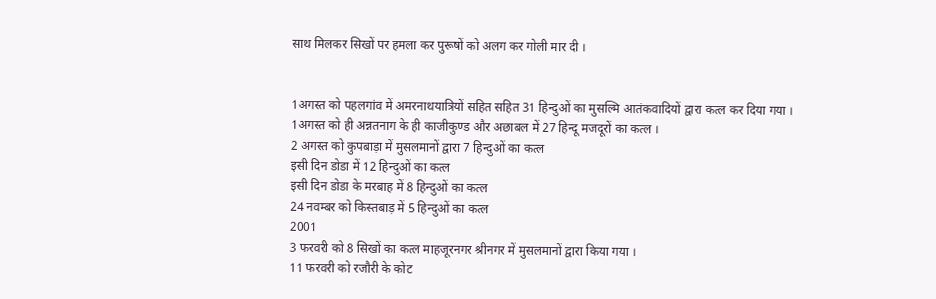साथ मिलकर सिखों पर हमला कर पुरूषों को अलग कर गोली मार दी ।


1अगस्त को पहलगांव में अमरनाथयात्रियों सहित सहित 31 हिन्दुओं का मुसल्मि आतंकवादियों द्वारा कत्ल कर दिया गया ।
1अगस्त को ही अन्नतनाग के ही काजीकुण्ड और अछाबल में 27 हिन्दू मजदूरों का कत्ल ।
2 अगस्त को कुपबाड़ा में मुसलमानों द्वारा 7 हिन्दुओं का कत्ल
इसी दिन डोडा में 12 हिन्दुओं का कत्ल
इसी दिन डोडा के मरबाह में 8 हिन्दुओं का कत्ल
24 नवम्बर को किस्तबाड़ में 5 हिन्दुओं का कत्ल
2001
3 फरवरी को 8 सिखों का कत्ल माहजूरनगर श्रीनगर में मुसलमानों द्वारा किया गया ।
11 फरवरी को रजौरी के कोट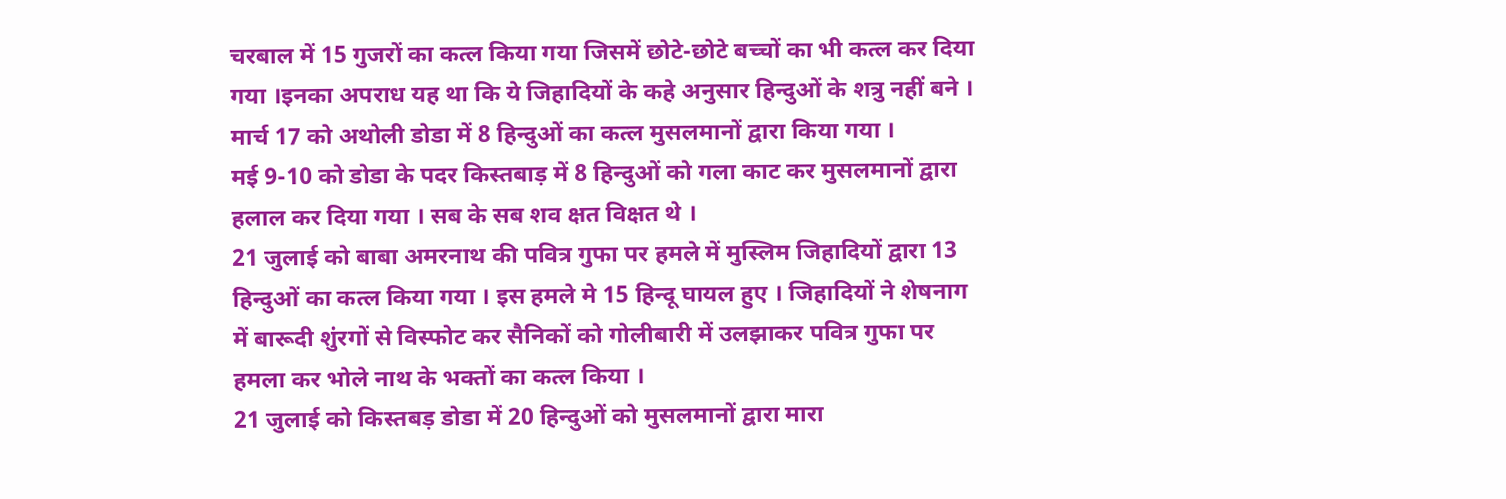चरबाल में 15 गुजरों का कत्ल किया गया जिसमें छोटे-छोटे बच्चों का भी कत्ल कर दिया गया ।इनका अपराध यह था कि ये जिहादियों के कहे अनुसार हिन्दुओं के शत्रु नहीं बने ।
मार्च 17 को अथोली डोडा में 8 हिन्दुओं का कत्ल मुसलमानों द्वारा किया गया ।
मई 9-10 को डोडा के पदर किस्तबाड़ में 8 हिन्दुओं को गला काट कर मुसलमानों द्वारा हलाल कर दिया गया । सब के सब शव क्षत विक्षत थे ।
21 जुलाई को बाबा अमरनाथ की पवित्र गुफा पर हमले में मुस्लिम जिहादियों द्वारा 13 हिन्दुओं का कत्ल किया गया । इस हमले मे 15 हिन्दू घायल हुए । जिहादियों ने शेषनाग में बारूदी शुंरगों से विस्फोट कर सैनिकों को गोलीबारी में उलझाकर पवित्र गुफा पर हमला कर भोले नाथ के भक्तों का कत्ल किया ।
21 जुलाई को किस्तबड़ डोडा में 20 हिन्दुओं को मुसलमानों द्वारा मारा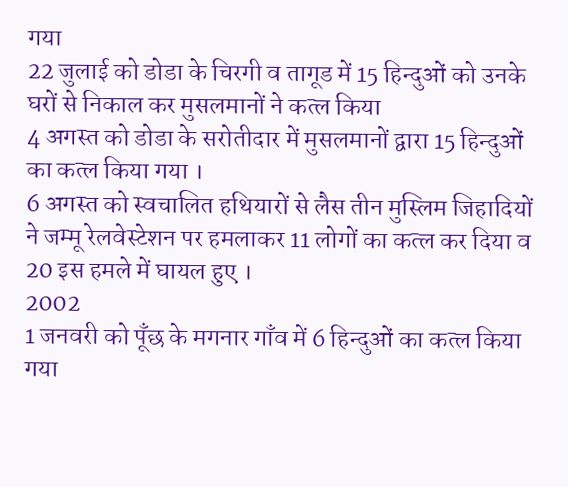गया
22 जुलाई को डोडा के चिरगी व तागूड में 15 हिन्दुओं को उनके घरों से निकाल कर मुसलमानों ने कत्ल किया
4 अगस्त को डोडा के सरोतीदार में मुसलमानों द्वारा 15 हिन्दुओं का कत्ल किया गया ।
6 अगस्त को स्वचालित हथियारों से लैस तीन मुस्लिम जिहादियों ने जम्मू रेलवेस्टेशन पर हमलाकर 11 लोगों का कत्ल कर दिया व 20 इस हमले में घायल हुए ।
2002
1 जनवरी को पूँछ के मगनार गाँव में 6 हिन्दुओं का कत्ल किया गया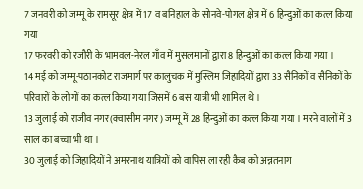7 जनवरी को जम्मू के रामसूर क्षेत्र में 17 व बनिहाल के सोनवे-पोगल क्षेत्र में 6 हिन्दुओं का कत्ल किया गया
17 फरवरी को रजौरी के भामवल-नेरल गाँव में मुसलमानों द्वारा 8 हिन्दुओं का कत्ल किया गया ।
14 मई को जम्मू-पठानकोट राजमार्ग पर कालुचक में मुस्लिम जिहादियों द्वारा 33 सैनिकों व सैनिकों के परिवारों के लोगों का कत्ल किया गया जिसमें 6 बस यात्री भी शामिल थे ।
13 जुलाई को राजीव नगर(क्वासीम नगर) जम्मू में 28 हिन्दुओं का कत्ल किया गया । मरने वालों में 3 साल का बच्चा भी था ।
30 जुलाई को जिहादियों ने अमरनाथ यात्रियों को वापिस ला रही कैब को अन्नतनाग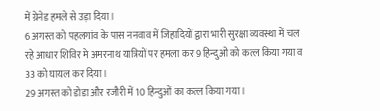में ग्रेनेड हमले से उड़ा दिया ।
6 अगस्त को पहलगांव के पास ननवाव में जिहादियों द्वारा भारी सुरक्षा व्यवस्था में चल रहे आधार शिविर मे अमरनाथ यात्रियों पर हमला कर 9 हिन्दुओं को कत्ल किया गया व 33 को घायल कर दिया ।
29 अगस्त को डोडा और रजौरी में 10 हिन्दुओं का कत्ल किया गया।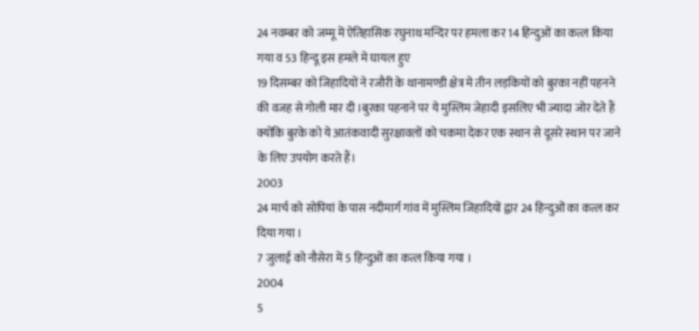24 नवम्बर को जम्मू में ऐतिहासिक रघुनाथ मन्दिर पर हमला कर 14 हिन्दुओं का कत्ल किया गया व 53 हिन्दू इस हमले मे घायल हुए
19 दिसम्बर को जिहादियों ने रजौरी के थानामण्डी क्षेत्र मे तीन लड़कियों को बुरका नहीं पहनने की वजह से गोली मार दी ।बुरका पहनाने पर ये मुस्लिम जेहादी इसलिए भी ज्यादा जोर देते हैं क्योंकि बुरके को ये आतंकवादी सुरक्षावलों को चकमा देकर एक स्थान से दूसरे स्थान पर जाने के लिए उपयोग करते हैं।
2003
24 मार्च को सोपियां के पास नदीमार्ग गांव में मुस्लिम जिहादियों द्वार 24 हिन्दुओं का कत्ल कर दिया गया ।
7 जुलाई को नौसेरा में 5 हिन्दुओं का कत्ल किया गया ।
2004
5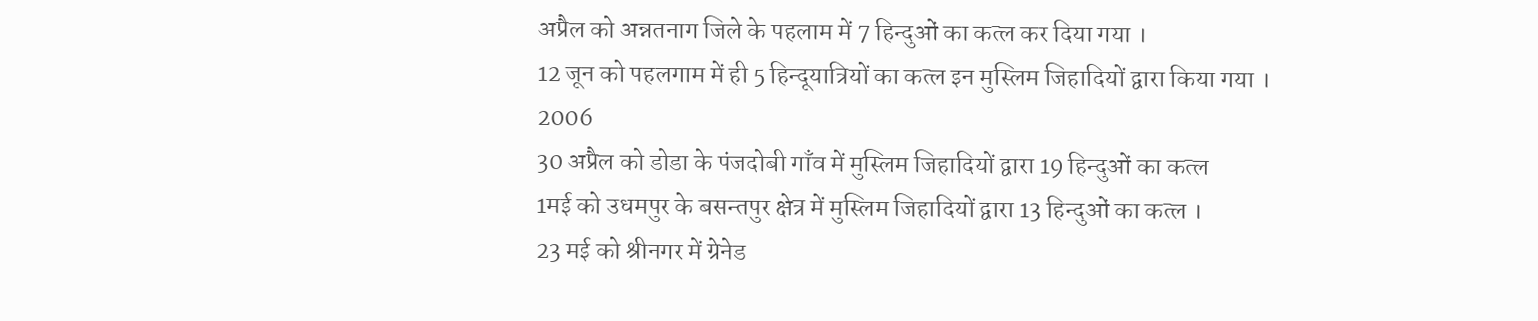अप्रैल को अन्नतनाग जिले के पहलाम में 7 हिन्दुओं का कत्ल कर दिया गया ।
12 जून को पहलगाम में ही 5 हिन्दूयात्रियों का कत्ल इन मुस्लिम जिहादियों द्वारा किया गया ।
2006
30 अप्रैल को डोडा के पंजदोबी गाँव में मुस्लिम जिहादियों द्वारा 19 हिन्दुओं का कत्ल
1मई को उधमपुर के बसन्तपुर क्षेत्र में मुस्लिम जिहादियों द्वारा 13 हिन्दुओं का कत्ल ।
23 मई को श्रीनगर में ग्रेनेड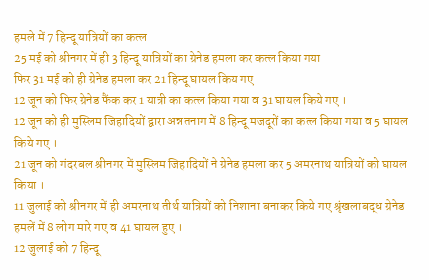हमले में 7 हिन्दू यात्रियों का कत्ल
25 मई को श्रीनगर में ही 3 हिन्दू यात्रियों का ग्रेनेड हमला कर कत्ल किया गया
फिर 31 मई को ही ग्रेनेड हमला कर 21 हिन्दू घायल किय गए
12 जून को फिर ग्रेनेड फैंक कर 1 यात्री का कत्ल किया गया व 31 घायल किये गए ।
12 जून को ही मुस्लिम जिहादियों द्वारा अन्नतनाग में 8 हिन्दू मजदूरों का कत्ल किया गया व 5 घायल किये गए ।
21 जून को गंदरबल श्रीनगर में मुस्लिम जिहादियों ने ग्रेनेड हमला कर 5 अमरनाथ यात्रियों को घायल किया ।
11 जुलाई को श्रीनगर में ही अमरनाथ तीर्थ यात्रियों को निशाना बनाकर किये गए श्रृंखलाबद्ध ग्रेनेड हमलें में 8 लोग मारे गए व 41 घायल हुए ।
12 जुलाई को 7 हिन्दू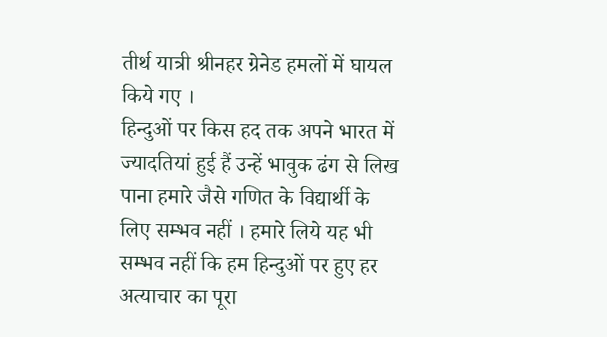तीर्थ यात्री श्रीनहर ग्रेनेड हमलों में घायल किये गए ।
हिन्दुओं पर किस हद तक अपने भारत में ज्यादतियां हुई हैं उन्हें भावुक ढंग से लिख पाना हमारे जैसे गणित के विद्यार्थी के लिए सम्भव नहीं । हमारे लिये यह भी सम्भव नहीं कि हम हिन्दुओं पर हुए हर अत्याचार का पूरा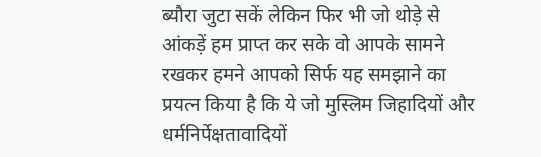ब्यौरा जुटा सकें लेकिन फिर भी जो थोड़े से आंकड़ें हम प्राप्त कर सके वो आपके सामने रखकर हमने आपको सिर्फ यह समझाने का प्रयत्न किया है कि ये जो मुस्लिम जिहादियों और धर्मनिर्पेक्षतावादियों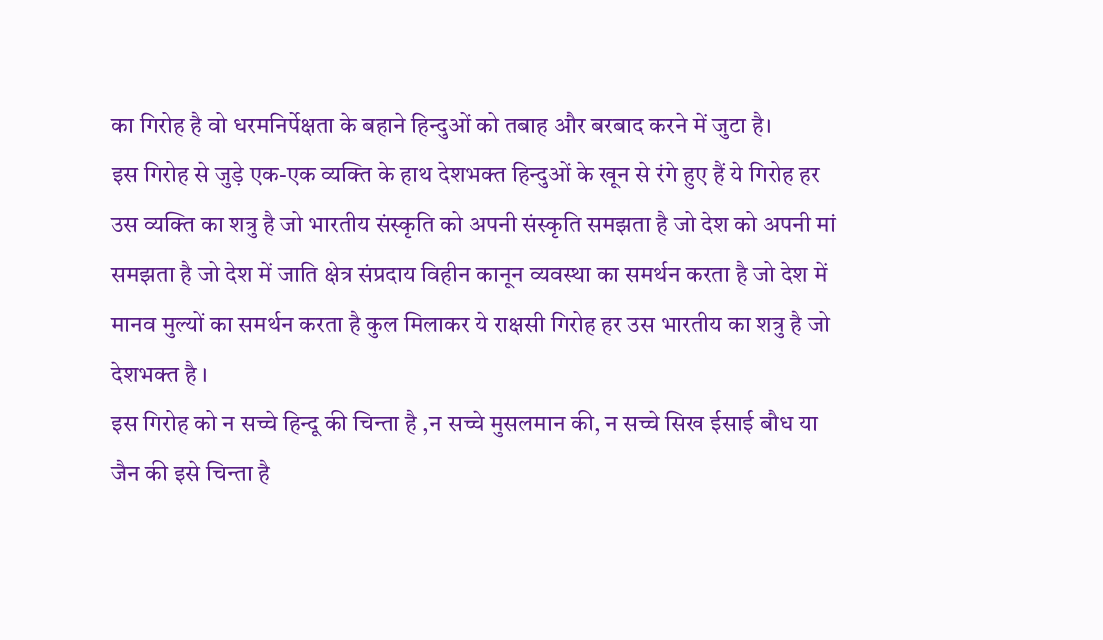का गिरोह है वो धरमनिर्पेक्षता के बहाने हिन्दुओं को तबाह और बरबाद करने में जुटा है।
इस गिरोह से जुड़े एक-एक व्यक्ति के हाथ देशभक्त हिन्दुओं के खून से रंगे हुए हैं ये गिरोह हर उस व्यक्ति का शत्रु है जो भारतीय संस्कृति को अपनी संस्कृति समझता है जो देश को अपनी मां समझता है जो देश में जाति क्षेत्र संप्रदाय विहीन कानून व्यवस्था का समर्थन करता है जो देश में मानव मुल्यों का समर्थन करता है कुल मिलाकर ये राक्षसी गिरोह हर उस भारतीय का शत्रु है जो देशभक्त है ।
इस गिरोह को न सच्चे हिन्दू की चिन्ता है ,न सच्चे मुसलमान की, न सच्चे सिख ईसाई बौध या जैन की इसे चिन्ता है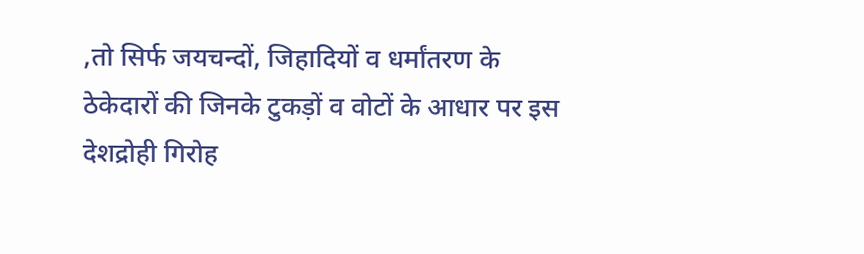,तो सिर्फ जयचन्दों, जिहादियों व धर्मांतरण के ठेकेदारों की जिनके टुकड़ों व वोटों के आधार पर इस देशद्रोही गिरोह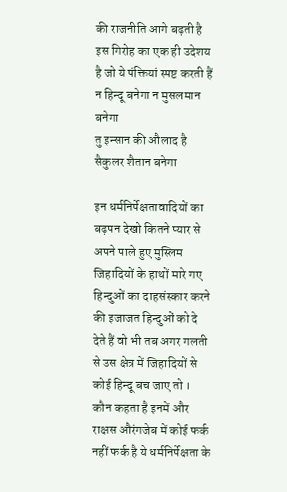की राजनीति आगे बढ़ती है इस गिरोह का एक ही उदेशय है जो ये पंक्तियां स्पष्ट करती हैं
न हिन्दू बनेगा न मुसलमान बनेगा
तु इन्सान की औलाद है
सैकुलर शैतान बनेगा

इन धर्मनिर्पेक्षतावादियों का बढ़पन देखो कितने प्यार से अपने पाले हुए मुस्लिम जिहादियों के हाथों मारे गए हिन्दुओं का दाहसंस्कार करने की इजाजत हिन्दुओं को दे देते हैं वो भी तब अगर गलती से उस क्षेत्र में जिहादियों से कोई हिन्दू बच जाए तो ।
कौन कहता है इनमें और राक्षस औरंगजेब में कोई फर्क नहीं फर्क है ये धर्मनिर्पेक्षता के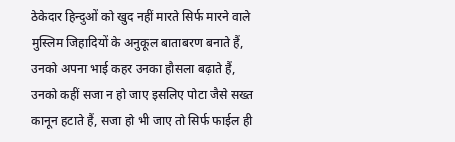ठेकेदार हिन्दुओं को खुद नहीं मारते सिर्फ मारने वाले मुस्लिम जिहादियों के अनुकूल बाताबरण बनाते हैं, उनको अपना भाई कहर उनका हौसला बढ़ाते हैं, उनको कहीं सजा न हो जाए इसलिए पोटा जैसे सख्त कानून हटाते हैं, सजा हो भी जाए तो सिर्फ फाईल ही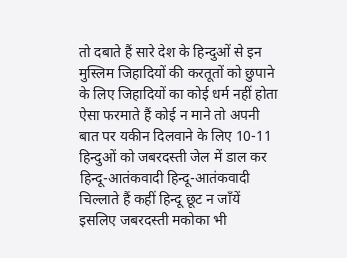तो दबाते हैं सारे देश के हिन्दुओं से इन मुस्लिम जिहादियों की करतूतों को छुपाने के लिए जिहादियों का कोई धर्म नहीं होता ऐसा फरमाते हैं कोई न माने तो अपनी बात पर यकीन दिलवाने के लिए 10-11 हिन्दुओं को जबरदस्ती जेल में डाल कर हिन्दू-आतंकवादी हिन्दू-आतंकवादी चिल्लाते हैं कहीं हिन्दू छूट न जाँयें इसलिए जबरदस्ती मकोका भी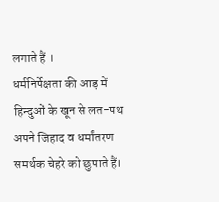लगाते हैं ।
धर्मनिर्पेक्षता की आड़ में हिन्दुओं के खून से लत-पथ अपने जिहाद व धर्मांतरण समर्थक चेहरे को छुपाते हैं।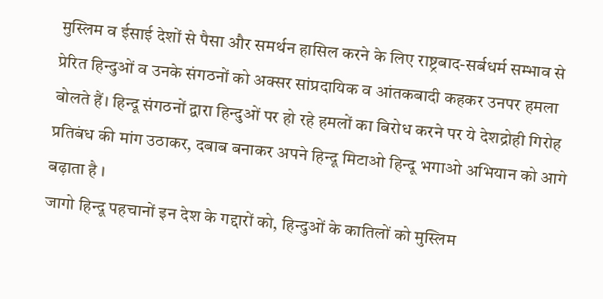मुस्लिम व ईसाई देशों से पैसा और समर्थन हासिल करने के लिए राष्ट्रबाद-सर्बधर्म सम्भाव से प्रेरित हिन्दुओं व उनके संगठनों को अक्सर सांप्रदायिक व आंतकबादी कहकर उनपर हमला बोलते हैं। हिन्दू संगठनों द्वारा हिन्दुओं पर हो रहे हमलों का बिरोध करने पर ये देशद्रोही गिरोह प्रतिबंध की मांग उठाकर, दबाब बनाकर अपने हिन्दू मिटाओ हिन्दू भगाओ अभियान को आगे बढ़ाता है ।
जागो हिन्दू पहचानों इन देश के गद्दारों को, हिन्दुओं के कातिलों को मुस्लिम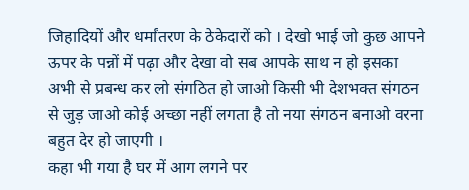जिहादियों और धर्मांतरण के ठेकेदारों को । देखो भाई जो कुछ आपने ऊपर के पन्नों में पढ़ा और देखा वो सब आपके साथ न हो इसका अभी से प्रबन्ध कर लो संगठित हो जाओ किसी भी देशभक्त संगठन से जुड़ जाओ कोई अच्छा नहीं लगता है तो नया संगठन बनाओ वरना बहुत देर हो जाएगी ।
कहा भी गया है घर में आग लगने पर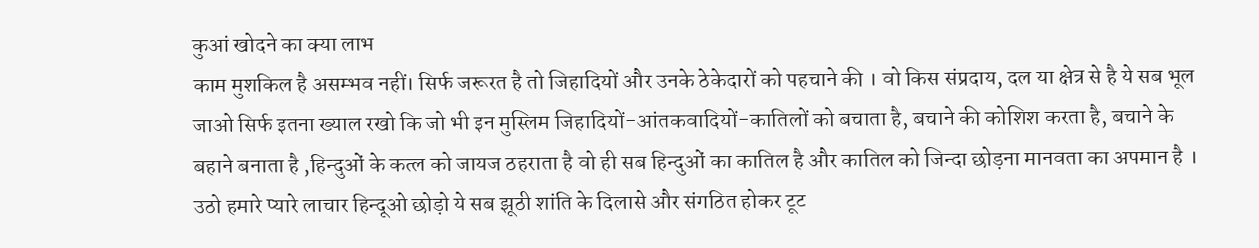कुआं खोदने का क्या लाभ
काम मुशकिल है असम्भव नहीं। सिर्फ जरूरत है तो जिहादियों और उनके ठेकेदारों को पहचाने की । वो किस संप्रदाय, दल या क्षेत्र से है ये सब भूल जाओ सिर्फ इतना ख्याल रखो कि जो भी इन मुस्लिम जिहादियों-आंतकवादियों-कातिलों को बचाता है, बचाने की कोशिश करता है, बचाने के बहाने बनाता है ,हिन्दुओं के कत्ल को जायज ठहराता है वो ही सब हिन्दुओं का कातिल है और कातिल को जिन्दा छोड़ना मानवता का अपमान है ।
उठो हमारे प्यारे लाचार हिन्दूओ छोड़ो ये सब झूठी शांति के दिलासे और संगठित होकर टूट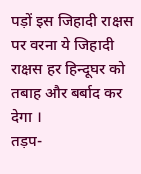पड़ों इस जिहादी राक्षस पर वरना ये जिहादी राक्षस हर हिन्दूघर को तबाह और बर्बाद कर देगा ।
तड़प-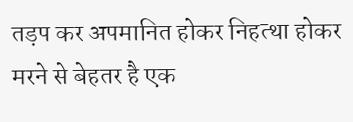तड़प कर अपमानित होकर निहत्था होकर मरने से बेहतर है एक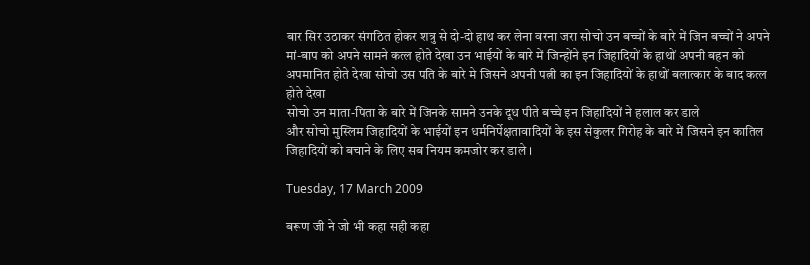बार सिर उठाकर संगठित होकर शत्रु से दो-दो हाथ कर लेना वरना जरा सोचो उन बच्चों के बारे में जिन बच्चों ने अपने मां-बाप को अपने सामने कत्ल होते देखा उन भाईयों के बारे में जिन्होंने इन जिहादियों के हाथों अपनी बहन को अपमानित होते देखा सोचो उस पति के बारे मे जिसने अपनी पत्नी का इन जिहादियों के हाथों बलात्कार के बाद कत्ल होते देखा
सोचो उन माता-पिता के बारे में जिनके सामने उनके दूध पीते बच्चे इन जिहादियों ने हलाल कर डाले
और सोचो मुस्लिम जिहादियों के भाईयों इन धर्मनिर्पेक्षतावादियों के इस सेकुलर गिरोह के बारे में जिसने इन कातिल जिहादियों को बचाने के लिए सब नियम कमजोर कर डाले ।

Tuesday, 17 March 2009

बरूण जी ने जो भी कहा सही कहा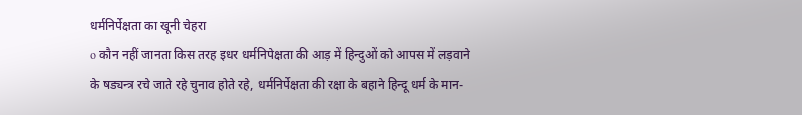धर्मनिर्पेक्षता का खूनी चेहरा
o कौन नहीं जानता किस तरह इधर धर्मनिपेक्षता की आड़ में हिन्दुओं को आपस में लड़वाने के षड्यन्त्र रचे जाते रहे चुनाव होते रहे, धर्मनिर्पेक्षता की रक्षा के बहाने हिन्दू धर्म के मान-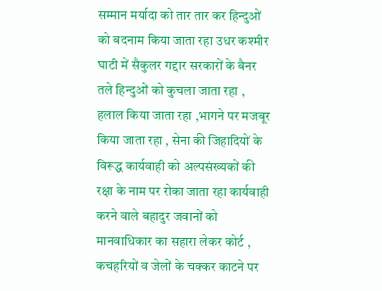सम्मान मर्यादा को तार तार कर हिन्दुओं को बदनाम किया जाता रहा उधर कश्मीर घाटी में सैकुलर गद्दार सरकारों के बैनर तले हिन्दुओं को कुचला जाता रहा , हलाल किया जाता रहा ,भागने पर मजबूर किया जाता रहा , सेना की जिहादियों के विरूद्ध कार्यवाही को अल्पसंख्यकों की रक्षा के नाम पर रोका जाता रहा कार्यवाही करने वाले बहादुर जवानों को मानवाधिकार का सहारा लेकर कोर्ट , कचहरियों व जेलों के चक्कर काटने पर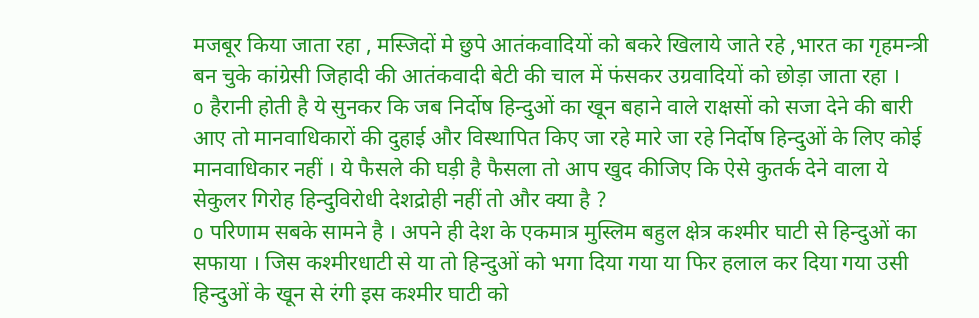मजबूर किया जाता रहा , मस्जिदों मे छुपे आतंकवादियों को बकरे खिलाये जाते रहे ,भारत का गृहमन्त्री बन चुके कांग्रेसी जिहादी की आतंकवादी बेटी की चाल में फंसकर उग्रवादियों को छोड़ा जाता रहा ।
o हैरानी होती है ये सुनकर कि जब निर्दोष हिन्दुओं का खून बहाने वाले राक्षसों को सजा देने की बारी आए तो मानवाधिकारों की दुहाई और विस्थापित किए जा रहे मारे जा रहे निर्दोष हिन्दुओं के लिए कोई मानवाधिकार नहीं । ये फैसले की घड़ी है फैसला तो आप खुद कीजिए कि ऐसे कुतर्क देने वाला ये सेकुलर गिरोह हिन्दुविरोधी देशद्रोही नहीं तो और क्या है ?
o परिणाम सबके सामने है । अपने ही देश के एकमात्र मुस्लिम बहुल क्षेत्र कश्मीर घाटी से हिन्दुओं का सफाया । जिस कश्मीरधाटी से या तो हिन्दुओं को भगा दिया गया या फिर हलाल कर दिया गया उसी हिन्दुओं के खून से रंगी इस कश्मीर घाटी को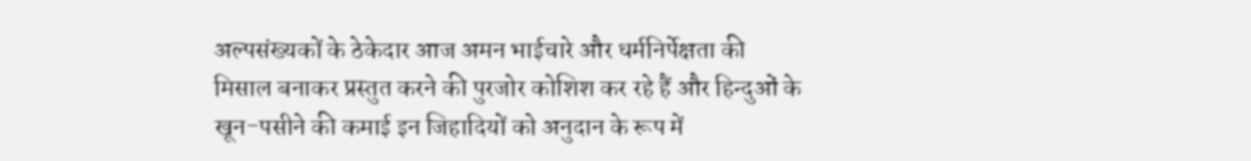अल्पसंख्यकों के ठेकेदार आज अमन भाईचारे और धर्मनिर्पेक्षता की मिसाल बनाकर प्रस्तुत करने की पुरजोर कोशिश कर रहे हैं और हिन्दुओं के खून-पसीने की कमाई इन जिहादियों को अनुदान के रूप में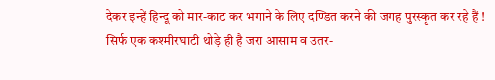देकर इन्हें हिन्दू को मार-काट कर भगाने के लिए दण्डित करने की जगह पुरस्कृत कर रहे हैं !
सिर्फ एक कश्मीरघाटी थोड़े ही है जरा आसाम व उतर-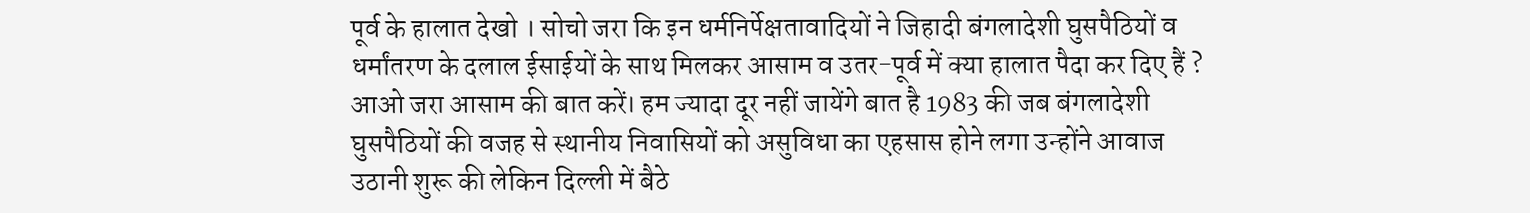पूर्व के हालात देखो । सोचो जरा कि इन धर्मनिर्पेक्षतावादियों ने जिहादी बंगलादेशी घुसपैठियों व धर्मांतरण के दलाल ईसाईयों के साथ मिलकर आसाम व उतर-पूर्व में क्या हालात पैदा कर दिए हैं ?
आओ जरा आसाम की बात करें। हम ज्यादा दूर नहीं जायेंगे बात है 1983 की जब बंगलादेशी घुसपैठियों की वजह से स्थानीय निवासियों को असुविधा का एहसास होने लगा उन्होंने आवाज उठानी शुरू की लेकिन दिल्ली में बैठे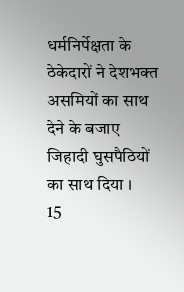धर्मनिर्पेक्षता के ठेकेदारों ने देशभक्त असमियों का साथ देने के बजाए जिहादी घुसपैठियों का साथ दिया ।
15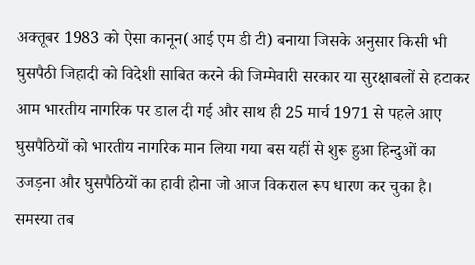अक्तूबर 1983 को ऐसा कानून(आई एम डी टी) बनाया जिसके अनुसार किसी भी घुसपैठी जिहादी को विदेशी साबित करने की जिम्मेवारी सरकार या सुरक्षाबलों से हटाकर आम भारतीय नागरिक पर डाल दी गई और साथ ही 25 मार्च 1971 से पहले आए घुसपैठियों को भारतीय नागरिक मान लिया गया बस यहीं से शुरू हुआ हिन्दुओं का उजड़ना और घुसपैठियों का हावी होना जो आज विकराल रूप धारण कर चुका है।
समस्या तब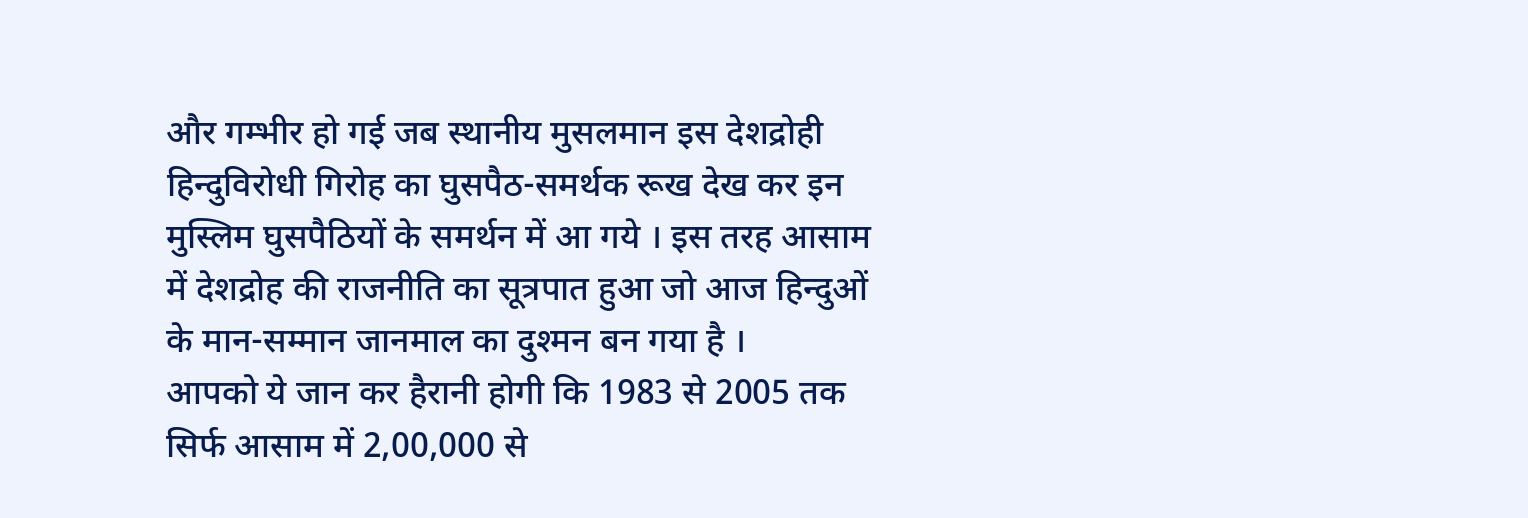और गम्भीर हो गई जब स्थानीय मुसलमान इस देशद्रोही हिन्दुविरोधी गिरोह का घुसपैठ-समर्थक रूख देख कर इन मुस्लिम घुसपैठियों के समर्थन में आ गये । इस तरह आसाम में देशद्रोह की राजनीति का सूत्रपात हुआ जो आज हिन्दुओं के मान-सम्मान जानमाल का दुश्मन बन गया है ।
आपको ये जान कर हैरानी होगी कि 1983 से 2005 तक सिर्फ आसाम में 2,00,000 से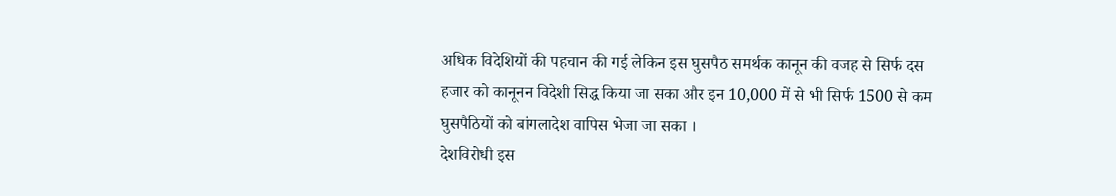अधिक विदेशियों की पहचान की गई लेकिन इस घुसपैठ समर्थक कानून की वजह से सिर्फ दस हजार को कानूनन विदेशी सिद्ध किया जा सका और इन 10,000 में से भी सिर्फ 1500 से कम घुसपैठियों को बांगलादेश वापिस भेजा जा सका ।
देशविरोधी इस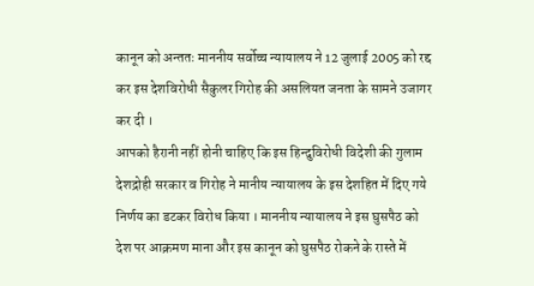कानून को अन्ततः माननीय सर्वोच्च न्यायालय ने 12 जुलाई 2005 को रद्द कर इस देशविरोधी सैकुलर गिरोह की असलियत जनता के सामने उजागर कर दी ।
आपको हैरानी नहीं होनी चाहिए कि इस हिन्दुविरोधी विदेशी की गुलाम देशद्रोही सरकार व गिरोह ने मानीय न्यायालय के इस देशहित में दिए गये निर्णय का डटकर विरोध किया । माननीय न्यायालय ने इस घुसपैठ को देश पर आक्रमण माना और इस कानून को घुसपैठ रोकने के रास्ते में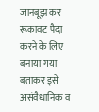जानबूझ कर रूकावट पैदा करने के लिए बनाया गया बताकर इसे असंवैधानिक व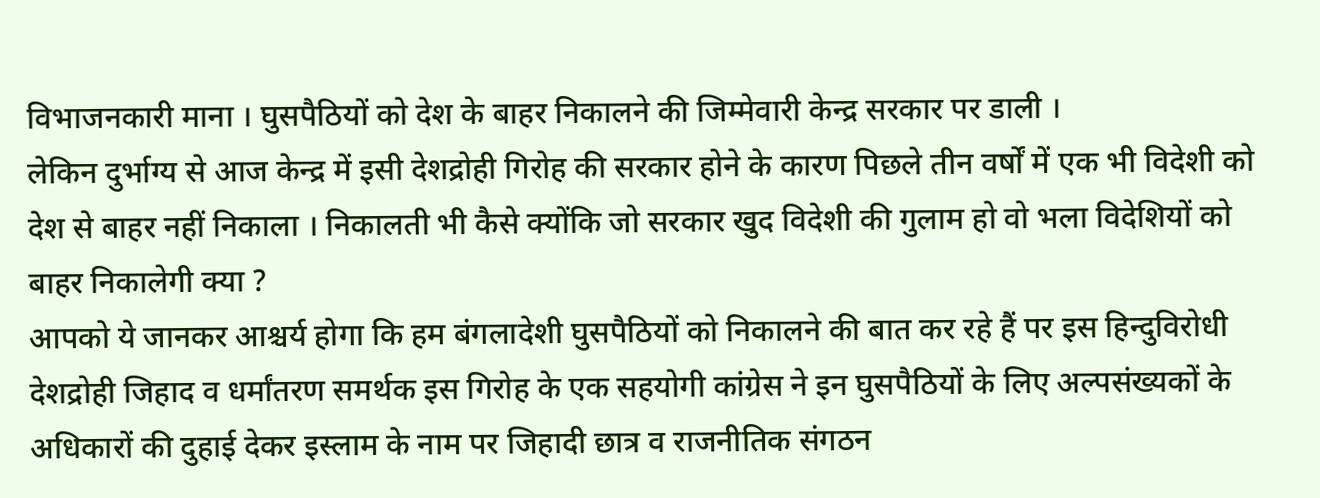विभाजनकारी माना । घुसपैठियों को देश के बाहर निकालने की जिम्मेवारी केन्द्र सरकार पर डाली ।
लेकिन दुर्भाग्य से आज केन्द्र में इसी देशद्रोही गिरोह की सरकार होने के कारण पिछले तीन वर्षों में एक भी विदेशी को देश से बाहर नहीं निकाला । निकालती भी कैसे क्योंकि जो सरकार खुद विदेशी की गुलाम हो वो भला विदेशियों को बाहर निकालेगी क्या ?
आपको ये जानकर आश्चर्य होगा कि हम बंगलादेशी घुसपैठियों को निकालने की बात कर रहे हैं पर इस हिन्दुविरोधी देशद्रोही जिहाद व धर्मांतरण समर्थक इस गिरोह के एक सहयोगी कांग्रेस ने इन घुसपैठियों के लिए अल्पसंख्यकों के अधिकारों की दुहाई देकर इस्लाम के नाम पर जिहादी छात्र व राजनीतिक संगठन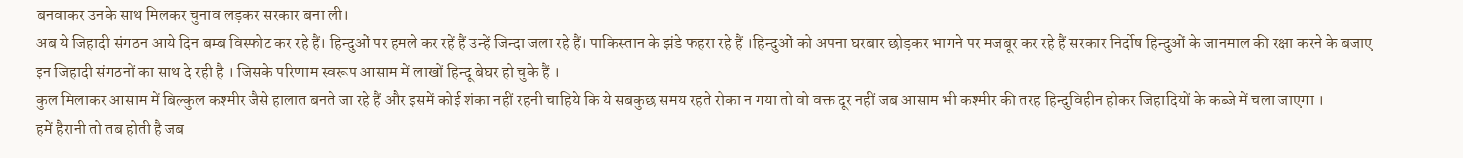बनवाकर उनके साथ मिलकर चुनाव लड़कर सरकार बना ली।
अब ये जिहादी संगठन आये दिन बम्ब विस्फोट कर रहे हैं। हिन्दुओं पर हमले कर रहें हैं उन्हें जिन्दा जला रहे हैं। पाकिस्तान के झंडे फहरा रहे हैं ।हिन्दुओं को अपना घरबार छोड़कर भागने पर मजबूर कर रहे हैं सरकार निर्दोष हिन्दुओं के जानमाल की रक्षा करने के बजाए इन जिहादी संगठनों का साथ दे रही है । जिसके परिणाम स्वरूप आसाम में लाखों हिन्दू बेघर हो चुके हैं ।
कुल मिलाकर आसाम में बिल्कुल कश्मीर जैसे हालात बनते जा रहे हैं और इसमें कोई शंका नहीं रहनी चाहिये कि ये सबकुछ समय रहते रोका न गया तो वो वक्त दूर नहीं जब आसाम भी कश्मीर की तरह हिन्दुविहीन होकर जिहादियों के कब्जे में चला जाएगा ।
हमें हैरानी तो तब होती है जब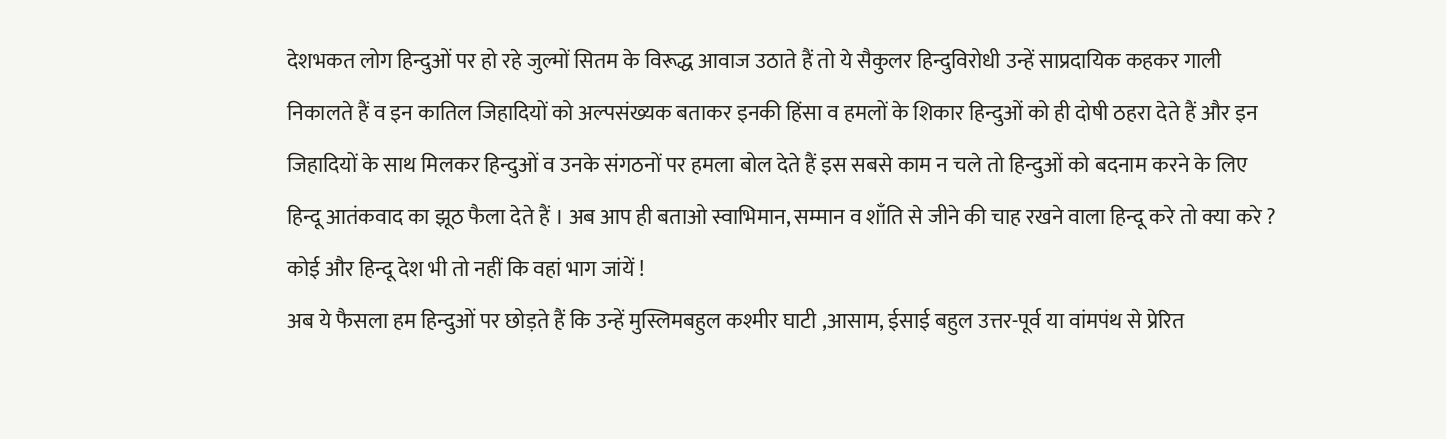देशभकत लोग हिन्दुओं पर हो रहे जुल्मों सितम के विरूद्ध आवाज उठाते हैं तो ये सैकुलर हिन्दुविरोधी उन्हें साप्रदायिक कहकर गाली निकालते हैं व इन कातिल जिहादियों को अल्पसंख्यक बताकर इनकी हिंसा व हमलों के शिकार हिन्दुओं को ही दोषी ठहरा देते हैं और इन जिहादियों के साथ मिलकर हिन्दुओं व उनके संगठनों पर हमला बोल देते हैं इस सबसे काम न चले तो हिन्दुओं को बदनाम करने के लिए हिन्दू आतंकवाद का झूठ फैला देते हैं । अब आप ही बताओ स्वाभिमान, सम्मान व शाँति से जीने की चाह रखने वाला हिन्दू करे तो क्या करे ? कोई और हिन्दू देश भी तो नहीं कि वहां भाग जांयें !
अब ये फैसला हम हिन्दुओं पर छोड़ते हैं कि उन्हें मुस्लिमबहुल कश्मीर घाटी ,आसाम, ईसाई बहुल उत्तर-पूर्व या वांमपंथ से प्रेरित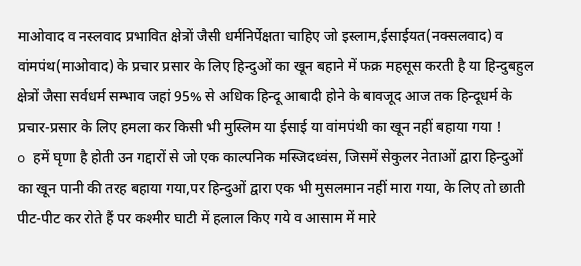माओवाद व नस्लवाद प्रभावित क्षेत्रों जैसी धर्मनिर्पेक्षता चाहिए जो इस्लाम,ईसाईयत(नक्सलवाद) व वांमपंथ(माओवाद) के प्रचार प्रसार के लिए हिन्दुओं का खून बहाने में फक्र महसूस करती है या हिन्दुबहुल क्षेत्रों जैसा सर्वधर्म सम्भाव जहां 95% से अधिक हिन्दू आबादी होने के बावजूद आज तक हिन्दूधर्म के प्रचार-प्रसार के लिए हमला कर किसी भी मुस्लिम या ईसाई या वांमपंथी का खून नहीं बहाया गया !
o हमें घृणा है होती उन गद्दारों से जो एक काल्पनिक मस्जिदध्वंस, जिसमें सेकुलर नेताओं द्वारा हिन्दुओं का खून पानी की तरह बहाया गया,पर हिन्दुओं द्वारा एक भी मुसलमान नहीं मारा गया, के लिए तो छाती पीट-पीट कर रोते हैं पर कश्मीर घाटी में हलाल किए गये व आसाम में मारे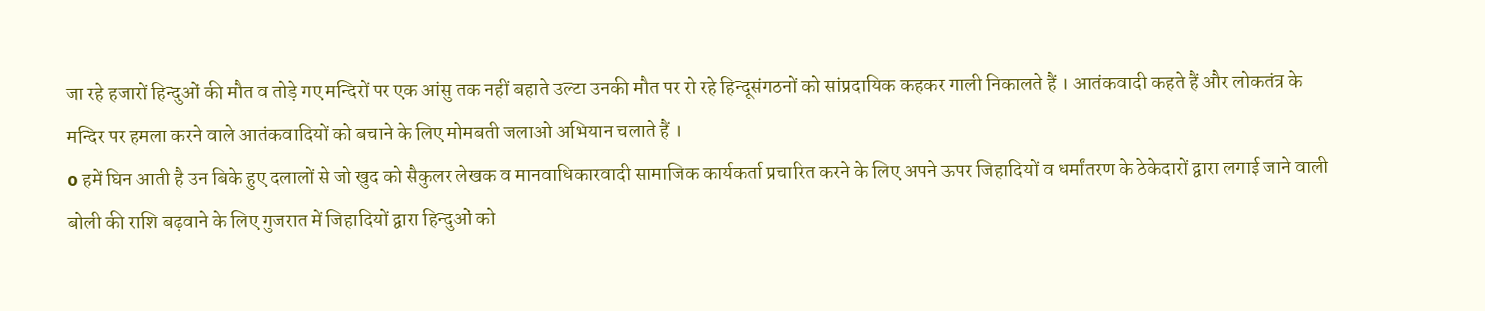जा रहे हजारों हिन्दुओं की मौत व तोड़े गए मन्दिरों पर एक आंसु तक नहीं बहाते उल्टा उनकी मौत पर रो रहे हिन्दूसंगठनों को सांप्रदायिक कहकर गाली निकालते हैं । आतंकवादी कहते हैं और लोकतंत्र के मन्दिर पर हमला करने वाले आतंकवादियों को बचाने के लिए मोमबती जलाओ अभियान चलाते हैं ।
o हमें घिन आती है उन बिके हुए दलालों से जो खुद को सैकुलर लेखक व मानवाधिकारवादी सामाजिक कार्यकर्ता प्रचारित करने के लिए अपने ऊपर जिहादियों व धर्मांतरण के ठेकेदारों द्वारा लगाई जाने वाली बोली की राशि बढ़वाने के लिए गुजरात में जिहादियों द्वारा हिन्दुओं को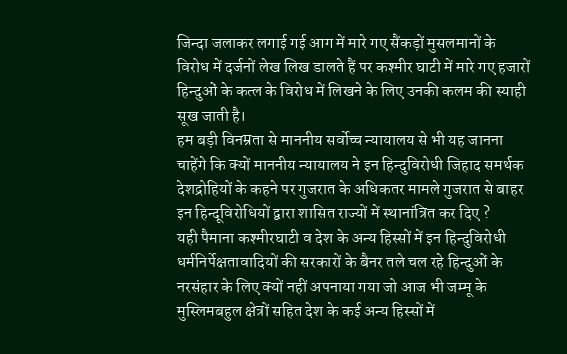जिन्दा जलाकर लगाई गई आग में मारे गए सैंकड़ों मुसलमानों के विरोध में दर्जनों लेख लिख डालते हैं पर कश्मीर घाटी में मारे गए हजारों हिन्दुओं के कत्ल के विरोध में लिखने के लिए उनकी कलम की स्याही सूख जाती है।
हम बड़ी विनम्रता से माननीय सर्वोच्च न्यायालय से भी यह जानना चाहेंगे कि क्यों माननीय न्यायालय ने इन हिन्दुविरोधी जिहाद समर्थक देशद्रोहियों के कहने पर गुजरात के अधिकतर मामले गुजरात से बाहर इन हिन्दूविरोधियों द्वारा शासित राज्यों में स्थानांत्रित कर दिए ?
यही पैमाना कश्मीरघाटी व देश के अन्य हिस्सों में इन हिन्दुविरोधी धर्मनिर्पेक्षतावादियों की सरकारों के बैनर तले चल रहे हिन्दुओं के नरसंहार के लिए क्यों नहीं अपनाया गया जो आज भी जम्मू के मुस्लिमबहुल क्षेत्रों सहित देश के कई अन्य हिस्सों में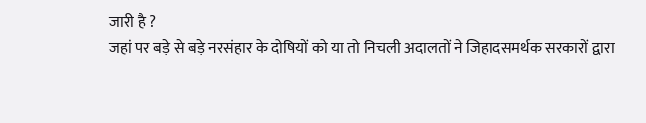जारी है ?
जहां पर बड़े से बड़े नरसंहार के दोषियों को या तो निचली अदालतों ने जिहादसमर्थक सरकारों द्वारा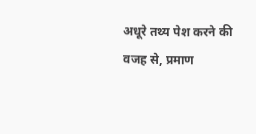अधूरे तथ्य पेश करने की वजह से, प्रमाण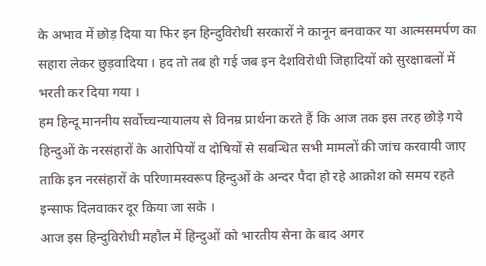के अभाव में छोड़ दिया या फिर इन हिन्दुविरोधी सरकारों ने कानून बनवाकर या आत्मसमर्पण का सहारा लेकर छुड़वादिया । हद तो तब हो गई जब इन देशविरोधी जिहादियों को सुरक्षाबलों में भरती कर दिया गया ।
हम हिन्दू माननीय सर्वोच्चन्यायालय से विनम्र प्रार्थना करते हैं कि आज तक इस तरह छोड़े गये हिन्दुओं के नरसंहारों के आरोपियों व दोषियों से सबन्धित सभी मामलों की जांच करवायी जाए ताकि इन नरसंहारों के परिणामस्वरूप हिन्दुओं के अन्दर पैदा हो रहे आक्रोश को समय रहते इन्साफ दिलवाकर दूर किया जा सके ।
आज इस हिन्दुविरोधी महौल में हिन्दुओं को भारतीय सेना के बाद अगर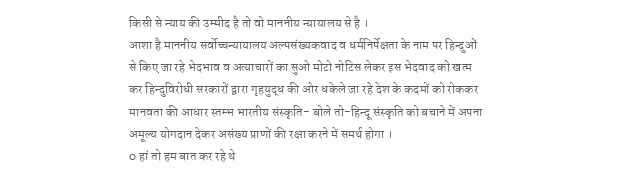किसी से न्याय की उम्मीद है तो वो माननीय न्यायालय से है ।
आशा है माननीय सर्वोच्चन्यायालय अल्पसंख्यकवाद व धर्मनिर्पेक्षता के नाम पर हिन्दुओं से किए जा रहे भेदभाव व अत्याचारों का सुओ मोटो नोटिस लेकर इस भेदवाद को खत्म कर हिन्दुविरोधी सरकारों द्वारा गृहयुद्ध की ओर धकेले जा रहे देश के कदमों को रोककर मानवता की आधार स्तम्भ भारतीय संस्कृति- बोले तो-हिन्दू संस्कृति को बचाने में अपना अमूल्य योगदान देकर असंख्य प्राणों की रक्षा करने में समर्थ होगा ।
o हां तो हम बात कर रहे थे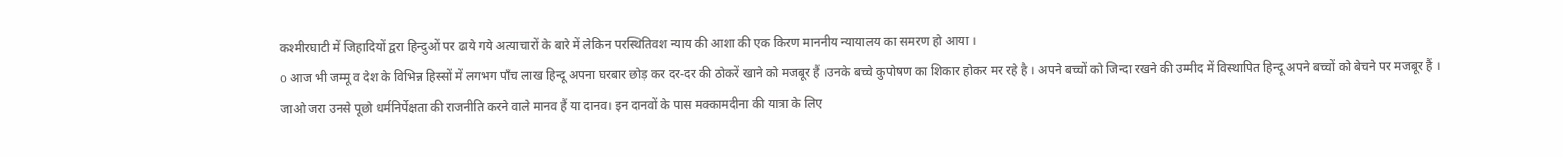कश्मीरघाटी में जिहादियों द्वरा हिन्दुओं पर ढाये गये अत्याचारों के बारे में लेकिन परस्थितिवश न्याय की आशा की एक किरण माननीय न्यायालय का समरण हो आया ।
o आज भी जम्मू व देश के विभिन्न हिस्सों में लगभग पाँच लाख हिन्दू अपना घरबार छोड़ कर दर-दर की ठोकरें खाने को मजबूर हैं ।उनके बच्चे कुपोषण का शिकार होकर मर रहे है । अपने बच्चों को जिन्दा रखने की उम्मीद में विस्थापित हिन्दू अपने बच्चों को बेचने पर मजबूर हैं ।
जाओ जरा उनसे पूछो धर्मनिर्पेक्षता की राजनीति करने वाले मानव हैं या दानव। इन दानवों के पास मक्कामदीना की यात्रा के लिए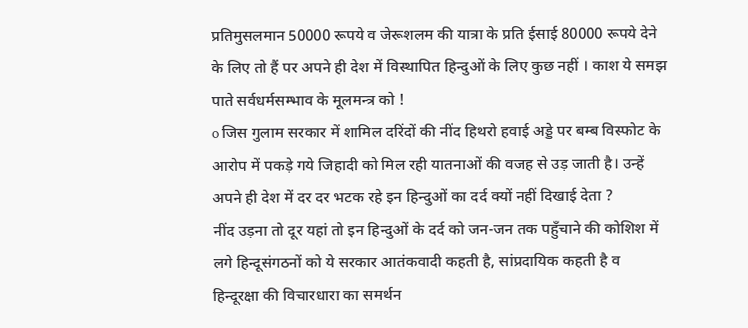प्रतिमुसलमान 50000 रूपये व जेरूशलम की यात्रा के प्रति ईसाई 80000 रूपये देने के लिए तो हैं पर अपने ही देश में विस्थापित हिन्दुओं के लिए कुछ नहीं । काश ये समझ पाते सर्वधर्मसम्भाव के मूलमन्त्र को !
o जिस गुलाम सरकार में शामिल दरिंदों की नींद हिथरो हवाई अड्डे पर बम्ब विस्फोट के आरोप में पकड़े गये जिहादी को मिल रही यातनाओं की वजह से उड़ जाती है। उन्हें अपने ही देश में दर दर भटक रहे इन हिन्दुओं का दर्द क्यों नहीं दिखाई देता ?
नींद उड़ना तो दूर यहां तो इन हिन्दुओं के दर्द को जन-जन तक पहुँचाने की कोशिश में लगे हिन्दूसंगठनों को ये सरकार आतंकवादी कहती है, सांप्रदायिक कहती है व हिन्दूरक्षा की विचारधारा का समर्थन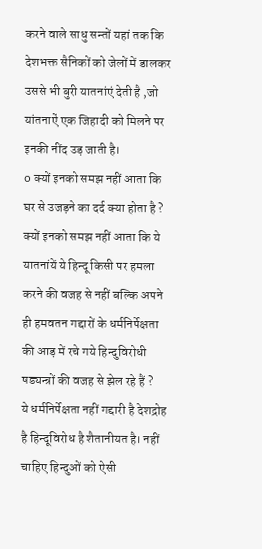करने वाले साधु सन्तों यहां तक कि देशभक्त सैनिकों को जेलों में डालकर उससे भी बुरी यातनांएं देती है ,जो यांतनाऐं एक जिहादी को मिलने पर इनकी नींद उड़ जाती है।
o क्यों इनको समझ नहीं आता कि घर से उजड़ने का दर्द क्या होता है ? क्यों इनको समझ नहीं आता कि ये यातनांयें ये हिन्दू किसी पर हमला करने की वजह से नहीं बल्कि अपने ही हमवतन गद्दारों के धर्मनिर्पेक्षता की आड़ में रचे गये हिन्दुविरोधी षड्यन्त्रों की वजह से झेल रहे हैं ?
ये धर्मनिर्पेक्षता नहीं गद्दारी है देशद्रोह है हिन्दूविरोध है शैतानीयत है। नहीं चाहिए हिन्दुओं को ऐसी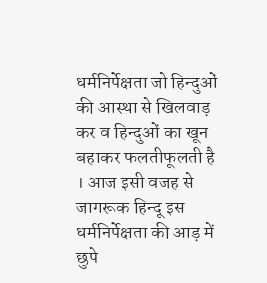धर्मनिर्पेक्षता जो हिन्दुओं की आस्था से खिलवाड़ कर व हिन्दुओं का खून बहाकर फलतीफूलती है । आज इसी वजह से जागरूक हिन्दू इस धर्मनिर्पेक्षता की आड़ में छुपे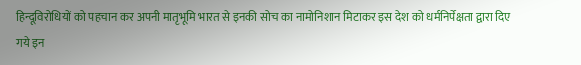हिन्दूविरोधियों को पहचान कर अपनी मातृभूमि भारत से इनकी सोच का नामोनिशान मिटाकर इस देश को धर्मनिर्पेक्षता द्वारा दिए गये इन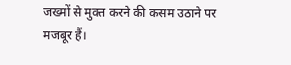जख्मों से मुक्त करने की कसम उठाने पर मजबूर हैं।